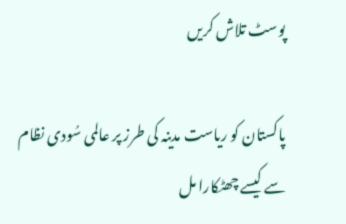پوسٹ تلاش کریں

پاکستان کو ریاست مدینہ کی طرز پر عالمی سُودی نظام سے کیسے چھٹکارا مل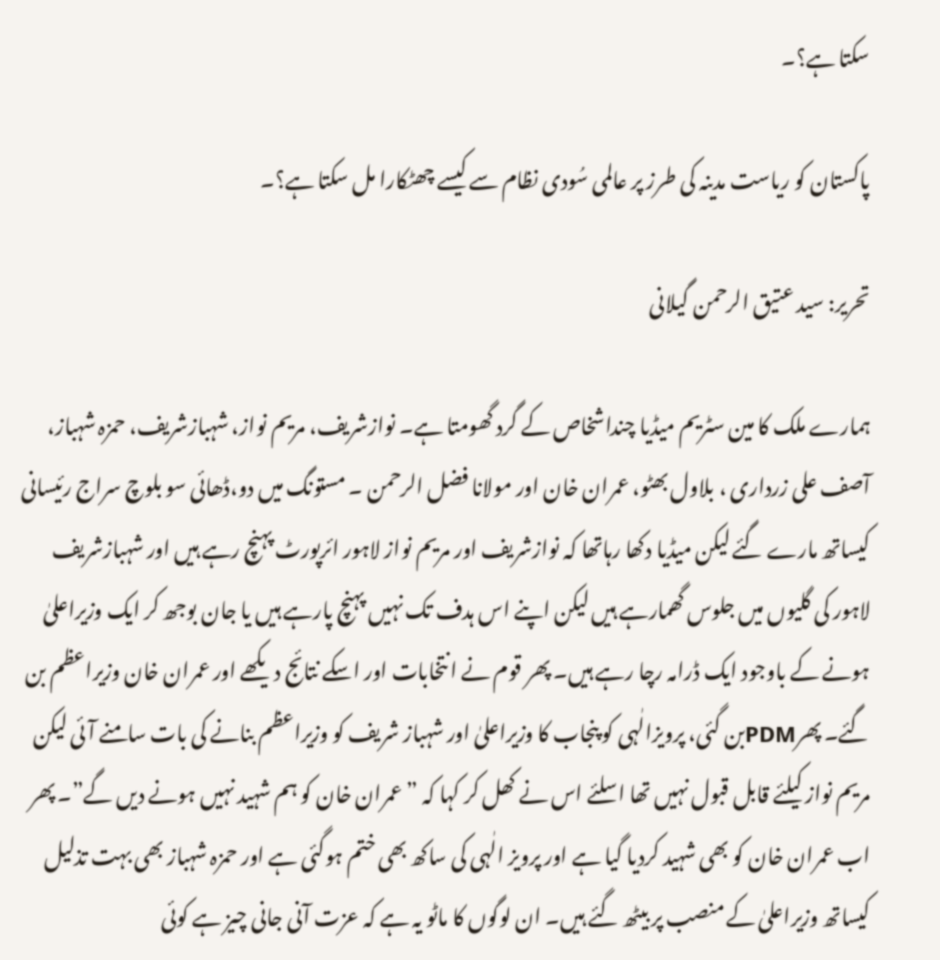سکتا ہے؟۔

پاکستان کو ریاست مدینہ کی طرز پر عالمی سُودی نظام سے کیسے چھٹکارا مل سکتا ہے؟۔

تحریر: سید عتیق الرحمن گیلانی

ہمارے ملک کا مین سٹریم میڈیا چنداشخاص کے گرد گھومتا ہے۔ نوازشریف، مریم نواز، شہبازشریف، حمزہ شہباز، آصف علی زرداری ، بلاول بھٹو، عمران خان اور مولانا فضل الرحمن ۔ مستونگ میں دو،ڈھائی سو بلوچ سراج رئیسانی کیساتھ مارے گئے لیکن میڈیا دکھا رہاتھا کہ نوازشریف اور مریم نواز لاہور ائرپورٹ پہنچ رہے ہیں اور شہبازشریف لاہور کی گلیوں میں جلوس گھمارہے ہیں لیکن اپنے اس ہدف تک نہیں پہنچ پارہے ہیں یا جان بوجھ کر ایک وزیراعلیٰ ہونے کے باوجود ایک ڈرامہ رچا رہے ہیں۔ پھر قوم نے انتخابات اور اسکے نتائج دیکھے اور عمران خان وزیراعظم بن گئے۔ پھرPDMبن گئی، پرویزالٰہی کو پنجاب کا وزیراعلیٰ اور شہباز شریف کو وزیراعظم بنانے کی بات سامنے آئی لیکن مریم نواز کیلئے قابل قبول نہیں تھا اسلئے اس نے کھل کر کہا کہ ” عمران خان کو ہم شہید نہیں ہونے دیں گے”۔ پھر اب عمران خان کو بھی شہید کردیا گیا ہے اور پرویز الٰہی کی ساکھ بھی ختم ہوگئی ہے اور حمزہ شہباز بھی بہت تذلیل کیساتھ وزیراعلیٰ کے منصب پر بیٹھ گئے ہیں۔ ان لوگوں کا ماٹو یہ ہے کہ عزت آنی جانی چیز ہے کوئی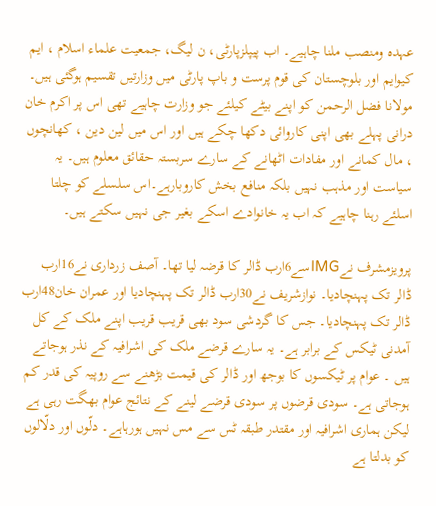عہدہ ومنصب ملنا چاہیے۔ اب پیپلزپارٹی، ن لیگ، جمعیت علماء اسلام ، ایم کیوایم اور بلوچستان کی قوم پرست و باپ پارٹی میں وزارتیں تقسیم ہوگئی ہیں۔ مولانا فضل الرحمن کو اپنے بیٹے کیلئے جو وزارت چاہیے تھی اس پر اکرم خان درانی پہلے بھی اپنی کاروائی دکھا چکے ہیں اور اس میں لین دین ، کھانچوں ، مال کمانے اور مفادات اٹھانے کے سارے سربستہ حقائق معلوم ہیں۔ یہ سیاست اور مذہب نہیں بلکہ منافع بخش کاروبارہے۔اس سلسلے کو چلتا اسلئے رہنا چاہیے کہ اب یہ خانوادے اسکے بغیر جی نہیں سکتے ہیں۔

پرویزمشرف نےIMGسے6ارب ڈالر کا قرضہ لیا تھا۔ آصف زرداری نے16ارب ڈالر تک پہنچادیا۔ نوازشریف نے30ارب ڈالر تک پہنچادیا اور عمران خان48ارب ڈالر تک پہنچادیا۔ جس کا گردشی سود بھی قریب قریب اپنے ملک کے کل آمدنی ٹیکس کے برابر ہے۔ یہ سارے قرضے ملک کی اشرافیہ کے نذر ہوجاتے ہیں ۔ عوام پر ٹیکسوں کا بوجھ اور ڈالر کی قیمت بڑھنے سے روپیہ کی قدر کم ہوجاتی ہے۔ سودی قرضوں پر سودی قرضے لینے کے نتائج عوام بھگت رہی ہے لیکن ہماری اشرافیہ اور مقتدر طبقہ ٹس سے مس نہیں ہورہاہے۔ دلّوں اور دلّالوں کو بدلتا ہے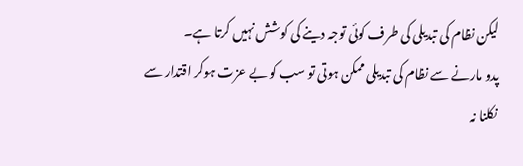لیکن نظام کی تبدیلی کی طرف کوئی توجہ دینے کی کوشش نہیں کرتا ہے۔
پدو مارنے سے نظام کی تبدیلی ممکن ہوتی تو سب کو بے عزت ہوکر اقتدار سے نکلنا نہ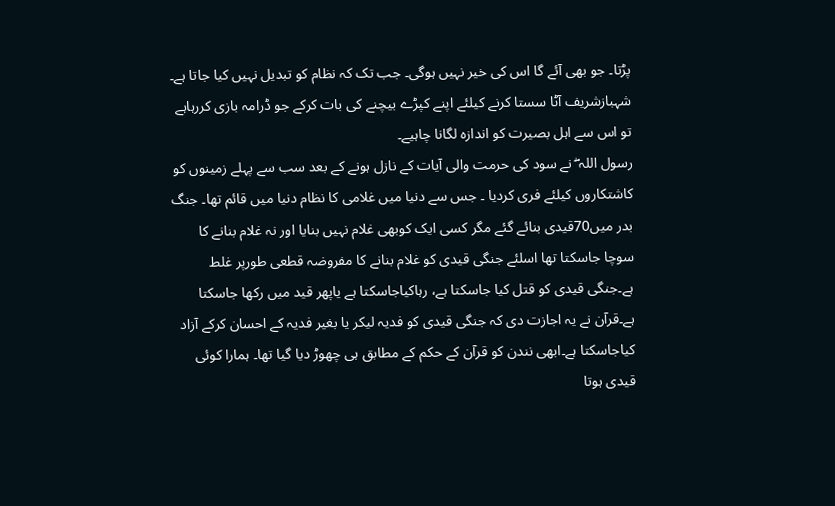پڑتا۔ جو بھی آئے گا اس کی خیر نہیں ہوگی۔ جب تک کہ نظام کو تبدیل نہیں کیا جاتا ہے۔ شہبازشریف آٹا سستا کرنے کیلئے اپنے کپڑے بیچنے کی بات کرکے جو ڈرامہ بازی کررہاہے تو اس سے اہل بصیرت کو اندازہ لگانا چاہیے۔
رسول اللہ ۖ نے سود کی حرمت والی آیات کے نازل ہونے کے بعد سب سے پہلے زمینوں کو کاشتکاروں کیلئے فری کردیا ۔ جس سے دنیا میں غلامی کا نظام دنیا میں قائم تھا۔ جنگ بدر میں70قیدی بنائے گئے مگر کسی ایک کوبھی غلام نہیں بنایا اور نہ غلام بنانے کا سوچا جاسکتا تھا اسلئے جنگی قیدی کو غلام بنانے کا مفروضہ قطعی طورپر غلط ہے۔جنگی قیدی کو قتل کیا جاسکتا ہے، رہاکیاجاسکتا ہے یاپھر قید میں رکھا جاسکتا ہے۔قرآن نے یہ اجازت دی کہ جنگی قیدی کو فدیہ لیکر یا بغیر فدیہ کے احسان کرکے آزاد کیاجاسکتا ہے۔ابھی نندن کو قرآن کے حکم کے مطابق ہی چھوڑ دیا گیا تھا۔ ہمارا کوئی قیدی ہوتا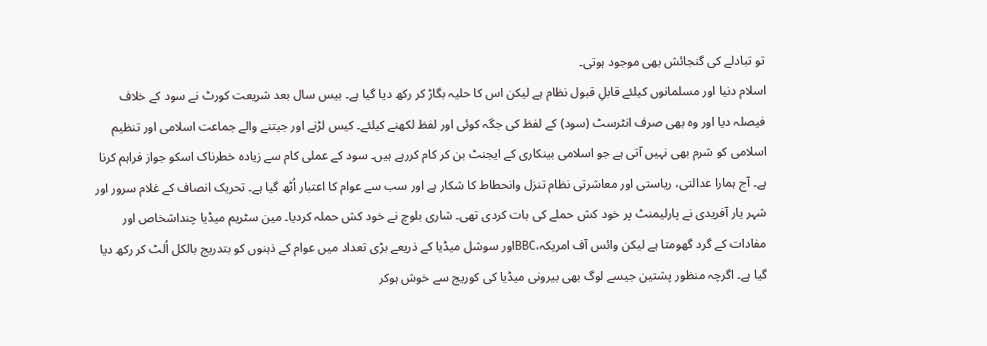تو تبادلے کی گنجائش بھی موجود ہوتی۔
اسلام دنیا اور مسلمانوں کیلئے قابلِ قبول نظام ہے لیکن اس کا حلیہ بگاڑ کر رکھ دیا گیا ہے۔ بیس سال بعد شریعت کورٹ نے سود کے خلاف فیصلہ دیا اور وہ بھی صرف انٹرسٹ (سود) کے لفظ کی جگہ کوئی اور لفظ لکھنے کیلئے۔ کیس لڑنے اور جیتنے والے جماعت اسلامی اور تنظیم اسلامی کو شرم بھی نہیں آتی ہے جو اسلامی بینکاری کے ایجنٹ بن کر کام کررہے ہیں۔ سود کے عملی کام سے زیادہ خطرناک اسکو جواز فراہم کرنا ہے۔ آج ہمارا عدالتی، ریاستی اور معاشرتی نظام تنزل وانحطاط کا شکار ہے اور سب سے عوام کا اعتبار اُٹھ گیا ہے۔ تحریک انصاف کے غلام سرور اور شہر یار آفریدی نے پارلیمنٹ پر خود کش حملے کی بات کردی تھی۔ شاری بلوچ نے خود کش حملہ کردیا۔ مین سٹریم میڈیا چنداشخاص اور مفادات کے گرد گھومتا ہے لیکن وائس آف امریکہ،BBCاور سوشل میڈیا کے ذریعے بڑی تعداد میں عوام کے ذہنوں کو بتدریج بالکل اُلٹ کر رکھ دیا گیا ہے۔ اگرچہ منظور پشتین جیسے لوگ بھی بیرونی میڈیا کی کوریج سے خوش ہوکر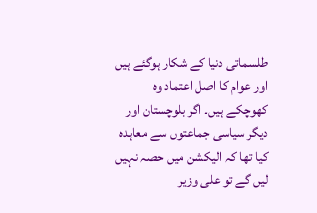طلسماتی دنیا کے شکار ہوگئے ہیں اور عوام کا اصل اعتماد وہ کھوچکے ہیں۔ اگر بلوچستان اور دیگر سیاسی جماعتوں سے معاہدہ کیا تھا کہ الیکشن میں حصہ نہیں لیں گے تو علی وزیر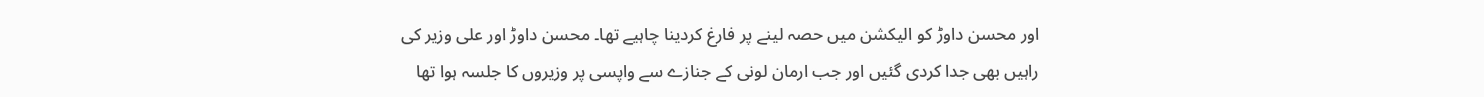اور محسن داوڑ کو الیکشن میں حصہ لینے پر فارغ کردینا چاہیے تھا۔ محسن داوڑ اور علی وزیر کی راہیں بھی جدا کردی گئیں اور جب ارمان لونی کے جنازے سے واپسی پر وزیروں کا جلسہ ہوا تھا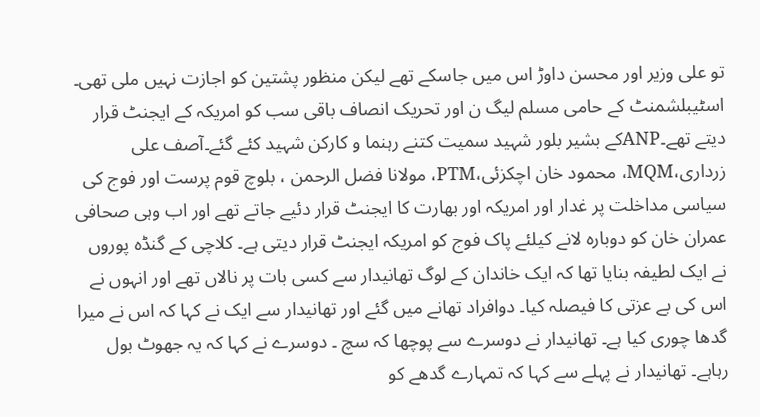تو علی وزیر اور محسن داوڑ اس میں جاسکے تھے لیکن منظور پشتین کو اجازت نہیں ملی تھی۔
اسٹیبلشمنٹ کے حامی مسلم لیگ ن اور تحریک انصاف باقی سب کو امریکہ کے ایجنٹ قرار دیتے تھے۔ANPکے بشیر بلور شہید سمیت کتنے رہنما و کارکن شہید کئے گئے۔آصف علی زرداری،MQM، محمود خان اچکزئی،PTM، مولانا فضل الرحمن ، بلوچ قوم پرست اور فوج کی سیاسی مداخلت پر غدار اور امریکہ اور بھارت کا ایجنٹ قرار دئیے جاتے تھے اور اب وہی صحافی عمران خان کو دوبارہ لانے کیلئے پاک فوج کو امریکہ ایجنٹ قرار دیتی ہے۔ کلاچی کے گنڈہ پوروں نے ایک لطیفہ بنایا تھا کہ ایک خاندان کے لوگ تھانیدار سے کسی بات پر نالاں تھے اور انہوں نے اس کی بے عزتی کا فیصلہ کیا۔ دوافراد تھانے میں گئے اور تھانیدار سے ایک نے کہا کہ اس نے میرا گدھا چوری کیا ہے۔ تھانیدار نے دوسرے سے پوچھا کہ سچ ۔ دوسرے نے کہا کہ یہ جھوٹ بول رہاہے۔ تھانیدار نے پہلے سے کہا کہ تمہارے گدھے کو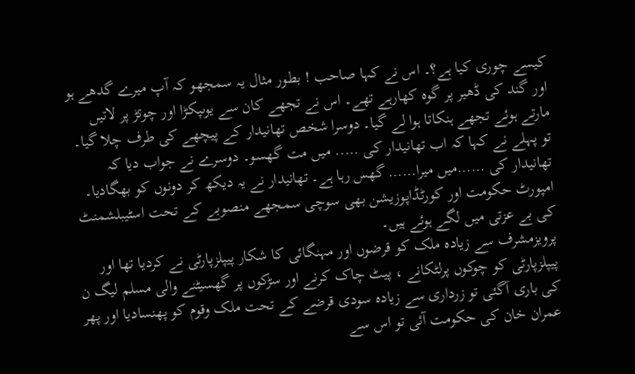کیسے چوری کیا ہے؟۔ اس نے کہا صاحب ! بطور مثال یہ سمجھو کہ آپ میرے گدھے ہو اور گند کی ڈھیر پر گوہ کھارہے تھے۔ اس نے تجھے کان سے یوںپکڑا اور چوتڑ پر لاتیں مارتے ہوئے تجھے ہنکاتا ہوا لے گیا۔ دوسرا شخص تھانیدار کے پیچھے کی طرف چلا گیا۔ تو پہلے نے کہا کہ اب تھانیدار کی ….. میں مت گھسو۔ دوسرے نے جواب دیا کہ تھانیدار کی ……میں میرا…… گھس رہا ہے۔ تھانیدار نے یہ دیکھ کر دونوں کو بھگادیا۔ امپورٹ حکومت اور کورٹڈاپوزیشن بھی سوچی سمجھے منصوبے کے تحت اسٹیبلشمنٹ کی بے عزتی میں لگے ہوئے ہیں۔
پرویزمشرف سے زیادہ ملک کو قرضوں اور مہنگائی کا شکار پیپلزپارٹی نے کردیا تھا اور پیپلزپارٹی کو چوکوں پرلٹکانے ، پیٹ چاک کرنے اور سڑکوں پر گھسیٹنے والی مسلم لیگ ن کی باری آگئی تو زرداری سے زیادہ سودی قرضے کے تحت ملک وقوم کو پھنسادیا اور پھر عمران خان کی حکومت آئی تو اس سے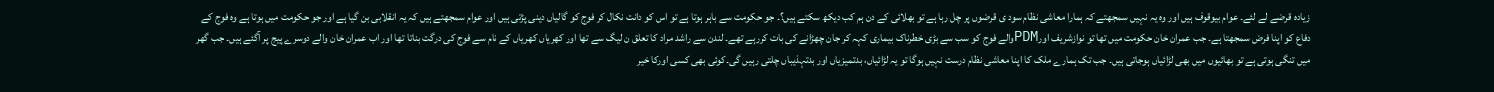زیادہ قرضے لے لئے۔ عوام بیوقوف ہیں اور وہ یہ نہیں سمجھتے کہ ہمارا معاشی نظام سود ی قرضوں پر چل رہا ہے تو بھلائی کے دن ہم کب دیکھ سکتے ہیں؟۔ جو حکومت سے باہر ہوتا ہے تو اس کو دانت نکال کر فوج کو گالیاں دینی پڑتی ہیں اور عوام سمجھتے ہیں کہ یہ انقلابی بن گیا ہے اور جو حکومت میں ہوتا ہے وہ فوج کے دفاع کو اپنا فرض سمجھتا ہے۔ جب عمران خان حکومت میں تھا تو نوازشریف اورPDMوالے فوج کو سب سے بڑی خطرناک بیماری کہہ کر جان چھڑانے کی بات کررہے تھے۔ لندن سے راشد مراد کا تعلق ن لیگ سے تھا اور کھریاں کھریاں کے نام سے فوج کی درگت بناتا تھا اور اب عمران خان والے دوسرے پیج پر آگئے ہیں۔ جب گھر میں تنگی ہوتی ہے تو بھائیوں میں بھی لڑائیاں ہوجاتی ہیں۔ جب تک ہمارے ملک کا اپنا معاشی نظام درست نہیں ہوگا تو یہ لڑائیاں، بدتمیزیاں اور بدتہذیباں چلتی رہیں گی۔کوئی بھی کسی اورکا خیر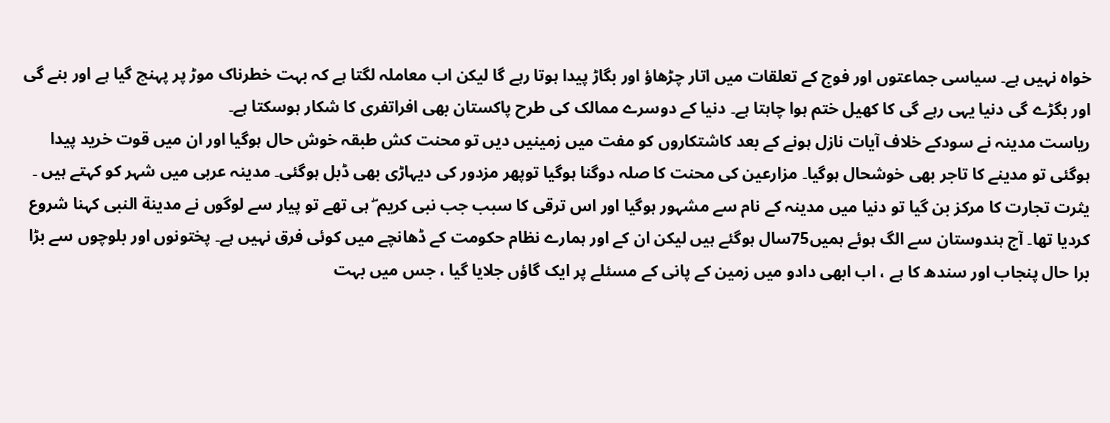خواہ نہیں ہے۔ سیاسی جماعتوں اور فوج کے تعلقات میں اتار چڑھاؤ اور بگاڑ پیدا ہوتا رہے گا لیکن اب معاملہ لگتا ہے کہ بہت خطرناک موڑ پر پہنچ گیا ہے اور بنے گی اور بگڑے گی دنیا یہی رہے گی کا کھیل ختم ہوا چاہتا ہے۔ دنیا کے دوسرے ممالک کی طرح پاکستان بھی افراتفری کا شکار ہوسکتا ہے۔
ریاست مدینہ نے سودکے خلاف آیات نازل ہونے کے بعد کاشتکاروں کو مفت میں زمینیں دیں تو محنت کش طبقہ خوش حال ہوگیا اور ان میں قوت خرید پیدا ہوگئی تو مدینے کا تاجر بھی خوشحال ہوگیا۔ مزارعین کی محنت کا صلہ دوگنا ہوگیا توپھر مزدور کی دیہاڑی بھی ڈبل ہوگئی۔ مدینہ عربی میں شہر کو کہتے ہیں ۔ یثرت تجارت کا مرکز بن گیا تو دنیا میں مدینہ کے نام سے مشہور ہوگیا اور اس ترقی کا سبب جب نبی کریم ۖ ہی تھے تو پیار سے لوگوں نے مدینة النبی کہنا شروع کردیا تھا۔ آج ہندوستان سے الگ ہوئے ہمیں75سال ہوگئے ہیں لیکن ان کے اور ہمارے نظام حکومت کے ڈھانچے میں کوئی فرق نہیں ہے۔ پختونوں اور بلوچوں سے بڑا برا حال پنجاب اور سندھ کا ہے ، اب ابھی دادو میں زمین کے پانی کے مسئلے پر ایک گاؤں جلایا گیا ، جس میں بہت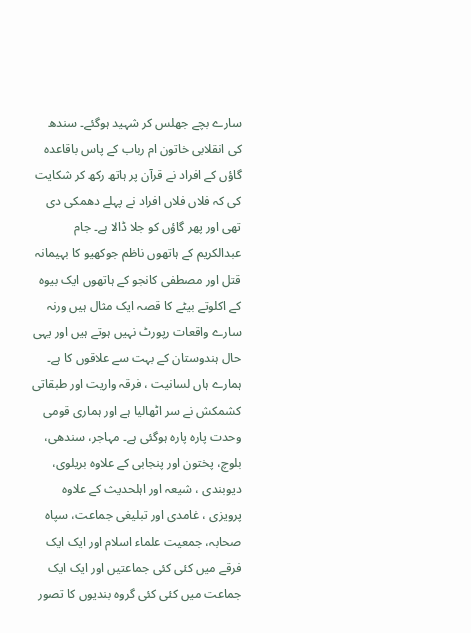سارے بچے جھلس کر شہید ہوگئے۔ سندھ کی انقلابی خاتون ام رباب کے پاس باقاعدہ گاؤں کے افراد نے قرآن پر ہاتھ رکھ کر شکایت کی کہ فلاں فلاں افراد نے پہلے دھمکی دی تھی اور پھر گاؤں کو جلا ڈالا ہے۔ جام عبدالکریم کے ہاتھوں ناظم جوکھیو کا بہیمانہ قتل اور مصطفی کانجو کے ہاتھوں ایک بیوہ کے اکلوتے بیٹے کا قصہ ایک مثال ہیں ورنہ سارے واقعات رپورٹ نہیں ہوتے ہیں اور یہی حال ہندوستان کے بہت سے علاقوں کا ہے۔
ہمارے ہاں لسانیت ، فرقہ واریت اور طبقاتی کشمکش نے سر اٹھالیا ہے اور ہماری قومی وحدت پارہ پارہ ہوگئی ہے۔ مہاجر، سندھی، بلوچ، پختون اور پنجابی کے علاوہ بریلوی، دیوبندی ، شیعہ اور اہلحدیث کے علاوہ پرویزی ، غامدی اور تبلیغی جماعت، سپاہ صحابہ، جمعیت علماء اسلام اور ایک ایک فرقے میں کئی کئی جماعتیں اور ایک ایک جماعت میں کئی کئی گروہ بندیوں کا تصور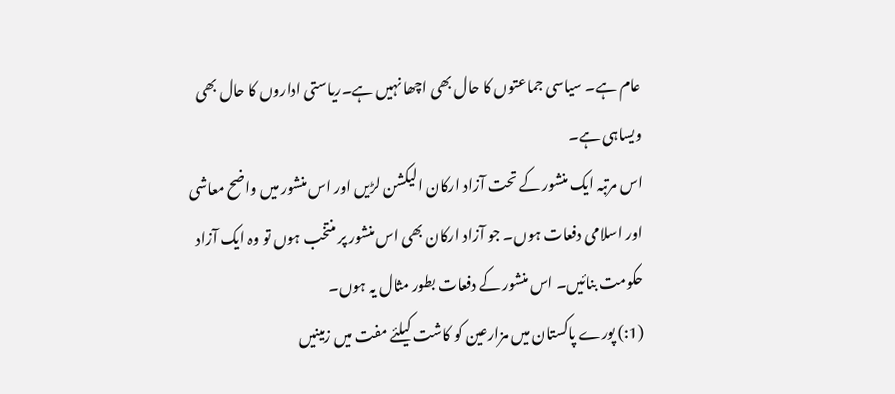عام ہے۔ سیاسی جماعتوں کا حال بھی اچھا نہیں ہے۔ریاستی اداروں کا حال بھی ویساہی ہے۔
اس مرتبہ ایک منشور کے تحت آزاد ارکان الیکشن لڑیں اور اس منشور میں واضح معاشی اور اسلامی دفعات ہوں۔ جو آزاد ارکان بھی اس منشور پر منتخب ہوں تو وہ ایک آزاد حکومت بنائیں۔ اس منشور کے دفعات بطور مثال یہ ہوں۔
(1:) پورے پاکستان میں مزارعین کو کاشت کیلئے مفت میں زمینیں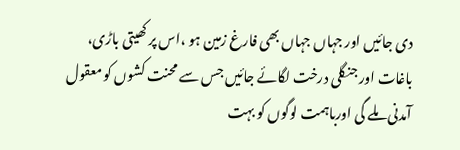دی جائیں اور جہاں جہاں بھی فارغ زمین ہو ،اس پر کھیتی باڑی، باغات اور جنگلی درخت لگائے جائیں جس سے محنت کشوں کو معقول آمدنی ملے گی اورباہمت لوگوں کو بہت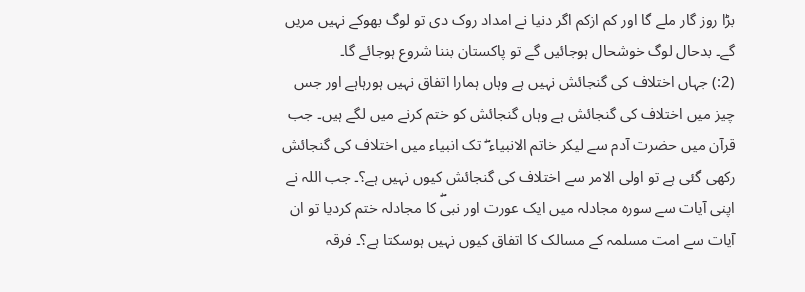بڑا روز گار ملے گا اور کم ازکم اگر دنیا نے امداد روک دی تو لوگ بھوکے نہیں مریں گے۔ بدحال لوگ خوشحال ہوجائیں گے تو پاکستان بننا شروع ہوجائے گا۔
(2:) جہاں اختلاف کی گنجائش نہیں ہے وہاں ہمارا اتفاق نہیں ہورہاہے اور جس چیز میں اختلاف کی گنجائش ہے وہاں گنجائش کو ختم کرنے میں لگے ہیں۔ جب قرآن میں حضرت آدم سے لیکر خاتم الانبیاء ۖ تک انبیاء میں اختلاف کی گنجائش رکھی گئی ہے تو اولی الامر سے اختلاف کی گنجائش کیوں نہیں ہے؟۔ جب اللہ نے اپنی آیات سے سورہ مجادلہ میں ایک عورت اور نبیۖ کا مجادلہ ختم کردیا تو ان آیات سے امت مسلمہ کے مسالک کا اتفاق کیوں نہیں ہوسکتا ہے؟۔ فرقہ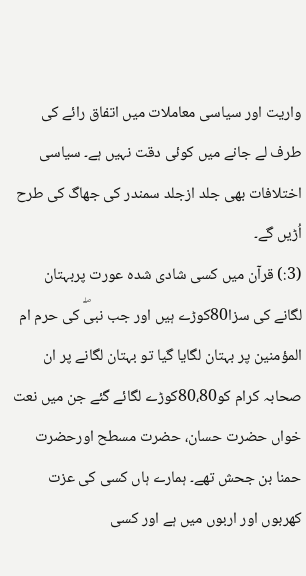واریت اور سیاسی معاملات میں اتفاق رائے کی طرف لے جانے میں کوئی دقت نہیں ہے۔ سیاسی اختلافات بھی جلد ازجلد سمندر کی جھاگ کی طرح اُڑیں گے۔
(3:) قرآن میں کسی شادی شدہ عورت پربہتان لگانے کی سزا80کوڑے ہیں اور جب نبیۖ کی حرم ام المؤمنین پر بہتان لگایا گیا تو بہتان لگانے پر ان صحابہ کرام کو80،80کوڑے لگائے گئے جن میں نعت خواں حضرت حسان، حضرت مسطح اورحضرت حمنا بن جحش تھے۔ ہمارے ہاں کسی کی عزت کھربوں اور اربوں میں ہے اور کسی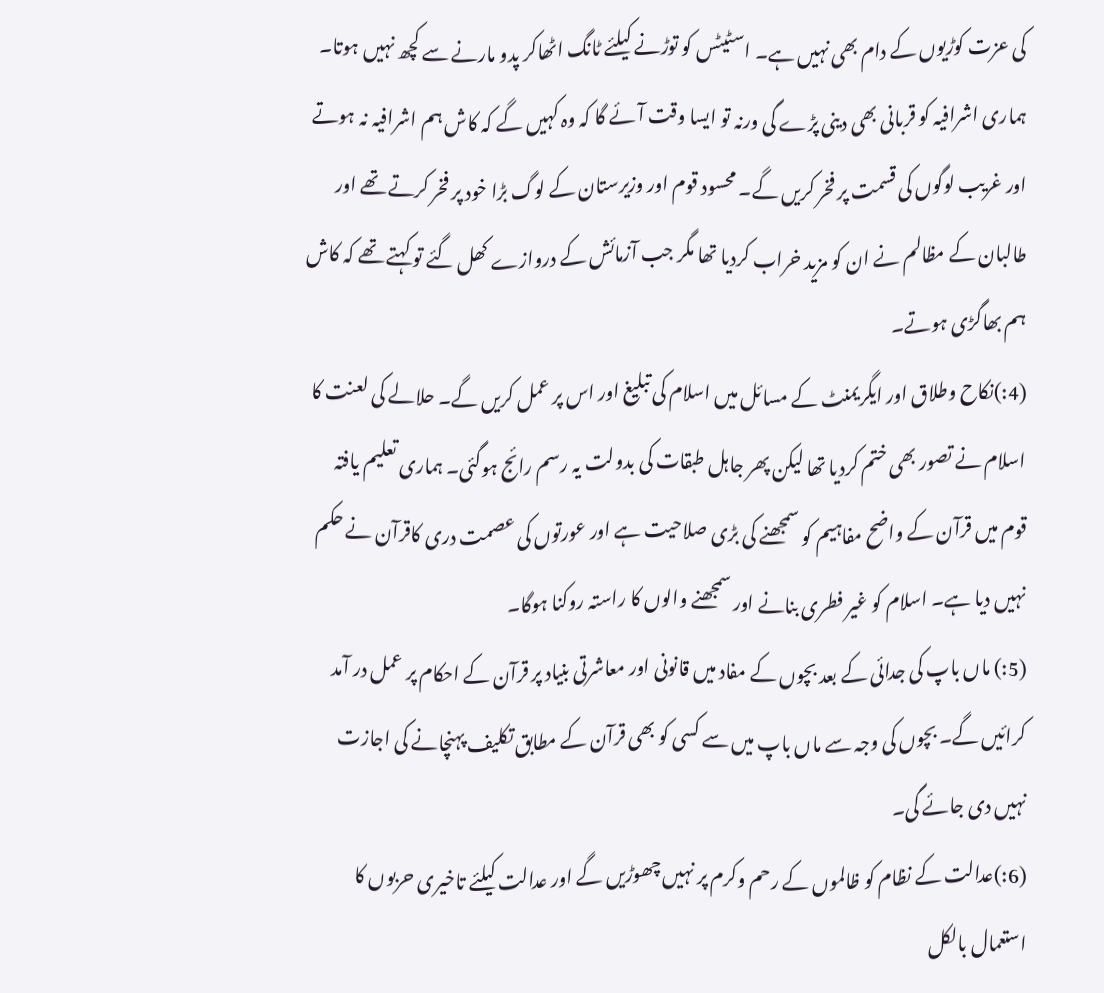کی عزت کوڑیوں کے دام بھی نہیں ہے۔ اسٹیٹس کو توڑنے کیلئے ٹانگ اٹھاکر پدو مارنے سے کچھ نہیں ہوتا۔ ہماری اشرافیہ کو قربانی بھی دینی پڑے گی ورنہ تو ایسا وقت آئے گا کہ وہ کہیں گے کہ کاش ہم اشرافیہ نہ ہوتے اور غریب لوگوں کی قسمت پر فخر کریں گے۔ محسود قوم اور وزیرستان کے لوگ بڑا خود پر فخر کرتے تھے اور طالبان کے مظالم نے ان کو مزید خراب کردیا تھا مگر جب آزمائش کے دروازے کھل گئے تو کہتے تھے کہ کاش ہم بھاگڑی ہوتے۔
(4:)نکاح وطلاق اور ایگریمنٹ کے مسائل میں اسلام کی تبلیغ اور اس پر عمل کریں گے۔ حلالے کی لعنت کا اسلام نے تصور بھی ختم کردیا تھا لیکن پھر جاہل طبقات کی بدولت یہ رسم رائج ہوگئی۔ ہماری تعلیم یافتہ قوم میں قرآن کے واضح مفاہیم کو سمجھنے کی بڑی صلاحیت ہے اور عورتوں کی عصمت دری کاقرآن نے حکم نہیں دیا ہے۔ اسلام کو غیر فطری بنانے اور سمجھنے والوں کا راستہ روکنا ہوگا۔
(5:) ماں باپ کی جدائی کے بعد بچوں کے مفاد میں قانونی اور معاشرتی بنیاد پر قرآن کے احکام پر عمل در آمد کرائیں گے۔ بچوں کی وجہ سے ماں باپ میں سے کسی کو بھی قرآن کے مطابق تکلیف پہنچانے کی اجازت نہیں دی جائے گی۔
(6:)عدالت کے نظام کو ظالموں کے رحم وکرم پر نہیں چھوڑیں گے اور عدالت کیلئے تاخیری حربوں کا استعمال بالکل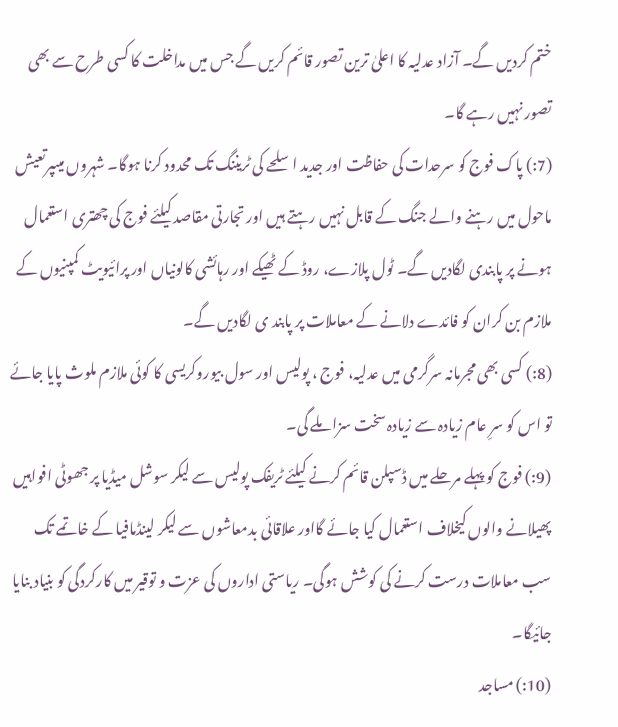ختم کردیں گے۔ آزاد عدلیہ کا اعلیٰ ترین تصور قائم کریں گے جس میں مداخلت کا کسی طرح سے بھی تصور نہیں رہے گا۔
(7:) پاک فوج کو سرحدات کی حفاظت اور جدید اسلحے کی ٹریننگ تک محدود کرنا ہوگا۔ شہروں میںپرتعیش ماحول میں رہنے والے جنگ کے قابل نہیں رہتے ہیں اور تجارتی مقاصد کیلئے فوج کی چھتری استعمال ہونے پر پابندی لگادیں گے۔ ٹول پلازے، روڈ کے ٹھیکے اور رہائشی کالونیاں اور پرائیویٹ کمپنیوں کے ملازم بن کران کو فائدے دلانے کے معاملات پر پابند ی لگادیں گے۔
(8:) کسی بھی مجرمانہ سرگرمی میں عدلیہ، فوج ، پولیس اور سول بیوروکریسی کا کوئی ملازم ملوث پایا جائے تو اس کو سرِ عام زیادہ سے زیادہ سخت سزا ملے گی۔
(9:) فوج کو پہلے مرحلے میں ڈسپلن قائم کرنے کیلئے ٹریفک پولیس سے لیکر سوشل میڈیا پر جھوٹی افواہیں پھیلانے والوں کیخلاف استعمال کیا جائے گااور علاقائی بدمعاشوں سے لیکر لینڈمافیا کے خاتمے تک سب معاملات درست کرنے کی کوشش ہوگی۔ ریاستی اداروں کی عزت و توقیر میں کارکردگی کو بنیاد بنایا جائیگا۔
(10:) مساجد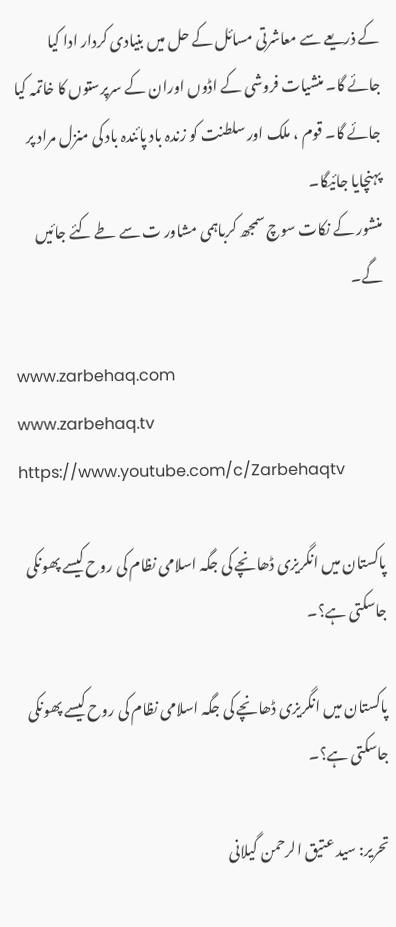کے ذریعے سے معاشرتی مسائل کے حل میں بنیادی کردار ادا کیا جائے گا۔ منشیات فروشی کے اڈوں اوران کے سرپرستوں کا خاتمہ کیا جائے گا۔ قوم ، ملک اور سلطنت کو زندہ باد پائندہ باد کی منزل مراد پر پہنچایا جائیگا۔
منشور کے نکات سوچ سمجھ کرباہمی مشاور ت سے طے کئے جائیں گے۔

www.zarbehaq.com
www.zarbehaq.tv
https://www.youtube.com/c/Zarbehaqtv

پاکستان میں انگریزی ڈھانچے کی جگہ اسلامی نظام کی روح کیسے پھونکی جاسکتی ہے؟۔

پاکستان میں انگریزی ڈھانچے کی جگہ اسلامی نظام کی روح کیسے پھونکی جاسکتی ہے؟۔

تحریر: سید عتیق الرحمن گیلانی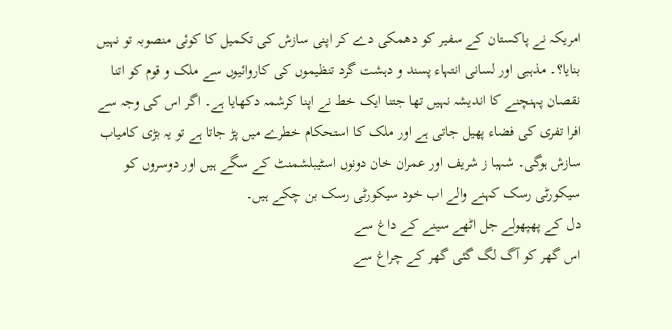امریکہ نے پاکستان کے سفیر کو دھمکی دے کر اپنی سازش کی تکمیل کا کوئی منصوبہ تو نہیں بنایا؟۔ مذہبی اور لسانی انتہاء پسند و دہشت گرد تنظیموں کی کاروائیوں سے ملک و قوم کو اتنا نقصان پہنچنے کا اندیشہ نہیں تھا جتنا ایک خط نے اپنا کرشمہ دکھایا ہے۔ اگر اس کی وجہ سے افرا تفری کی فضاء پھیل جاتی ہے اور ملک کا استحکام خطرے میں پڑ جاتا ہے تو یہ بڑی کامیاب سازش ہوگی۔ شہبا ز شریف اور عمران خان دونوں اسٹیبلشمنٹ کے سگے ہیں اور دوسروں کو سیکورٹی رسک کہنے والے اب خود سیکورٹی رسک بن چکے ہیں۔
دل کے پھپھولے جل اٹھے سینے کے داغ سے
اس گھر کو آگ لگ گئی گھر کے چراغ سے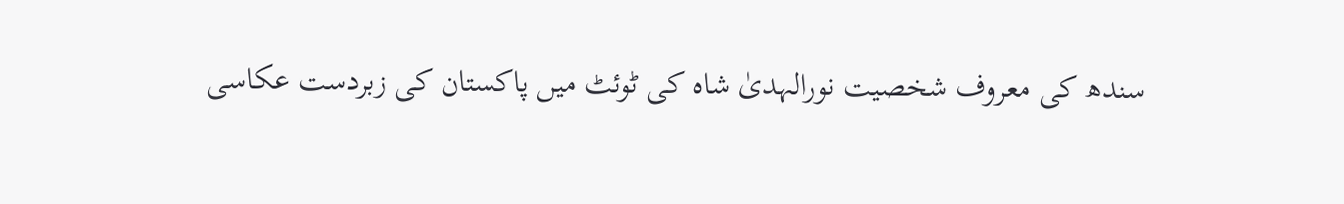سندھ کی معروف شخصیت نورالہدیٰ شاہ کی ٹوئٹ میں پاکستان کی زبردست عکاسی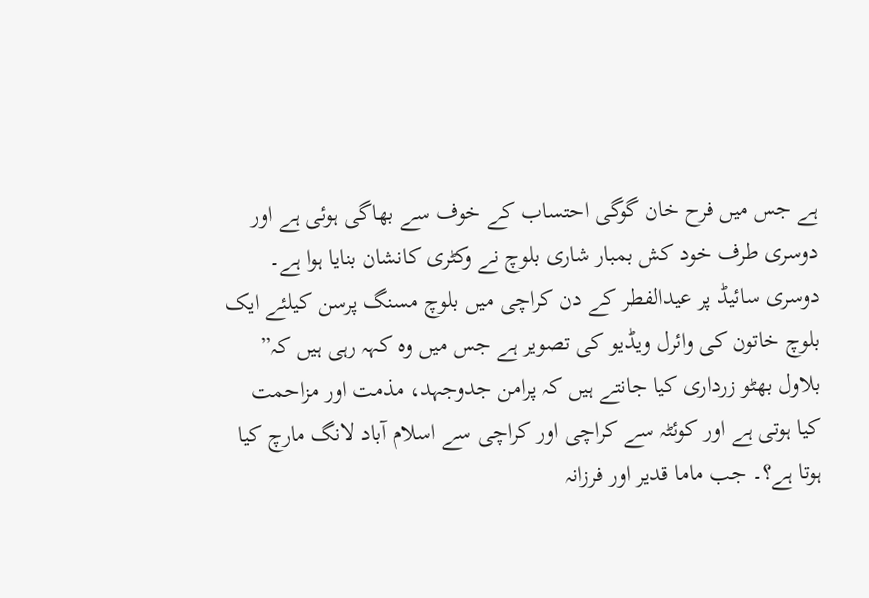ہے جس میں فرح خان گوگی احتساب کے خوف سے بھاگی ہوئی ہے اور دوسری طرف خود کش بمبار شاری بلوچ نے وکٹری کانشان بنایا ہوا ہے۔
دوسری سائیڈ پر عیدالفطر کے دن کراچی میں بلوچ مسنگ پرسن کیلئے ایک بلوچ خاتون کی وائرل ویڈیو کی تصویر ہے جس میں وہ کہہ رہی ہیں کہ” بلاول بھٹو زرداری کیا جانتے ہیں کہ پرامن جدوجہد، مذمت اور مزاحمت کیا ہوتی ہے اور کوئٹہ سے کراچی اور کراچی سے اسلام آباد لانگ مارچ کیا ہوتا ہے؟۔ جب ماما قدیر اور فرزانہ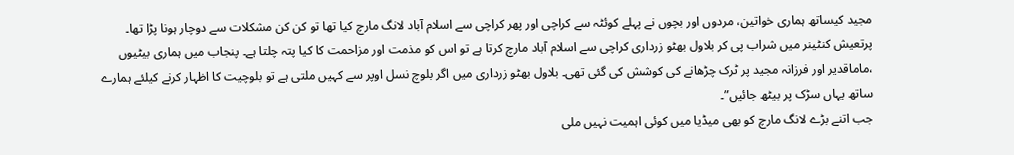مجید کیساتھ ہماری خواتین، مردوں اور بچوں نے پہلے کوئٹہ سے کراچی اور پھر کراچی سے اسلام آباد لانگ مارچ کیا تھا تو کن کن مشکلات سے دوچار ہونا پڑا تھا۔ پرتعیش کنٹینر میں شراب پی کر بلاول بھٹو زرداری کراچی سے اسلام آباد مارچ کرتا ہے تو اس کو مذمت اور مزاحمت کا کیا پتہ چلتا ہے۔ پنجاب میں ہماری بیٹیوں ،ماماقدیر اور فرزانہ مجید پر ٹرک چڑھانے کی کوشش کی گئی تھی۔ بلاول بھٹو زرداری میں اگر بلوچ نسل اوپر سے کہیں ملتی ہے تو بلوچیت کا اظہار کرنے کیلئے ہمارے ساتھ یہاں سڑک پر بیٹھ جائیں”۔
جب اتنے بڑے لانگ مارچ کو بھی میڈیا میں کوئی اہمیت نہیں ملی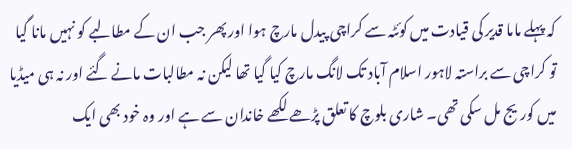کہ پہلے ماما قدیر کی قیادت میں کوئٹہ سے کراچی پیدل مارچ ہوا اور پھر جب ان کے مطالبے کو نہیں مانا گیا تو کراچی سے براستہ لاہور اسلام آباد تک لانگ مارچ کیا گیا تھا لیکن نہ مطالبات مانے گئے اور نہ ہی میڈیا میں کوریج مل سکی تھی۔ شاری بلوچ کا تعلق پڑھے لکھے خاندان سے ہے اور وہ خود بھی ایک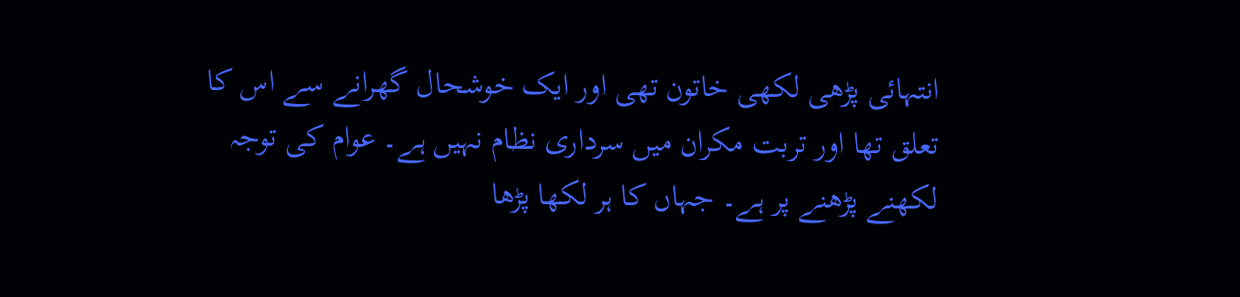انتہائی پڑھی لکھی خاتون تھی اور ایک خوشحال گھرانے سے اس کا تعلق تھا اور تربت مکران میں سرداری نظام نہیں ہے۔ عوام کی توجہ لکھنے پڑھنے پر ہے۔ جہاں کا ہر لکھا پڑھا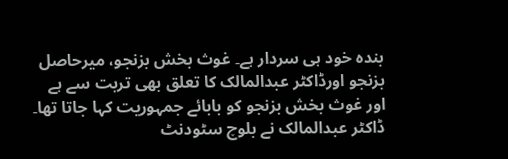بندہ خود ہی سردار ہے۔ غوث بخش بزنجو، میرحاصل بزنجو اورڈاکٹر عبدالمالک کا تعلق بھی تربت سے ہے اور غوث بخش بزنجو کو بابائے جمہوریت کہا جاتا تھا۔ ڈاکٹر عبدالمالک نے بلوچ سٹودنٹ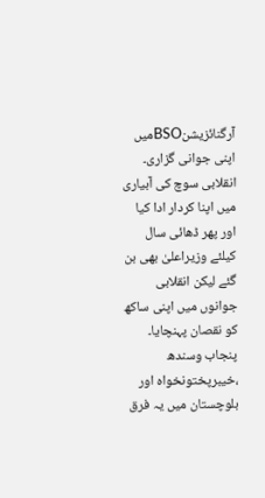آرگنائزیشنBSOمیں اپنی جوانی گزاری۔ انقلابی سوچ کی آبیاری میں اپنا کردار ادا کیا اور پھر ڈھائی سال کیلئے وزیراعلیٰ بھی بن گئے لیکن انقلابی جوانوں میں اپنی ساکھ کو نقصان پہنچایا۔ پنجاب وسندھ ،خیبرپختونخواہ اور بلوچستان میں یہ فرق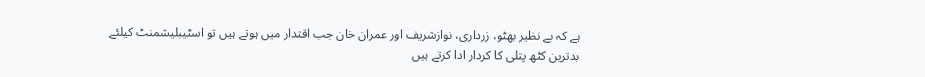ہے کہ بے نظیر بھٹو، زرداری، نوازشریف اور عمران خان جب اقتدار میں ہوتے ہیں تو اسٹیبلیشمنٹ کیلئے بدترین کٹھ پتلی کا کردار ادا کرتے ہیں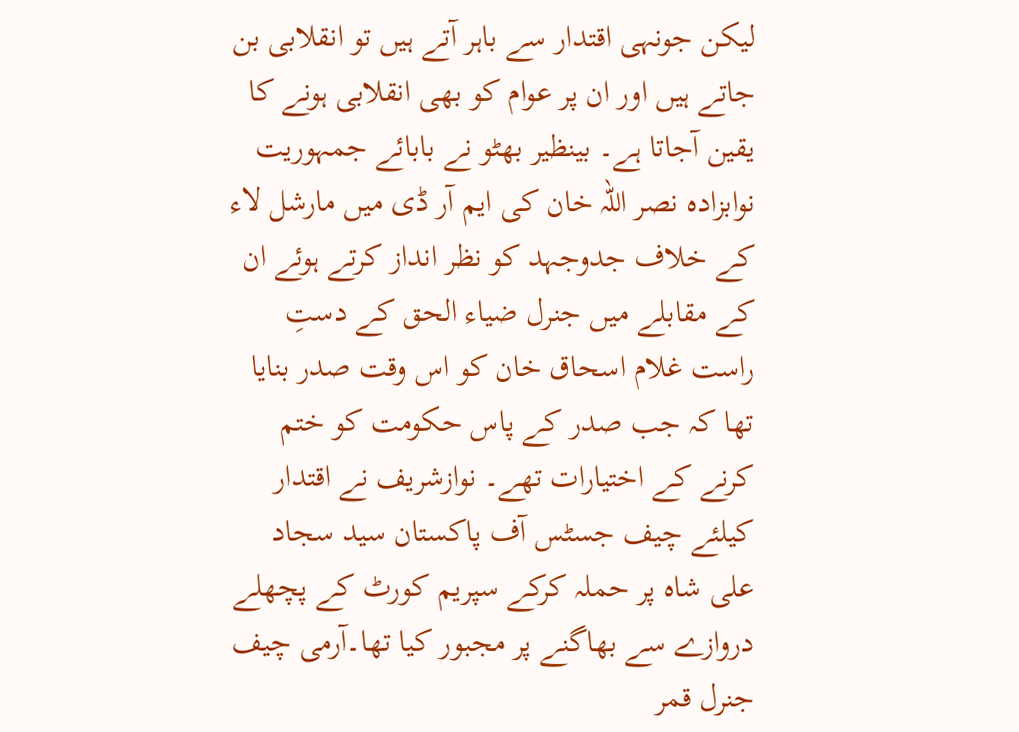لیکن جونہی اقتدار سے باہر آتے ہیں تو انقلابی بن جاتے ہیں اور ان پر عوام کو بھی انقلابی ہونے کا یقین آجاتا ہے۔ بینظیر بھٹو نے بابائے جمہوریت نوابزادہ نصر اللہ خان کی ایم آر ڈی میں مارشل لاء کے خلاف جدوجہد کو نظر انداز کرتے ہوئے ان کے مقابلے میں جنرل ضیاء الحق کے دستِ راست غلام اسحاق خان کو اس وقت صدر بنایا تھا کہ جب صدر کے پاس حکومت کو ختم کرنے کے اختیارات تھے۔ نوازشریف نے اقتدار کیلئے چیف جسٹس آف پاکستان سید سجاد علی شاہ پر حملہ کرکے سپریم کورٹ کے پچھلے دروازے سے بھاگنے پر مجبور کیا تھا۔آرمی چیف جنرل قمر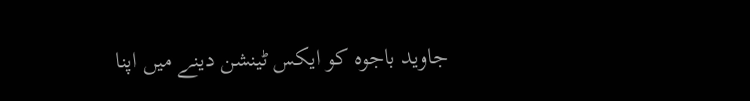جاوید باجوہ کو ایکس ٹینشن دینے میں اپنا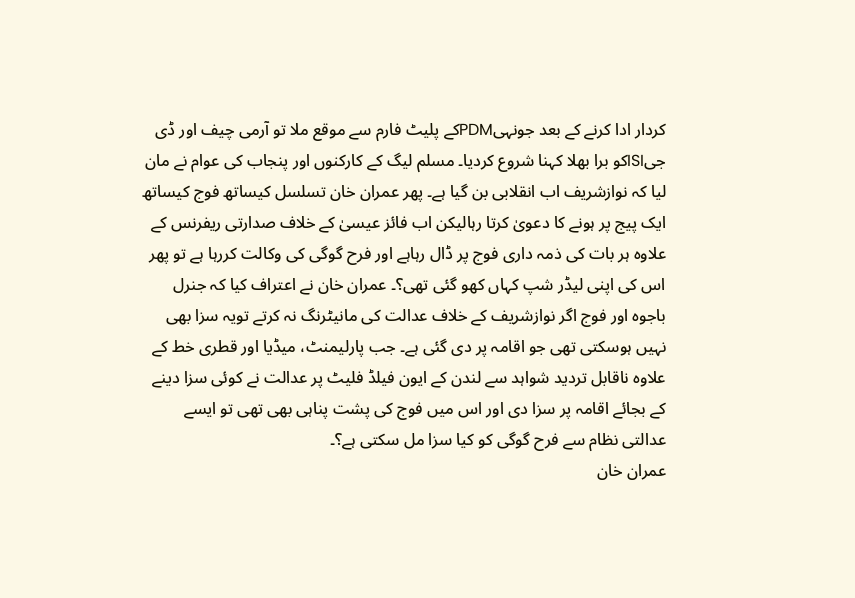کردار ادا کرنے کے بعد جونہیPDMکے پلیٹ فارم سے موقع ملا تو آرمی چیف اور ڈی جیISIکو برا بھلا کہنا شروع کردیا۔ مسلم لیگ کے کارکنوں اور پنجاب کی عوام نے مان لیا کہ نوازشریف اب انقلابی بن گیا ہے۔ پھر عمران خان تسلسل کیساتھ فوج کیساتھ ایک پیج پر ہونے کا دعویٰ کرتا رہالیکن اب فائز عیسیٰ کے خلاف صدارتی ریفرنس کے علاوہ ہر بات کی ذمہ داری فوج پر ڈال رہاہے اور فرح گوگی کی وکالت کررہا ہے تو پھر اس کی اپنی لیڈر شپ کہاں کھو گئی تھی؟۔ عمران خان نے اعتراف کیا کہ جنرل باجوہ اور فوج اگر نوازشریف کے خلاف عدالت کی مانیٹرنگ نہ کرتے تویہ سزا بھی نہیں ہوسکتی تھی جو اقامہ پر دی گئی ہے۔ جب پارلیمنٹ، میڈیا اور قطری خط کے علاوہ ناقابل تردید شواہد سے لندن کے ایون فیلڈ فلیٹ پر عدالت نے کوئی سزا دینے کے بجائے اقامہ پر سزا دی اور اس میں فوج کی پشت پناہی بھی تھی تو ایسے عدالتی نظام سے فرح گوگی کو کیا سزا مل سکتی ہے؟۔
عمران خان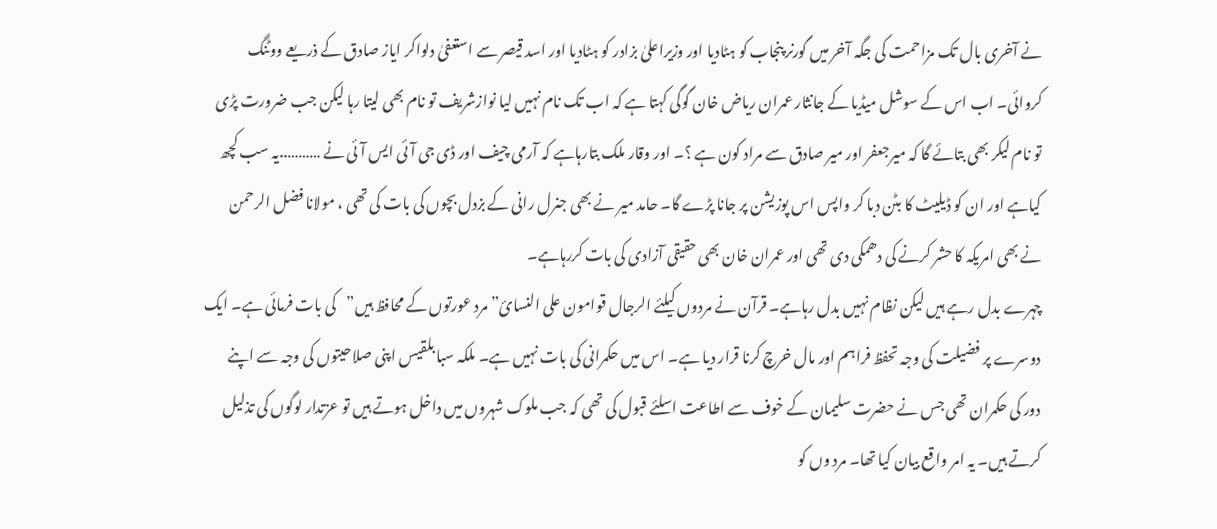نے آخری بال تک مزاحمت کی جگہ آخر میں گورنر پنجاب کو ہٹادیا اور وزیراعلیٰ بزادر کو ہٹادیا اور اسد قیصر سے استعفیٰ دلواکر ایاز صادق کے ذریعے ووٹنگ کروائی۔ اب اس کے سوشل میڈیا کے جانثار عمران ریاض خان گوگی کہتا ہے کہ اب تک نام نہیں لیا نوازشریف تو نام بھی لیتا رہا لیکن جب ضرورت پڑی تو نام لیکر بھی بتائے گا کہ میرجعفر اور میر صادق سے مراد کون ہے ؟۔ اور وقار ملک بتارہاہے کہ آرمی چیف اور ڈی جی آئی ایس آئی نے ………..یہ سب کچھ کیاہے اور ان کو ڈیلیٹ کا بٹن دبا کر واپس اس پوزیشن پر جانا پڑے گا۔ حامد میر نے بھی جنرل رانی کے بزدل بچوں کی بات کی تھی ، مولانا فضل الرحمن نے بھی امریکہ کا حشر کرنے کی دھمکی دی تھی اور عمران خان بھی حقیقی آزادی کی بات کررہاہے۔
چہرے بدل رہے ہیں لیکن نظام نہیں بدل رہاہے۔ قرآن نے مردوں کیلئے الرجال قوامون علی النسائ” مرد عورتوں کے محافظ ہیں”کی بات فرمائی ہے۔ ایک دوسرے پر فضیلت کی وجہ تحفظ فراہم اور مال خرچ کرنا قرار دیا ہے۔ اس میں حکمرانی کی بات نہیں ہے۔ ملکہ سبا بلقیس اپنی صلاحیتوں کی وجہ سے اپنے دور کی حکمران تھی جس نے حضرت سلیمان کے خوف سے اطاعت اسلئے قبول کی تھی کہ جب ملوک شہروں میں داخل ہوتے ہیں تو عزتدار لوگوں کی تذلیل کرتے ہیں۔ یہ امر واقع بیان کیا تھا۔ مرد وں کو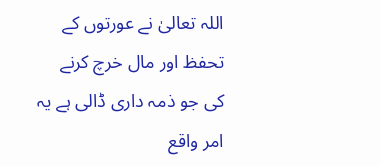اللہ تعالیٰ نے عورتوں کے تحفظ اور مال خرچ کرنے کی جو ذمہ داری ڈالی ہے یہ امر واقع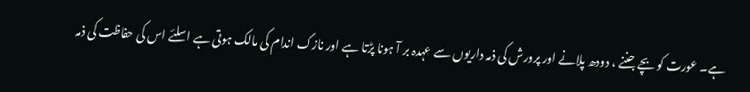ہے۔ عورت کو بچے جننے ، دودھ پلانے اور پرورش کی ذمہ داریوں سے عہدہ بر آ ہونا پڑتا ہے اور نازک اندام کی مالک ہوتی ہے اسلئے اس کی حفاظت کی ذمہ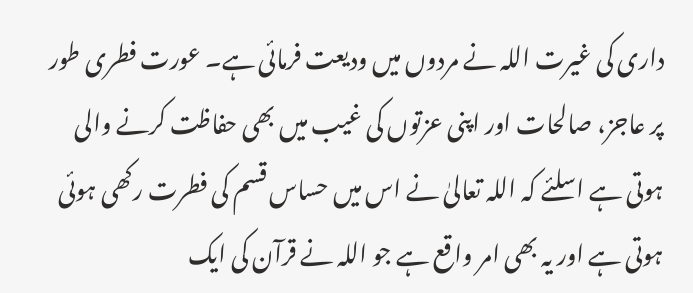داری کی غیرت اللہ نے مردوں میں ودیعت فرمائی ہے۔ عورت فطری طور پر عاجز، صالحات اور اپنی عزتوں کی غیب میں بھی حفاظت کرنے والی ہوتی ہے اسلئے کہ اللہ تعالیٰ نے اس میں حساس قسم کی فطرت رکھی ہوئی ہوتی ہے اور یہ بھی امر واقع ہے جو اللہ نے قرآن کی ایک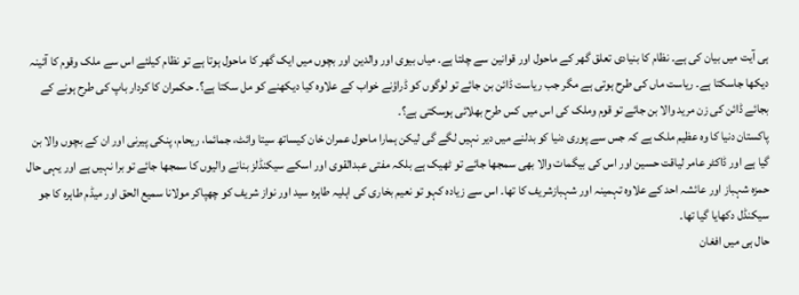ہی آیت میں بیان کی ہے۔ نظام کا بنیادی تعلق گھر کے ماحول اور قوانین سے چلتا ہے۔ میاں بیوی اور والدین اور بچوں میں ایک گھر کا ماحول ہوتا ہے تو نظام کیلئے اس سے ملک وقوم کا آئینہ دیکھا جاسکتا ہے۔ ریاست ماں کی طرح ہوتی ہے مگر جب ریاست ڈائن بن جائے تو لوگوں کو ڈراؤنے خواب کے علاوہ کیا دیکھنے کو مل سکتا ہے؟۔ حکمران کا کردار باپ کی طرح ہونے کے بجائے ڈائن کی زن مرید والا بن جائے تو قوم وملک کی اس میں کس طرح بھلائی ہوسکتی ہے؟۔
پاکستان دنیا کا وہ عظیم ملک ہے کہ جس سے پوری دنیا کو بدلنے میں دیر نہیں لگے گی لیکن ہمارا ماحول عمران خان کیساتھ سیتا وائٹ، جمائما، ریحام، پنکی پیرنی اور ان کے بچوں والا بن گیا ہے اور ڈاکٹر عامر لیاقت حسین اور اس کی بیگمات والا بھی سمجھا جائے تو ٹھیک ہے بلکہ مفتی عبدالقوی اور اسکے سیکنڈلز بنانے والیوں کا سمجھا جائے تو برا نہیں ہے اور یہی حال حمزہ شہباز اور عائشہ احد کے علاوہ تہمینہ اور شہبازشریف کا تھا۔ اس سے زیادہ کہو تو نعیم بخاری کی اہلیہ طاہرہ سید اور نواز شریف کو چھپاکر مولانا سمیع الحق اور میڈم طاہرہ کا جو سیکنڈل دکھایا گیا تھا۔
حال ہی میں افغان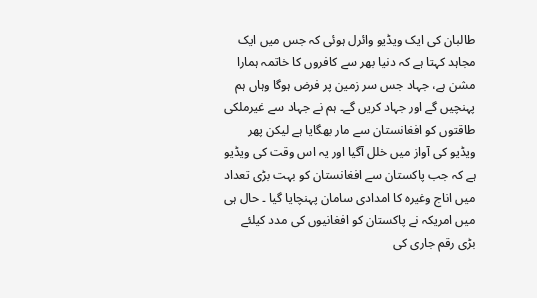طالبان کی ایک ویڈیو وائرل ہوئی کہ جس میں ایک مجاہد کہتا ہے کہ دنیا بھر سے کافروں کا خاتمہ ہمارا مشن ہے، جہاد جس سر زمین پر فرض ہوگا وہاں ہم پہنچیں گے اور جہاد کریں گے۔ ہم نے جہاد سے غیرملکی طاقتوں کو افغانستان سے مار بھگایا ہے لیکن پھر ویڈیو کی آواز میں خلل آگیا اور یہ اس وقت کی ویڈیو ہے کہ جب پاکستان سے افغانستان کو بہت بڑی تعداد میں اناج وغیرہ کا امدادی سامان پہنچایا گیا ۔ حال ہی میں امریکہ نے پاکستان کو افغانیوں کی مدد کیلئے بڑی رقم جاری کی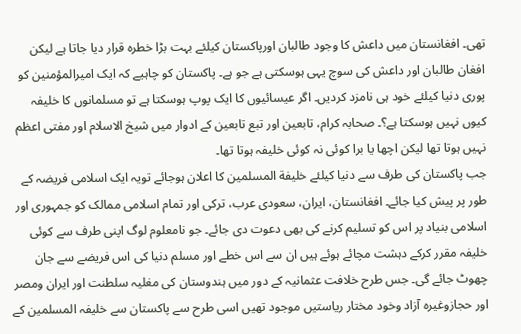تھی۔ افغانستان میں داعش کا وجود طالبان اورپاکستان کیلئے بہت بڑا خطرہ قرار دیا جاتا ہے لیکن افغان طالبان اور داعش کی سوچ یہی ہوسکتی ہے جو ہے۔ پاکستان کو چاہیے کہ ایک امیرالمؤمنین کو پوری دنیا کیلئے خود ہی نامزد کردیں۔ اگر عیسائیوں کا ایک پوپ ہوسکتا ہے تو مسلمانوں کا خلیفہ کیوں نہیں ہوسکتا ہے؟۔ صحابہ کرام، تابعین اور تبع تابعین کے ادوار میں شیخ الاسلام اور مفتی اعظم نہیں ہوتا تھا لیکن اچھا یا برا کوئی نہ کوئی خلیفہ ہوتا تھا۔
جب پاکستان کی طرف سے دنیا کیلئے خلیفة المسلمین کا اعلان ہوجائے تویہ ایک اسلامی فریضہ کے طور پر پیش کیا جائے۔ افغانستان، ایران، سعودی عرب، ترکی اور تمام اسلامی ممالک کو جمہوری اور اسلامی بنیاد پر اس کو تسلیم کرنے کی بھی دعوت دی جائے۔ جو نامعلوم لوگ اپنی طرف سے کوئی خلیفہ مقرر کرکے دہشت مچائے ہوئے ہیں ان سے اس خطے اور مسلم دنیا کی اس فریضے سے جان چھوٹ جائے گی۔ جس طرح خلافت عثمانیہ کے دور میں ہندوستان کی مغلیہ سلطنت اور ایران ومصر اور حجازوغیرہ آزاد وخود مختار ریاستیں موجود تھیں اسی طرح سے پاکستان سے خلیفہ المسلمین کے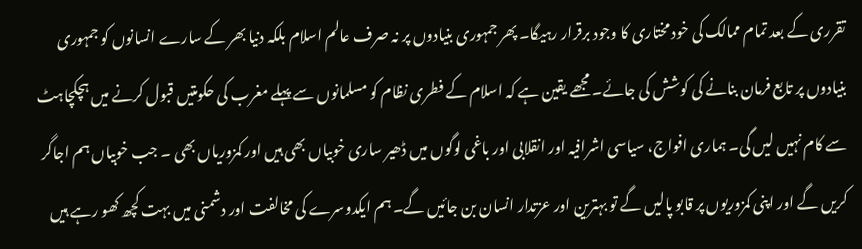تقرری کے بعد تمام ممالک کی خود مختاری کا وجود برقرار رہیگا۔ پھر جمہوری بنیادوں پر نہ صرف عالم اسلام بلکہ دنیا بھر کے سارے انسانوں کو جمہوری بنیادوں پر تابع فرمان بنانے کی کوشش کی جائے۔ مجھے یقین ہے کہ اسلام کے فطری نظام کو مسلمانوں سے پہلے مغرب کی حکومتیں قبول کرنے میں ہچکچاہٹ سے کام نہیں لیں گی۔ ہماری افواج، سیاسی اشرافیہ اور انقلابی اور باغی لوگوں میں ڈھیر ساری خوبیاں بھی ہیں اور کمزوریاں بھی ۔ جب خوبیاں ہم اجاگر کریں گے اور اپنی کمزوریوں پر قابو پالیں گے تو بہترین اور عزتدار انسان بن جائیں گے۔ ہم ایکدوسرے کی مخالفت اور دشمنی میں بہت کچھ کھو رہے ہیں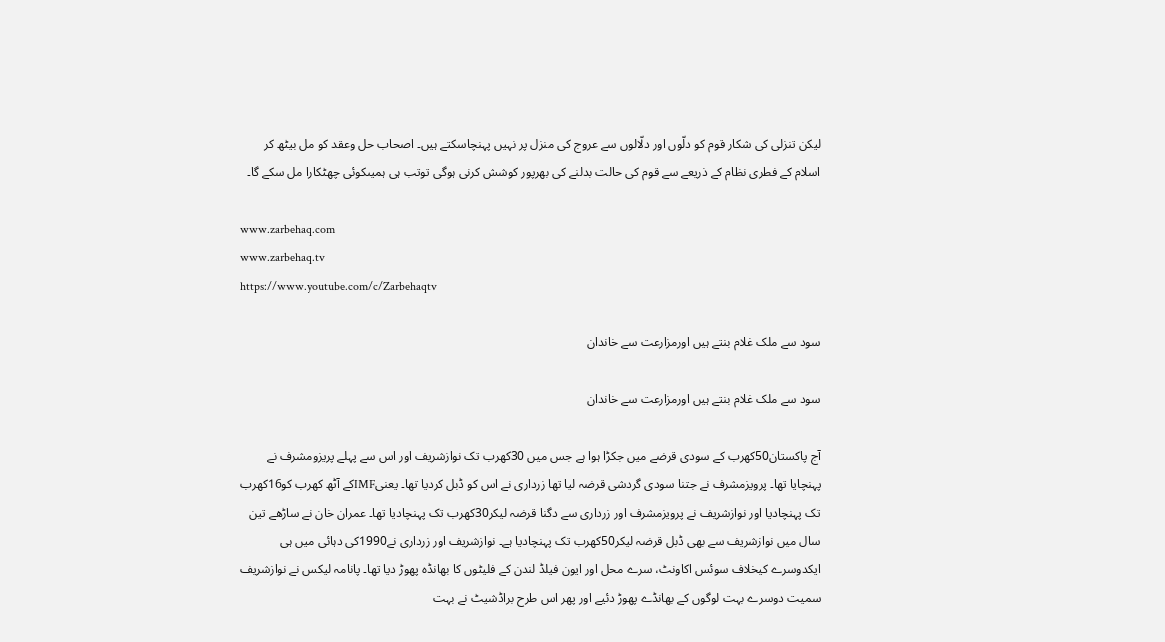لیکن تنزلی کی شکار قوم کو دلّوں اور دلّالوں سے عروج کی منزل پر نہیں پہنچاسکتے ہیں۔ اصحاب حل وعقد کو مل بیٹھ کر اسلام کے فطری نظام کے ذریعے سے قوم کی حالت بدلنے کی بھرپور کوشش کرنی ہوگی توتب ہی ہمیںکوئی چھٹکارا مل سکے گا۔

www.zarbehaq.com
www.zarbehaq.tv
https://www.youtube.com/c/Zarbehaqtv

سود سے ملک غلام بنتے ہیں اورمزارعت سے خاندان

سود سے ملک غلام بنتے ہیں اورمزارعت سے خاندان

آج پاکستان50کھرب کے سودی قرضے میں جکڑا ہوا ہے جس میں 30کھرب تک نوازشریف اور اس سے پہلے پریزومشرف نے پہنچایا تھا۔ پرویزمشرف نے جتنا سودی گردشی قرضہ لیا تھا زرداری نے اس کو ڈبل کردیا تھا۔ یعنیIMFکے آٹھ کھرب کو16کھرب تک پہنچادیا اور نوازشریف نے پرویزمشرف اور زرداری سے دگنا قرضہ لیکر30کھرب تک پہنچادیا تھا۔ عمران خان نے ساڑھے تین سال میں نوازشریف سے بھی ڈبل قرضہ لیکر50کھرب تک پہنچادیا ہے۔ نوازشریف اور زرداری نے1990کی دہائی میں ہی ایکدوسرے کیخلاف سوئس اکاونٹ، سرے محل اور ایون فیلڈ لندن کے فلیٹوں کا بھانڈہ پھوڑ دیا تھا۔ پانامہ لیکس نے نوازشریف سمیت دوسرے بہت لوگوں کے بھانڈے پھوڑ دئیے اور پھر اس طرح براڈشیٹ نے بہت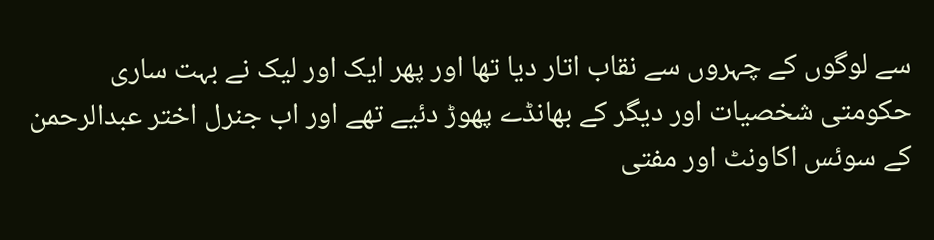سے لوگوں کے چہروں سے نقاب اتار دیا تھا اور پھر ایک اور لیک نے بہت ساری حکومتی شخصیات اور دیگر کے بھانڈے پھوڑ دئیے تھے اور اب جنرل اختر عبدالرحمن کے سوئس اکاونٹ اور مفتی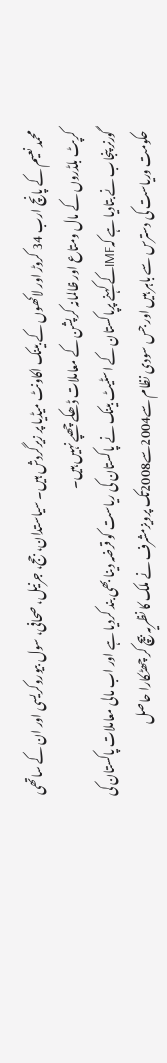محمد نعیم کے پانچ ارب 34 کروڑ اور لاکھوں کے بینک اکاونٹ میڈیا پر زیرگردش ہیں۔ سیاستدان، جج، جرنیل، صحافی، سول بیوروکریسی اور ان کے ساتھی کرپٹ بلڈروں کے مال ومتاع اور ظالمانہ کرپشن کے معاملات ڈھکے چھپے نہیں ہیں۔
گورنر پنجاب نے بتادیا ہے کہIMFکے کہنے پرپاکستان کے اسٹیٹ بینک نے پاکستان کی ریاست کو قرضہ دینا بھی بند کردیا ہے اور اب مالی معاملات پاکستان کی حکومت وریاست کی دسترس سے باہر ہیں اور جس سودی نظام سے2004سے2008تک پرویزمشرف نے ملک کا نظریہ بیچ کر چھٹکارا حاصل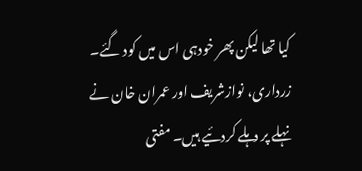کیا تھا لیکن پھر خودہی اس میں کود گئے۔ زرداری، نوازشریف اور عمران خان نے نہلے پر دہلے کردئیے ہیں۔ مفتی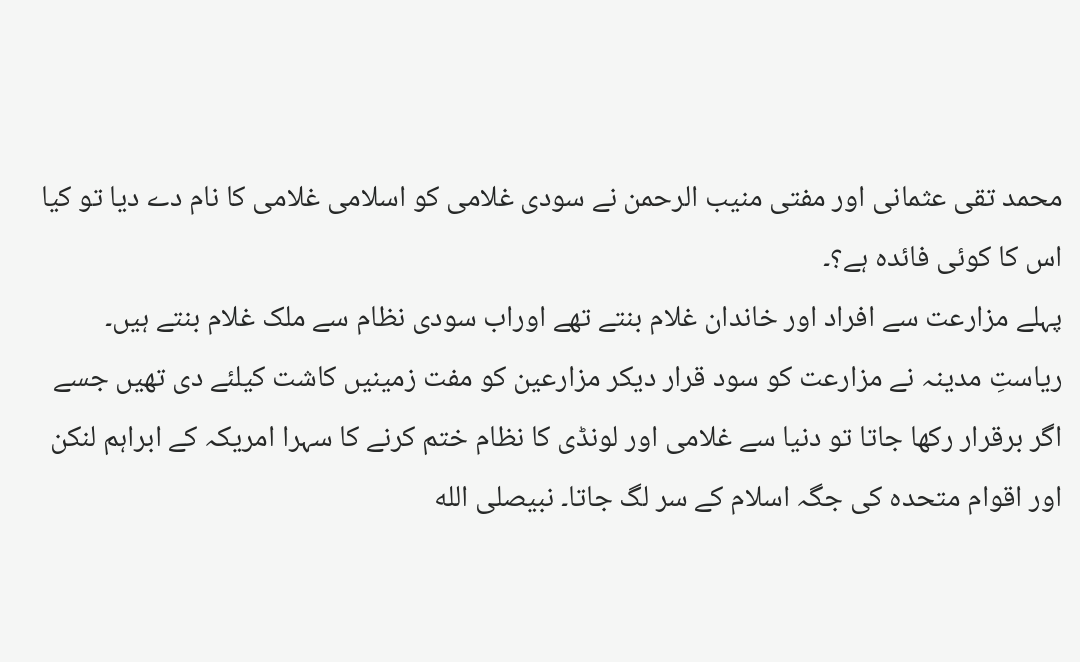محمد تقی عثمانی اور مفتی منیب الرحمن نے سودی غلامی کو اسلامی غلامی کا نام دے دیا تو کیا اس کا کوئی فائدہ ہے؟۔
پہلے مزارعت سے افراد اور خاندان غلام بنتے تھے اوراب سودی نظام سے ملک غلام بنتے ہیں۔ ریاستِ مدینہ نے مزارعت کو سود قرار دیکر مزارعین کو مفت زمینیں کاشت کیلئے دی تھیں جسے اگر برقرار رکھا جاتا تو دنیا سے غلامی اور لونڈی کا نظام ختم کرنے کا سہرا امریکہ کے ابراہم لنکن اور اقوام متحدہ کی جگہ اسلام کے سر لگ جاتا۔ نبیصلى الله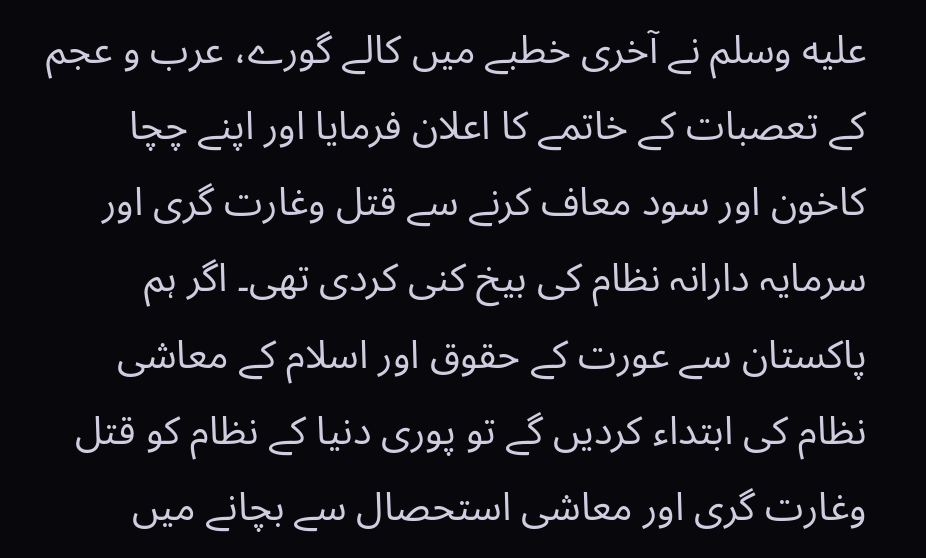عليه وسلم نے آخری خطبے میں کالے گورے، عرب و عجم کے تعصبات کے خاتمے کا اعلان فرمایا اور اپنے چچا کاخون اور سود معاف کرنے سے قتل وغارت گری اور سرمایہ دارانہ نظام کی بیخ کنی کردی تھی۔ اگر ہم پاکستان سے عورت کے حقوق اور اسلام کے معاشی نظام کی ابتداء کردیں گے تو پوری دنیا کے نظام کو قتل وغارت گری اور معاشی استحصال سے بچانے میں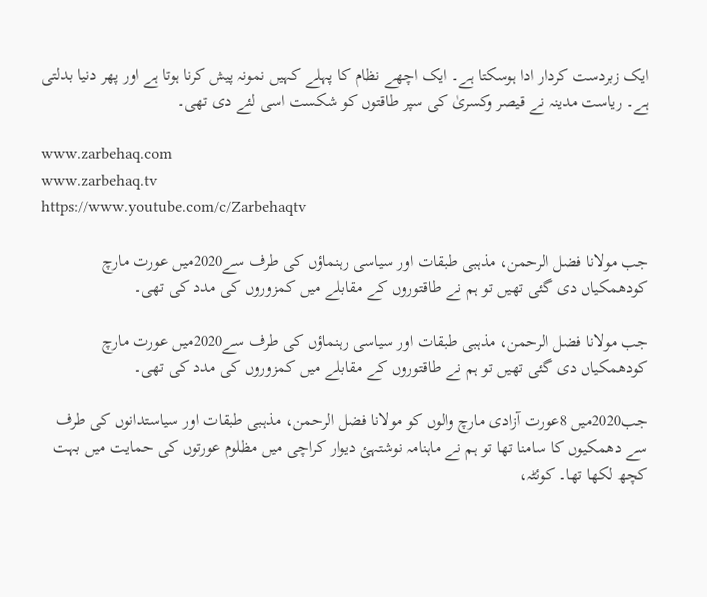ایک زبردست کردار ادا ہوسکتا ہے۔ ایک اچھے نظام کا پہلے کہیں نمونہ پیش کرنا ہوتا ہے اور پھر دنیا بدلتی ہے۔ ریاست مدینہ نے قیصر وکسریٰ کی سپر طاقتوں کو شکست اسی لئے دی تھی۔

www.zarbehaq.com
www.zarbehaq.tv
https://www.youtube.com/c/Zarbehaqtv

جب مولانا فضل الرحمن، مذہبی طبقات اور سیاسی رہنماؤں کی طرف سے2020میں عورت مارچ کودھمکیاں دی گئی تھیں تو ہم نے طاقتوروں کے مقابلے میں کمزوروں کی مدد کی تھی۔

جب مولانا فضل الرحمن، مذہبی طبقات اور سیاسی رہنماؤں کی طرف سے2020میں عورت مارچ کودھمکیاں دی گئی تھیں تو ہم نے طاقتوروں کے مقابلے میں کمزوروں کی مدد کی تھی۔

جب2020میں 8عورت آزادی مارچ والوں کو مولانا فضل الرحمن، مذہبی طبقات اور سیاستدانوں کی طرف سے دھمکیوں کا سامنا تھا تو ہم نے ماہنامہ نوشتہئ دیوار کراچی میں مظلوم عورتوں کی حمایت میں بہت کچھ لکھا تھا۔ کوئٹہ،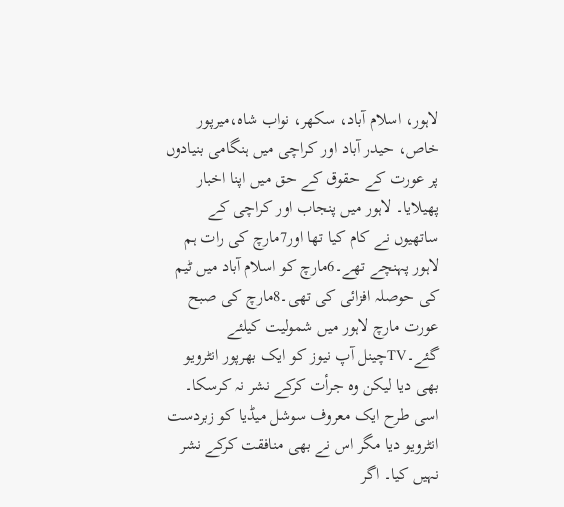لاہور، اسلام آباد، سکھر، نواب شاہ،میرپور خاص، حیدر آباد اور کراچی میں ہنگامی بنیادوں پر عورت کے حقوق کے حق میں اپنا اخبار پھیلایا۔ لاہور میں پنجاب اور کراچی کے ساتھیوں نے کام کیا تھا اور7مارچ کی رات ہم لاہور پہنچے تھے۔6مارچ کو اسلام آباد میں ٹیم کی حوصلہ افزائی کی تھی۔8مارچ کی صبح عورت مارچ لاہور میں شمولیت کیلئے گئے۔TVچینل آپ نیوز کو ایک بھرپور انٹرویو بھی دیا لیکن وہ جرأت کرکے نشر نہ کرسکا۔ اسی طرح ایک معروف سوشل میڈیا کو زبردست انٹرویو دیا مگر اس نے بھی منافقت کرکے نشر نہیں کیا۔ اگر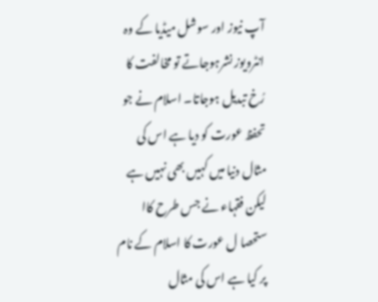آپ نیوز اور سوشل میڈیا کے وہ انٹرویوز نشرہوجاتے تو مخالفت کا رُخ تبدیل ہوجاتا۔ اسلام نے جو تحفظ عورت کو دیا ہے اس کی مثال دنیا میں کہیں بھی نہیں ہے لیکن فقہاء نے جس طرح کاا ستحصا ل عورت کا اسلام کے نام پر کیا ہے اس کی مثال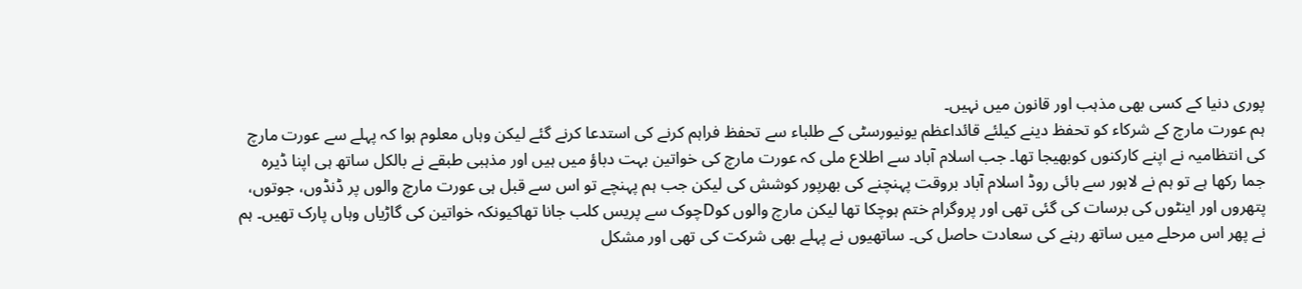پوری دنیا کے کسی بھی مذہب اور قانون میں نہیں۔
ہم عورت مارچ کے شرکاء کو تحفظ دینے کیلئے قائداعظم یونیورسٹی کے طلباء سے تحفظ فراہم کرنے کی استدعا کرنے گئے لیکن وہاں معلوم ہوا کہ پہلے سے عورت مارچ کی انتظامیہ نے اپنے کارکنوں کوبھیجا تھا۔ جب اسلام آباد سے اطلاع ملی کہ عورت مارچ کی خواتین بہت دباؤ میں ہیں اور مذہبی طبقے نے بالکل ساتھ ہی اپنا ڈیرہ جما رکھا ہے تو ہم نے لاہور سے بائی روڈ اسلام آباد بروقت پہنچنے کی بھرپور کوشش کی لیکن جب ہم پہنچے تو اس سے قبل ہی عورت مارچ والوں پر ڈنڈوں، جوتوں، پتھروں اور اینٹوں کی برسات کی گئی تھی اور پروگرام ختم ہوچکا تھا لیکن مارچ والوں کوDچوک سے پریس کلب جانا تھاکیونکہ خواتین کی گاڑیاں وہاں پارک تھیں۔ ہم نے پھر اس مرحلے میں ساتھ رہنے کی سعادت حاصل کی۔ ساتھیوں نے پہلے بھی شرکت کی تھی اور مشکل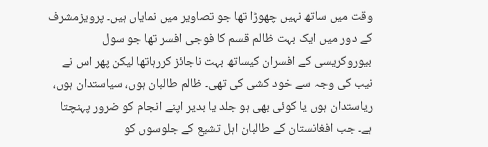وقت میں ساتھ نہیں چھوڑا تھا جو تصاویر میں نمایاں ہیں۔ پرویزمشرف کے دور میں ایک بہت ظالم قسم کا فوجی افسر تھا جو سول بیوروکریسی کے افسران کیساتھ بہت ناجائز کررہاتھا لیکن پھر اس نے نیب کی وجہ سے خود کشی کی تھی۔ ظالم طالبان ہوں، سیاستدان ہوں، ریاستدان ہوں یا کوئی بھی ہو جلد یا بدیر اپنے انجام کو ضرور پہنچتا ہے۔ جب افغانستان کے طالبان اہل تشیع کے جلوسوں کو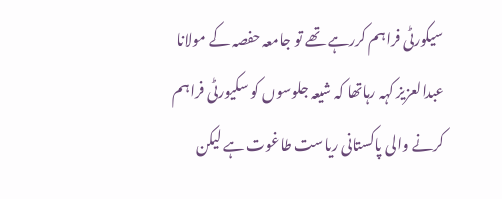سیکورٹی فراہم کررہے تھے تو جامعہ حفصہ کے مولانا عبدالعزیز کہہ رہاتھا کہ شیعہ جلوسوں کو سکیورٹی فراہم کرنے والی پاکستانی ریاست طاغوت ہے لیکن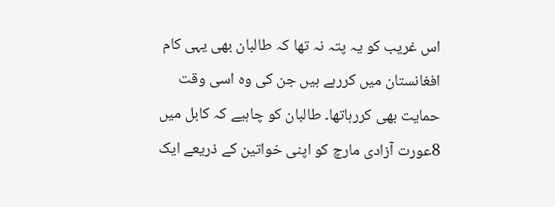اس غریب کو یہ پتہ نہ تھا کہ طالبان بھی یہی کام افغانستان میں کررہے ہیں جن کی وہ اسی وقت حمایت بھی کررہاتھا۔ طالبان کو چاہیے کہ کابل میں 8عورت آزادی مارچ کو اپنی خواتین کے ذریعے ایک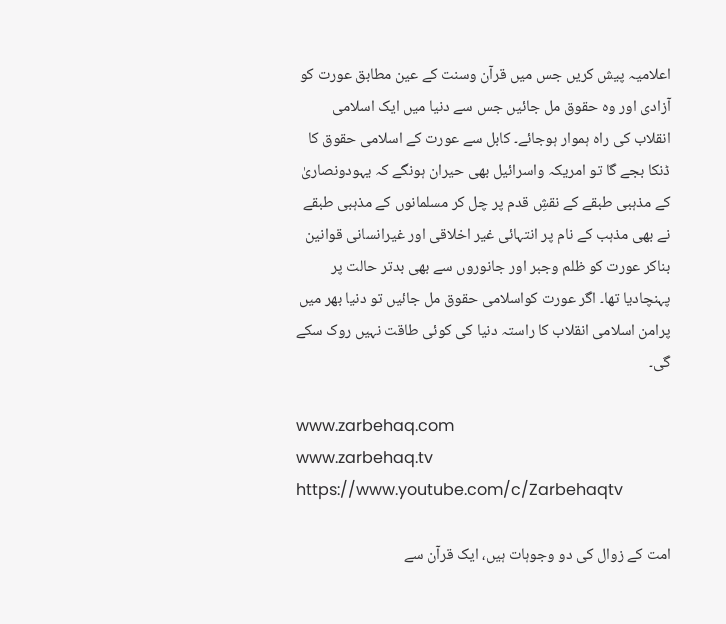اعلامیہ پیش کریں جس میں قرآن وسنت کے عین مطابق عورت کو آزادی اور وہ حقوق مل جائیں جس سے دنیا میں ایک اسلامی انقلاب کی راہ ہموار ہوجائے۔ کابل سے عورت کے اسلامی حقوق کا ڈنکا بجے گا تو امریکہ واسرائیل بھی حیران ہونگے کہ یہودونصاریٰ کے مذہبی طبقے کے نقشِ قدم پر چل کر مسلمانوں کے مذہبی طبقے نے بھی مذہب کے نام پر انتہائی غیر اخلاقی اور غیرانسانی قوانین بناکر عورت کو ظلم وجبر اور جانوروں سے بھی بدتر حالت پر پہنچادیا تھا۔ اگر عورت کواسلامی حقوق مل جائیں تو دنیا بھر میں پرامن اسلامی انقلاب کا راستہ دنیا کی کوئی طاقت نہیں روک سکے گی۔

www.zarbehaq.com
www.zarbehaq.tv
https://www.youtube.com/c/Zarbehaqtv

امت کے زوال کی دو وجوہات ہیں، ایک قرآن سے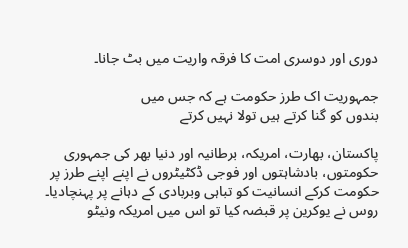دوری اور دوسری امت کا فرقہ واریت میں بٹ جانا۔

جمہوریت اک طرز حکومت ہے کہ جس میں
بندوں کو گنا کرتے ہیں تولا نہیں کرتے

پاکستان، بھارت، امریکہ، برطانیہ اور دنیا بھر کی جمہوری حکومتوں، بادشاہتوں اور فوجی ڈکٹیٹروں نے اپنے اپنے طرز پر حکومت کرکے انسانیت کو تباہی وبربادی کے دہانے پر پہنچادیا۔ روس نے یوکرین پر قبضہ کیا تو اس میں امریکہ ونیٹو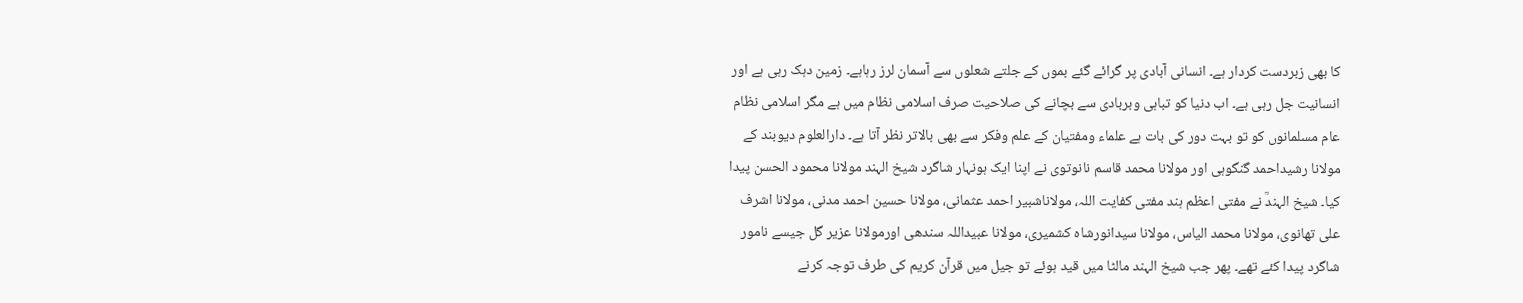کا بھی زبردست کردار ہے۔ انسانی آبادی پر گرائے گئے بموں کے جلتے شعلوں سے آسمان لرز رہاہے۔ زمین دہک رہی ہے اور انسانیت جل رہی ہے۔ اب دنیا کو تباہی وبربادی سے بچانے کی صلاحیت صرف اسلامی نظام میں ہے مگر اسلامی نظام عام مسلمانوں کو تو بہت دور کی بات ہے علماء ومفتیان کے علم وفکر سے بھی بالاتر نظر آتا ہے۔ دارالعلوم دیوبند کے مولانا رشیداحمد گنگوہی اور مولانا محمد قاسم نانوتوی نے اپنا ایک ہونہار شاگرد شیخ الہند مولانا محمود الحسن پیدا کیا۔ شیخ الہندؒ نے مفتی اعظم ہند مفتی کفایت اللہ، مولاناشبیر احمد عثمانی، مولانا حسین احمد مدنی، مولانا اشرف علی تھانوی، مولانا محمد الیاس، مولانا سیدانورشاہ کشمیری، مولانا عبیداللہ سندھی اورمولانا عزیر گل جیسے نامور شاگرد پیدا کئے تھے۔ پھر جب شیخ الہند مالٹا میں قید ہوئے تو جیل میں قرآن کریم کی طرف توجہ کرنے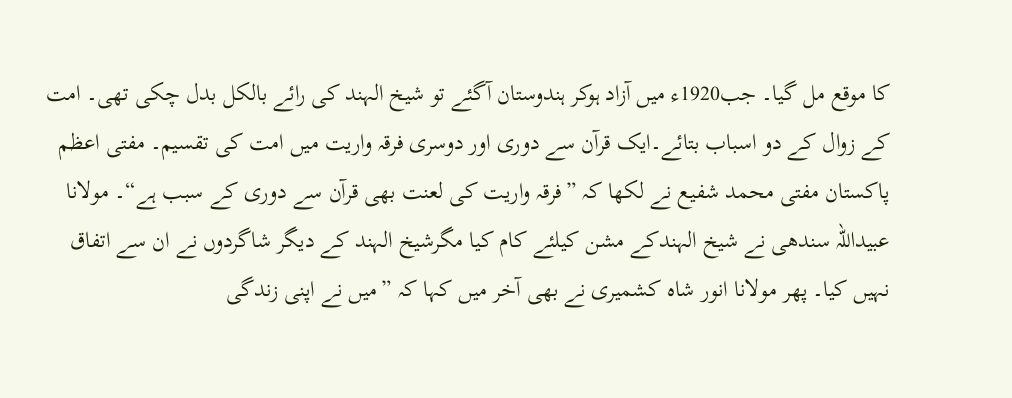کا موقع مل گیا۔ جب1920ء میں آزاد ہوکر ہندوستان آگئے تو شیخ الہند کی رائے بالکل بدل چکی تھی۔ امت کے زوال کے دو اسباب بتائے۔ایک قرآن سے دوری اور دوسری فرقہ واریت میں امت کی تقسیم۔ مفتی اعظم پاکستان مفتی محمد شفیع نے لکھا کہ ”فرقہ واریت کی لعنت بھی قرآن سے دوری کے سبب ہے“۔ مولانا عبیداللہ سندھی نے شیخ الہندکے مشن کیلئے کام کیا مگرشیخ الہند کے دیگر شاگردوں نے ان سے اتفاق نہیں کیا۔ پھر مولانا انور شاہ کشمیری نے بھی آخر میں کہا کہ ”میں نے اپنی زندگی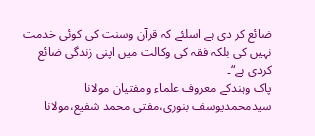ضائع کر دی ہے اسلئے کہ قرآن وسنت کی کوئی خدمت نہیں کی بلکہ فقہ کی وکالت میں اپنی زندگی ضائع کردی ہے“۔
پاک وہندکے معروف علماء ومفتیان مولانا سیدمحمدیوسف بنوری،مفتی محمد شفیع،مولانا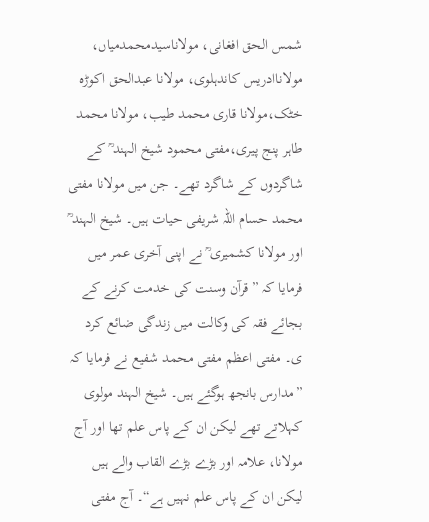شمس الحق افغانی، مولاناسیدمحمدمیاں، مولاناادریس کاندہلوی، مولانا عبدالحق اکوڑہ خٹک،مولانا قاری محمد طیب، مولانا محمد طاہر پنج پیری،مفتی محمود شیخ الہند ؒ کے شاگردوں کے شاگرد تھے۔ جن میں مولانا مفتی محمد حسام اللہ شریفی حیات ہیں۔ شیخ الہند ؒ اور مولانا کشمیری ؒ نے اپنی آخری عمر میں فرمایا کہ ”قرآن وسنت کی خدمت کرنے کے بجائے فقہ کی وکالت میں زندگی ضائع کرد ی۔ مفتی اعظم مفتی محمد شفیع نے فرمایا کہ ”مدارس بانجھ ہوگئے ہیں۔ شیخ الہند مولوی کہلاتے تھے لیکن ان کے پاس علم تھا اور آج مولانا، علامہ اور بڑے بڑے القاب والے ہیں لیکن ان کے پاس علم نہیں ہے“۔ آج مفتی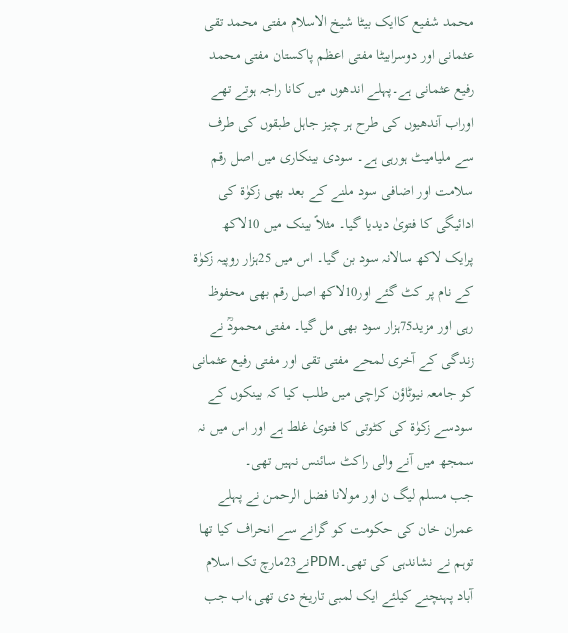محمد شفیع کاایک بیٹا شیخ الاسلام مفتی محمد تقی عثمانی اور دوسرابیٹا مفتی اعظم پاکستان مفتی محمد رفیع عثمانی ہے۔پہلے اندھوں میں کانا راجہ ہوتے تھے اوراب آندھیوں کی طرح ہر چیز جاہل طبقوں کی طرف سے ملیامیٹ ہورہی ہے۔ سودی بینکاری میں اصل رقم سلامت اور اضافی سود ملنے کے بعد بھی زکوٰۃ کی ادائیگی کا فتویٰ دیدیا گیا۔ مثلاً بینک میں 10لاکھ پرایک لاکھ سالانہ سود بن گیا۔ اس میں 25ہزار روپیہ زکوٰۃ کے نام پر کٹ گئے اور10لاکھ اصل رقم بھی محفوظ رہی اور مزید75ہزار سود بھی مل گیا۔ مفتی محمودؒ نے زندگی کے آخری لمحے مفتی تقی اور مفتی رفیع عثمانی کو جامعہ نیوٹاؤن کراچی میں طلب کیا کہ بینکوں کے سودسے زکوٰۃ کی کٹوتی کا فتویٰ غلط ہے اور اس میں نہ سمجھ میں آنے والی راکٹ سائنس نہیں تھی۔
جب مسلم لیگ ن اور مولانا فضل الرحمن نے پہلے عمران خان کی حکومت کو گرانے سے انحراف کیا تھا توہم نے نشاندہی کی تھی۔PDMنے23مارچ تک اسلام آباد پہنچنے کیلئے ایک لمبی تاریخ دی تھی،اب جب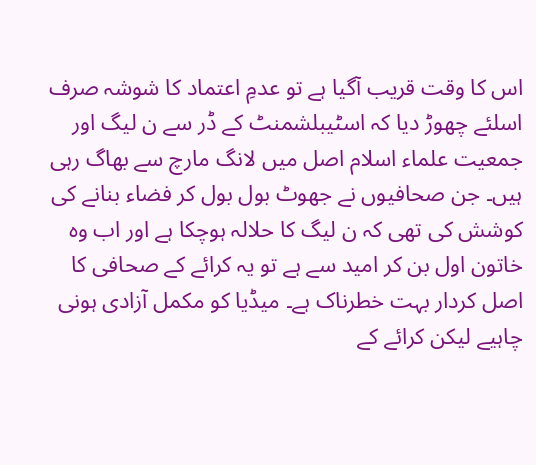اس کا وقت قریب آگیا ہے تو عدمِ اعتماد کا شوشہ صرف اسلئے چھوڑ دیا کہ اسٹیبلشمنٹ کے ڈر سے ن لیگ اور جمعیت علماء اسلام اصل میں لانگ مارچ سے بھاگ رہی ہیں۔ جن صحافیوں نے جھوٹ بول بول کر فضاء بنانے کی کوشش کی تھی کہ ن لیگ کا حلالہ ہوچکا ہے اور اب وہ خاتون اول بن کر امید سے ہے تو یہ کرائے کے صحافی کا اصل کردار بہت خطرناک ہے۔ میڈیا کو مکمل آزادی ہونی چاہیے لیکن کرائے کے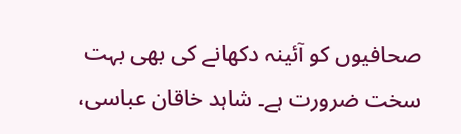صحافیوں کو آئینہ دکھانے کی بھی بہت سخت ضرورت ہے۔ شاہد خاقان عباسی،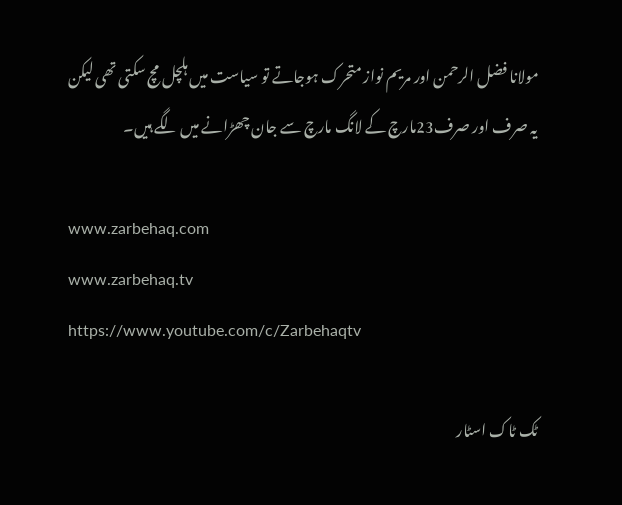مولانا فضل الرحمن اور مریم نواز متحرک ہوجاتے تو سیاست میں ہلچل مچ سکتی تھی لیکن یہ صرف اور صرف23مارچ کے لانگ مارچ سے جان چھڑانے میں لگے ہیں۔

www.zarbehaq.com
www.zarbehaq.tv
https://www.youtube.com/c/Zarbehaqtv

ٹک ٹاک اسٹار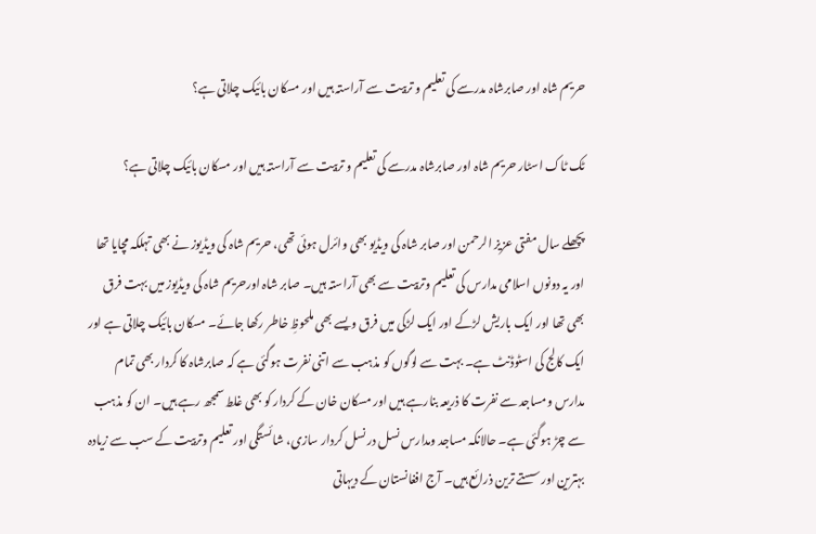حریم شاہ اور صابرشاہ مدرسے کی تعلیم و تربیت سے آراستہ ہیں اور مسکان بائیک چلاتی ہے؟

ٹک ٹاک اسٹار حریم شاہ اور صابرشاہ مدرسے کی تعلیم و تربیت سے آراستہ ہیں اور مسکان بائیک چلاتی ہے؟

پچھلے سال مفتی عزیز الرحمن اور صابر شاہ کی ویڈیو بھی وائرل ہوئی تھی، حریم شاہ کی ویڈیوز نے بھی تہلکہ مچایا تھا اور یہ دونوں اسلامی مدارس کی تعلیم وتربیت سے بھی آراستہ ہیں۔ صابر شاہ اورحریم شاہ کی ویڈیوز میں بہت فرق بھی تھا اور ایک باریش لڑکے اور ایک لڑکی میں فرق ویسے بھی ملحوظِ خاطر رکھا جائے۔ مسکان بائیک چلاتی ہے اور ایک کالج کی اسٹوڈنٹ ہے۔ بہت سے لوگوں کو مذہب سے اتنی نفرت ہوگئی ہے کہ صابرشاہ کا کردار بھی تمام مدارس ومساجد سے نفرت کا ذریعہ بنارہے ہیں اور مسکان خان کے کردار کو بھی غلط سمجھ رہے ہیں۔ ان کو مذہب سے چڑ ہوگئی ہے۔ حالانکہ مساجد ومدارس نسل در نسل کردار سازی، شائستگی اور تعلیم وتربیت کے سب سے زیادہ بہترین اور سستے ترین ذرائع ہیں۔ آج افغانستان کے دیہاتی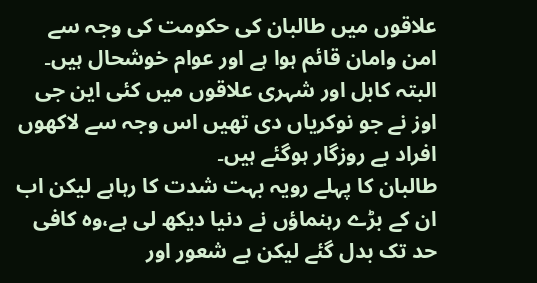علاقوں میں طالبان کی حکومت کی وجہ سے امن وامان قائم ہوا ہے اور عوام خوشحال ہیں۔ البتہ کابل اور شہری علاقوں میں کئی این جی اوز نے جو نوکریاں دی تھیں اس وجہ سے لاکھوں افراد بے روزگار ہوگئے ہیں۔
طالبان کا پہلے رویہ بہت شدت کا رہاہے لیکن اب ان کے بڑے رہنماؤں نے دنیا دیکھ لی ہے،وہ کافی حد تک بدل گئے لیکن بے شعور اور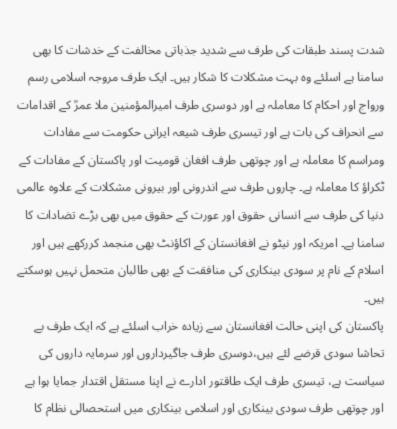شدت پسند طبقات کی طرف سے شدید جذباتی مخالفت کے خدشات کا بھی سامنا ہے اسلئے وہ بہت مشکلات کا شکار ہیں۔ ایک طرف مروجہ اسلامی رسم ورواج اور احکام کا معاملہ ہے اور دوسری طرف امیرالمؤمنین ملا عمرؒ کے اقدامات سے انحراف کی بات ہے اور تیسری طرف شیعہ ایرانی حکومت سے مفادات ومراسم کا معاملہ ہے اور چوتھی طرف افغان قومیت اور پاکستان کے مفادات کے ٹکراؤ کا معاملہ ہے۔ چاروں طرف سے اندرونی اور بیرونی مشکلات کے علاوہ عالمی دنیا کی طرف سے انسانی حقوق اور عورت کے حقوق میں بھی بڑے تضادات کا سامنا ہے۔ امریکہ اور نیٹو نے افغانستان کے اکاؤنٹ بھی منجمد کررکھے ہیں اور اسلام کے نام پر سودی بینکاری کی منافقت کے بھی طالبان متحمل نہیں ہوسکتے ہیں۔
پاکستان کی اپنی حالت افغانستان سے زیادہ خراب اسلئے ہے کہ ایک طرف بے تحاشا سودی قرضے لئے ہیں،دوسری طرف جاگیرداروں اور سرمایہ داروں کی سیاست ہے، تیسری طرف ایک طاقتور ادارے نے اپنا مستقل اقتدار جمایا ہوا ہے اور چوتھی طرف سودی بینکاری اور اسلامی بینکاری میں استحصالی نظام کا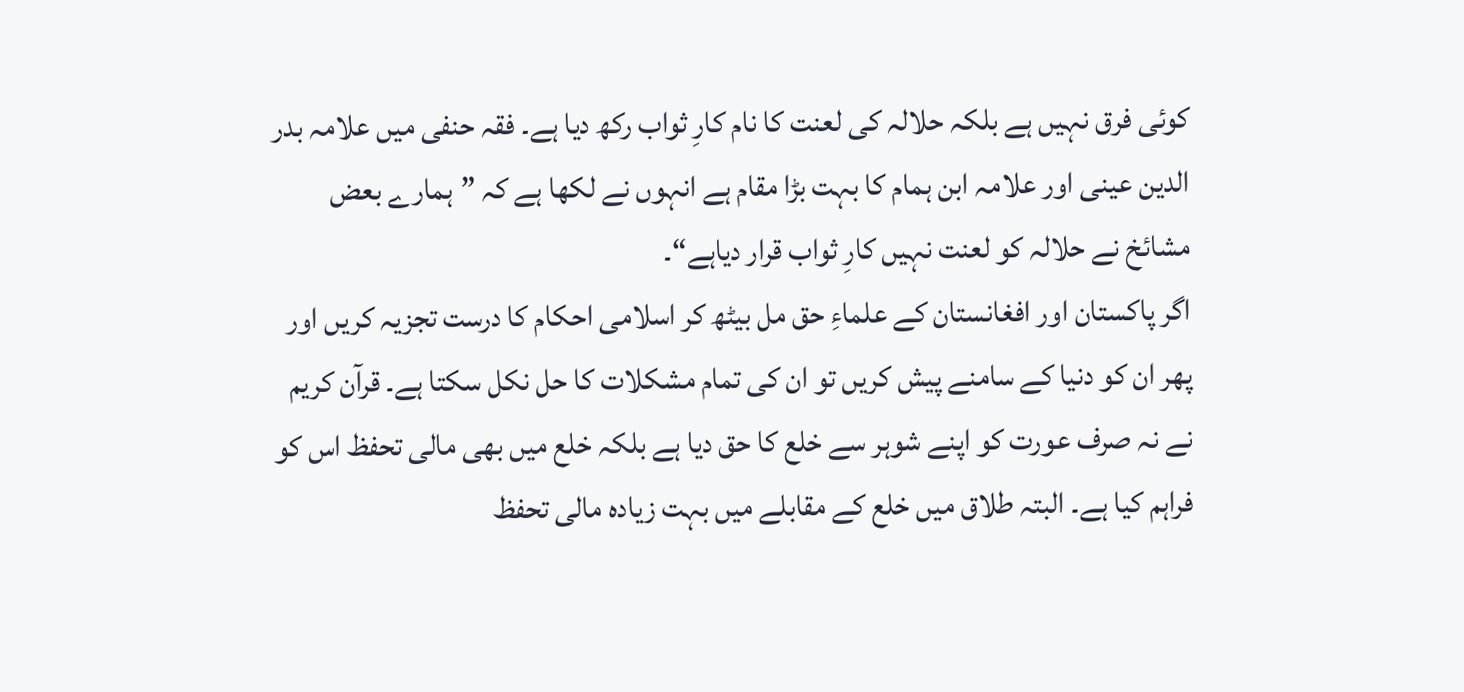کوئی فرق نہیں ہے بلکہ حلالہ کی لعنت کا نام کارِ ثواب رکھ دیا ہے۔ فقہ حنفی میں علامہ بدر الدین عینی اور علامہ ابن ہمام کا بہت بڑا مقام ہے انہوں نے لکھا ہے کہ ”ہمارے بعض مشائخ نے حلالہ کو لعنت نہیں کارِ ثواب قرار دیاہے“۔
اگر پاکستان اور افغانستان کے علماءِ حق مل بیٹھ کر اسلامی احکام کا درست تجزیہ کریں اور پھر ان کو دنیا کے سامنے پیش کریں تو ان کی تمام مشکلات کا حل نکل سکتا ہے۔ قرآن کریم نے نہ صرف عورت کو اپنے شوہر سے خلع کا حق دیا ہے بلکہ خلع میں بھی مالی تحفظ اس کو فراہم کیا ہے۔ البتہ طلاق میں خلع کے مقابلے میں بہت زیادہ مالی تحفظ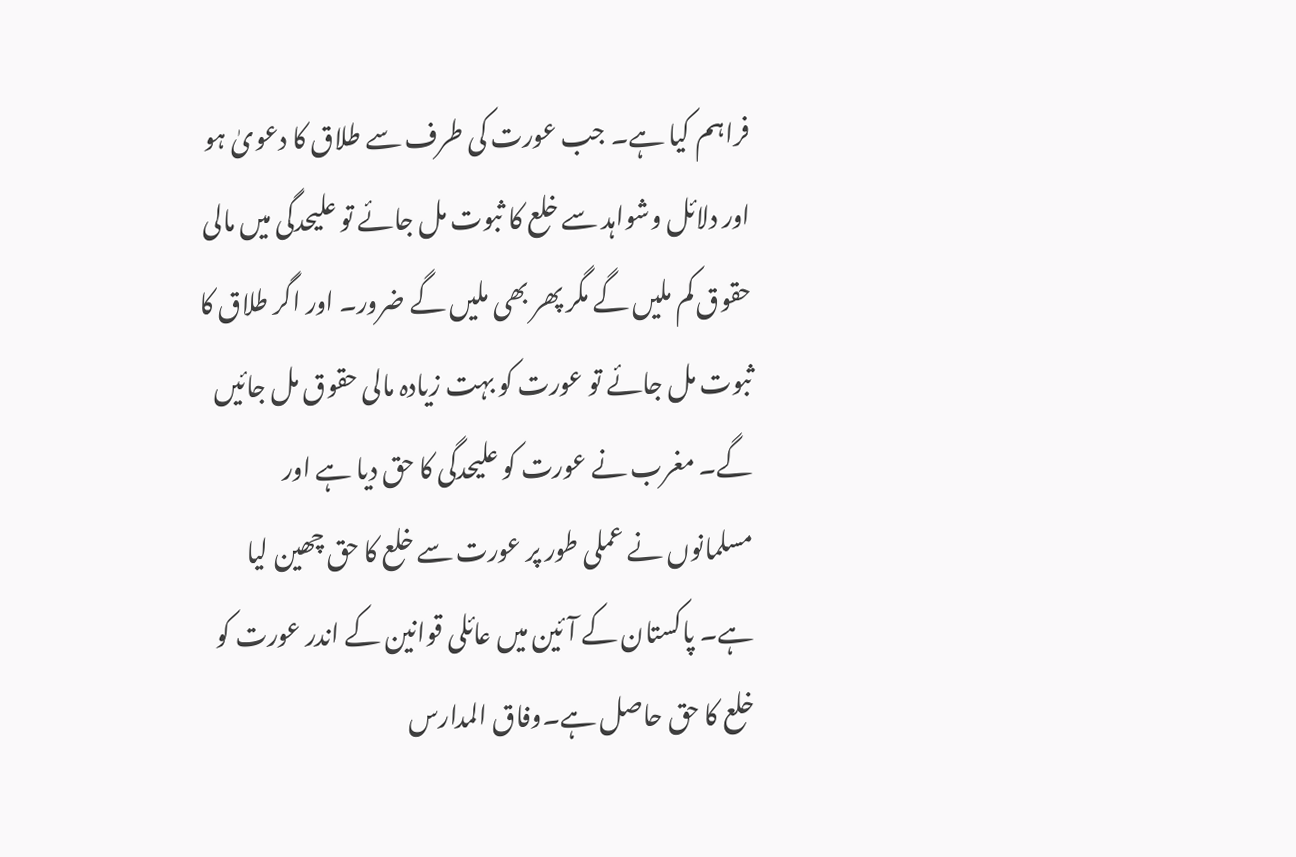فراہم کیا ہے۔ جب عورت کی طرف سے طلاق کا دعویٰ ہو اور دلائل وشواہد سے خلع کا ثبوت مل جائے تو علیحدگی میں مالی حقوق کم ملیں گے مگر پھر بھی ملیں گے ضرور۔ اور اگر طلاق کا ثبوت مل جائے تو عورت کو بہت زیادہ مالی حقوق مل جائیں گے۔ مغرب نے عورت کو علیحدگی کا حق دیا ہے اور مسلمانوں نے عملی طور پر عورت سے خلع کا حق چھین لیا ہے۔ پاکستان کے آئین میں عائلی قوانین کے اندر عورت کو خلع کا حق حاصل ہے۔وفاق المدارس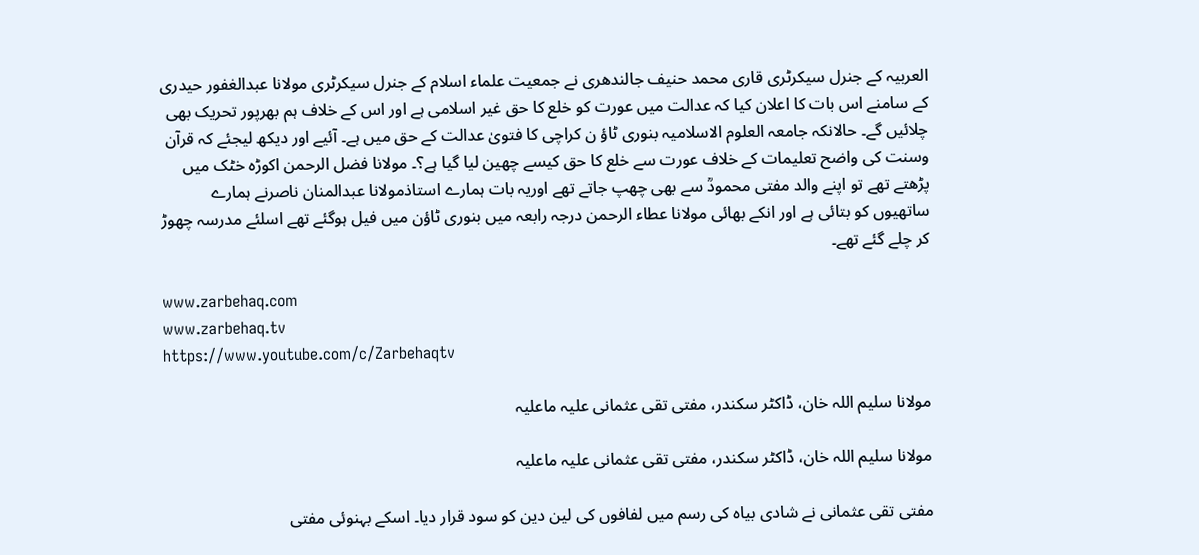العربیہ کے جنرل سیکرٹری قاری محمد حنیف جالندھری نے جمعیت علماء اسلام کے جنرل سیکرٹری مولانا عبدالغفور حیدری کے سامنے اس بات کا اعلان کیا کہ عدالت میں عورت کو خلع کا حق غیر اسلامی ہے اور اس کے خلاف ہم بھرپور تحریک بھی چلائیں گے۔ حالانکہ جامعہ العلوم الاسلامیہ بنوری ٹاؤ ن کراچی کا فتویٰ عدالت کے حق میں ہے۔ آئیے اور دیکھ لیجئے کہ قرآن وسنت کی واضح تعلیمات کے خلاف عورت سے خلع کا حق کیسے چھین لیا گیا ہے؟۔ مولانا فضل الرحمن اکوڑہ خٹک میں پڑھتے تھے تو اپنے والد مفتی محمودؒ سے بھی چھپ جاتے تھے اوریہ بات ہمارے استاذمولانا عبدالمنان ناصرنے ہمارے ساتھیوں کو بتائی ہے اور انکے بھائی مولانا عطاء الرحمن درجہ رابعہ میں بنوری ٹاؤن میں فیل ہوگئے تھے اسلئے مدرسہ چھوڑ کر چلے گئے تھے۔

www.zarbehaq.com
www.zarbehaq.tv
https://www.youtube.com/c/Zarbehaqtv

مولانا سلیم اللہ خان، ڈاکٹر سکندر، مفتی تقی عثمانی علیہ ماعلیہ

مولانا سلیم اللہ خان، ڈاکٹر سکندر، مفتی تقی عثمانی علیہ ماعلیہ

مفتی تقی عثمانی نے شادی بیاہ کی رسم میں لفافوں کی لین دین کو سود قرار دیا۔ اسکے بہنوئی مفتی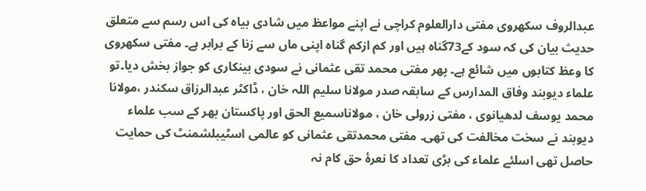عبدالروف سکھروی مفتی دارالعلوم کراچی نے اپنے مواعظ میں شادی بیاہ کی اس رسم سے متعلق حدیث بیان کی کہ سود کے73گناہ ہیں اور کم ازکم گناہ اپنی ماں سے زنا کے برابر ہے۔ مفتی سکھروی کا وعظ کتابوں میں شائع ہے۔ پھر مفتی محمد تقی عثمانی نے سودی بینکاری کو جواز بخش دیا۔تو علماء دیوبند وفاق المدارس کے سابقہ صدر مولانا سلیم اللہ خان ، ڈاکٹر عبدالرزاق سکندر ،مولانا محمد یوسف لدھیانوی ، مفتی زرولی خان ، مولاناسمیع الحق اور پاکستان بھر کے سب علماء دیوبند نے سخت مخالفت کی تھی۔ مفتی محمدتقی عثمانی کو عالمی اسٹیبلشمنٹ کی حمایت حاصل تھی اسلئے علماء کی بڑی تعداد کا نعرۂ حق کام نہ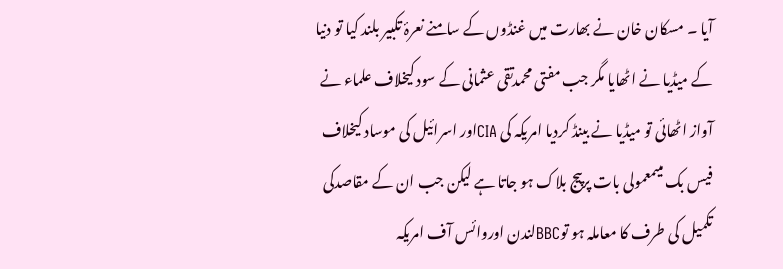آیا ۔ مسکان خان نے بھارت میں غنڈوں کے سامنے نعرۂ تکبیر بلند کیا تو دنیا کے میڈیا نے اٹھایا مگر جب مفتی محمدتقی عثمانی کے سود کیخلاف علماء نے آواز اٹھائی تو میڈیا نے بینڈ کردیا امریکہ کی CIAاور اسرائیل کی موساد کیخلاف فیس بک میںمعمولی بات پرپیج بلاک ہو جاتا ہے لیکن جب ان کے مقاصدکی تکمیل کی طرف کا معاملہ ہو توBBCلندن اوروائس آف امریکہ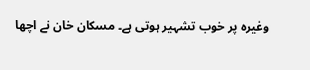وغیرہ پر خوب تشہیر ہوتی ہے۔ مسکان خان نے اچھا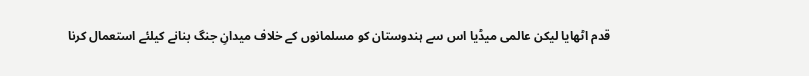قدم اٹھایا لیکن عالمی میڈیا اس سے ہندوستان کو مسلمانوں کے خلاف میدانِ جنگ بنانے کیلئے استعمال کرنا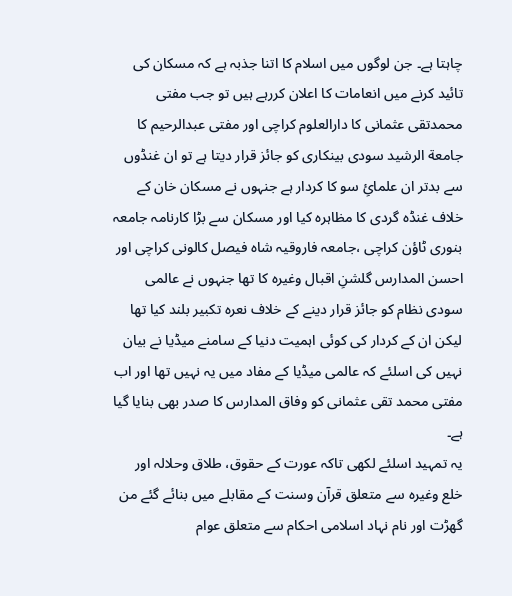چاہتا ہے۔ جن لوگوں میں اسلام کا اتنا جذبہ ہے کہ مسکان کی تائید کرنے میں انعامات کا اعلان کررہے ہیں تو جب مفتی محمدتقی عثمانی کا دارالعلوم کراچی اور مفتی عبدالرحیم کا جامعة الرشید سودی بینکاری کو جائز قرار دیتا ہے تو ان غنڈوں سے بدتر ان علمائِ سو کا کردار ہے جنہوں نے مسکان خان کے خلاف غنڈہ گردی کا مظاہرہ کیا اور مسکان سے بڑا کارنامہ جامعہ بنوری ٹاؤن کراچی ،جامعہ فاروقیہ شاہ فیصل کالونی کراچی اور احسن المدارس گلشنِ اقبال وغیرہ کا تھا جنہوں نے عالمی سودی نظام کو جائز قرار دینے کے خلاف نعرہ تکبیر بلند کیا تھا لیکن ان کے کردار کی کوئی اہمیت دنیا کے سامنے میڈیا نے بیان نہیں کی اسلئے کہ عالمی میڈیا کے مفاد میں یہ نہیں تھا اور اب مفتی محمد تقی عثمانی کو وفاق المدارس کا صدر بھی بنایا گیا ہے۔
یہ تمہید اسلئے لکھی تاکہ عورت کے حقوق، طلاق وحلالہ اور خلع وغیرہ سے متعلق قرآن وسنت کے مقابلے میں بنائے گئے من گھڑت اور نام نہاد اسلامی احکام سے متعلق عوام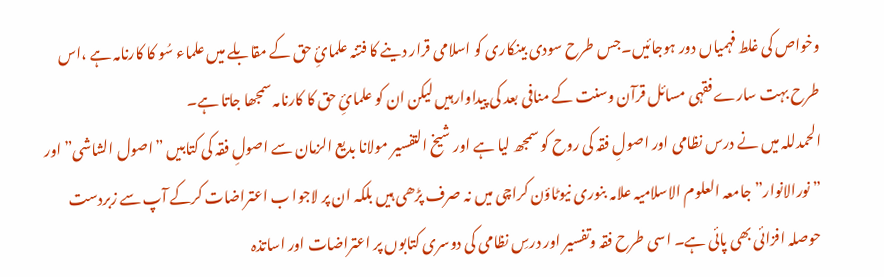وخواص کی غلط فہمیاں دور ہوجائیں۔جس طرح سودی بینکاری کو اسلامی قرار دینے کا فتنہ علمائِ حق کے مقابلے میں علماء سُو کا کارنامہ ہے ،اس طرح بہت سارے فقہی مسائل قرآن وسنت کے منافی بعد کی پیداوارہیں لیکن ان کو علمائِ حق کا کارنامہ سمجھا جاتا ہے۔
الحمدللہ میں نے درس نظامی اور اصولِ فقہ کی روح کو سمجھ لیا ہے اور شیخ التفسیر مولانا بدیع الزمان سے اصولِ فقہ کی کتابیں ”اصول الشاشی” اور ” نورالانوار” جامعہ العلوم الاسلامیہ علامہ بنوری نیوٹاؤن کراچی میں نہ صرف پڑھی ہیں بلکہ ان پر لاجوا ب اعتراضات کرکے آپ سے زبردست حوصلہ افزائی بھی پائی ہے۔ اسی طرح فقہ وتفسیر اور درسِ نظامی کی دوسری کتابوں پر اعتراضات اور اساتذہ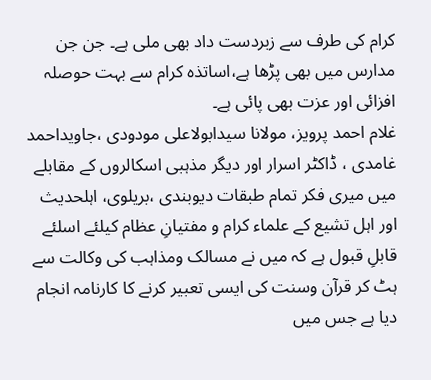کرام کی طرف سے زبردست داد بھی ملی ہے۔ جن جن مدارس میں بھی پڑھا ہے،اساتذہ کرام سے بہت حوصلہ افزائی اور عزت بھی پائی ہے۔
غلام احمد پرویز، مولانا سیدابولاعلی مودودی ،جاویداحمد غامدی ، ڈاکٹر اسرار اور دیگر مذہبی اسکالروں کے مقابلے میں میری فکر تمام طبقات دیوبندی ،بریلوی، اہلحدیث اور اہل تشیع کے علماء کرام و مفتیانِ عظام کیلئے اسلئے قابلِ قبول ہے کہ میں نے مسالک ومذاہب کی وکالت سے ہٹ کر قرآن وسنت کی ایسی تعبیر کرنے کا کارنامہ انجام دیا ہے جس میں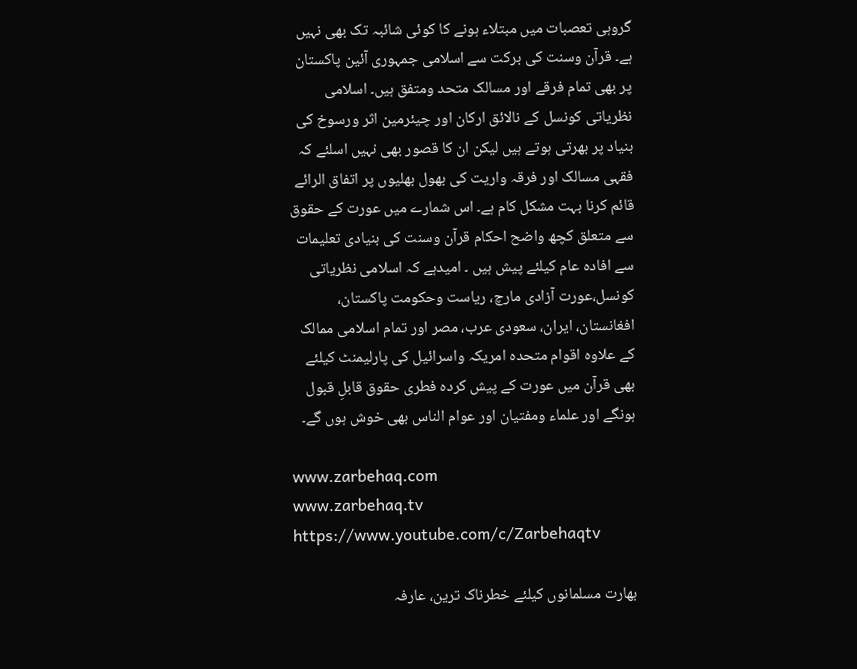گروہی تعصبات میں مبتلاء ہونے کا کوئی شائبہ تک بھی نہیں ہے۔ قرآن وسنت کی برکت سے اسلامی جمہوری آئین پاکستان پر بھی تمام فرقے اور مسالک متحد ومتفق ہیں۔ اسلامی نظریاتی کونسل کے نالائق ارکان اور چیئرمین اثر ورسوخ کی بنیاد پر بھرتی ہوتے ہیں لیکن ان کا قصور بھی نہیں اسلئے کہ فقہی مسالک اور فرقہ واریت کی بھول بھلیوں پر اتفاق الرائے قائم کرنا بہت مشکل کام ہے۔ اس شمارے میں عورت کے حقوق سے متعلق کچھ واضح احکام قرآن وسنت کی بنیادی تعلیمات سے افادہ عام کیلئے پیش ہیں ۔ امیدہے کہ اسلامی نظریاتی کونسل،عورت آزادی مارچ، ریاست وحکومت پاکستان، افغانستان، ایران، سعودی عرب، مصر اور تمام اسلامی ممالک کے علاوہ اقوام متحدہ امریکہ واسرائیل کی پارلیمنٹ کیلئے بھی قرآن میں عورت کے پیش کردہ فطری حقوق قابلِ قبول ہونگے اور علماء ومفتیان اور عوام الناس بھی خوش ہوں گے۔

www.zarbehaq.com
www.zarbehaq.tv
https://www.youtube.com/c/Zarbehaqtv

بھارت مسلمانوں کیلئے خطرناک ترین، عارفہ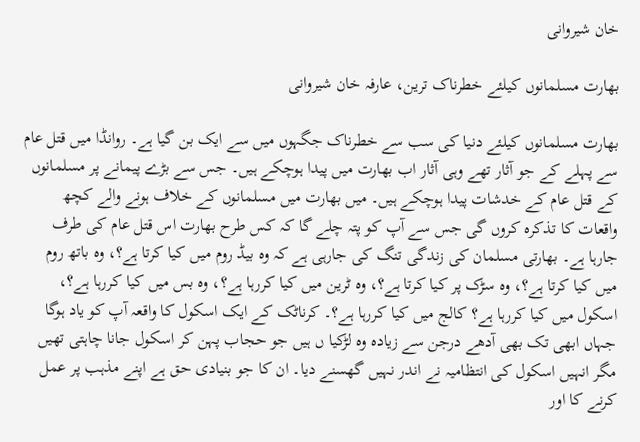خان شیروانی

بھارت مسلمانوں کیلئے خطرناک ترین، عارفہ خان شیروانی

بھارت مسلمانوں کیلئے دنیا کی سب سے خطرناک جگہوں میں سے ایک بن گیا ہے۔ روانڈا میں قتل عام سے پہلے کے جو آثار تھے وہی آثار اب بھارت میں پیدا ہوچکے ہیں۔ جس سے بڑے پیمانے پر مسلمانوں کے قتل عام کے خدشات پیدا ہوچکے ہیں۔ میں بھارت میں مسلمانوں کے خلاف ہونے والے کچھ واقعات کا تذکرہ کروں گی جس سے آپ کو پتہ چلے گا کہ کس طرح بھارت اس قتل عام کی طرف جارہا ہے۔ بھارتی مسلمان کی زندگی تنگ کی جارہی ہے کہ وہ بیڈ روم میں کیا کرتا ہے؟، وہ باتھ روم میں کیا کرتا ہے؟، وہ سڑک پر کیا کرتا ہے؟، وہ ٹرین میں کیا کررہا ہے؟، وہ بس میں کیا کررہا ہے؟، اسکول میں کیا کررہا ہے؟ کالج میں کیا کررہا ہے؟۔ کرناٹک کے ایک اسکول کا واقعہ آپ کو یاد ہوگا جہاں ابھی تک بھی آدھے درجن سے زیادہ وہ لڑکیا ں ہیں جو حجاب پہن کر اسکول جانا چاہتی تھیں مگر انہیں اسکول کی انتظامیہ نے اندر نہیں گھسنے دیا۔ ان کا جو بنیادی حق ہے اپنے مذہب پر عمل کرنے کا اور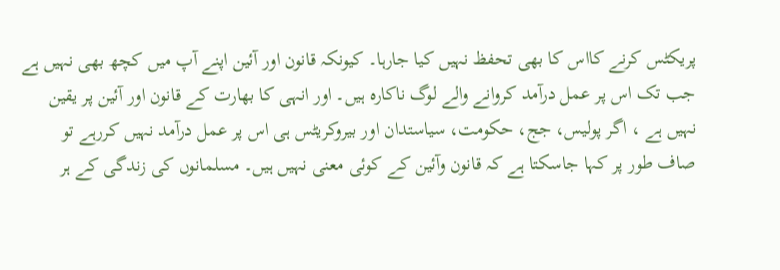پریکٹس کرنے کااس کا بھی تحفظ نہیں کیا جارہا۔ کیونکہ قانون اور آئین اپنے آپ میں کچھ بھی نہیں ہے جب تک اس پر عمل درآمد کروانے والے لوگ ناکارہ ہیں۔ اور انہی کا بھارت کے قانون اور آئین پر یقین نہیں ہے ، اگر پولیس، جج، حکومت، سیاستدان اور بیروکریٹس ہی اس پر عمل درآمد نہیں کررہے تو صاف طور پر کہا جاسکتا ہے کہ قانون وآئین کے کوئی معنی نہیں ہیں۔ مسلمانوں کی زندگی کے ہر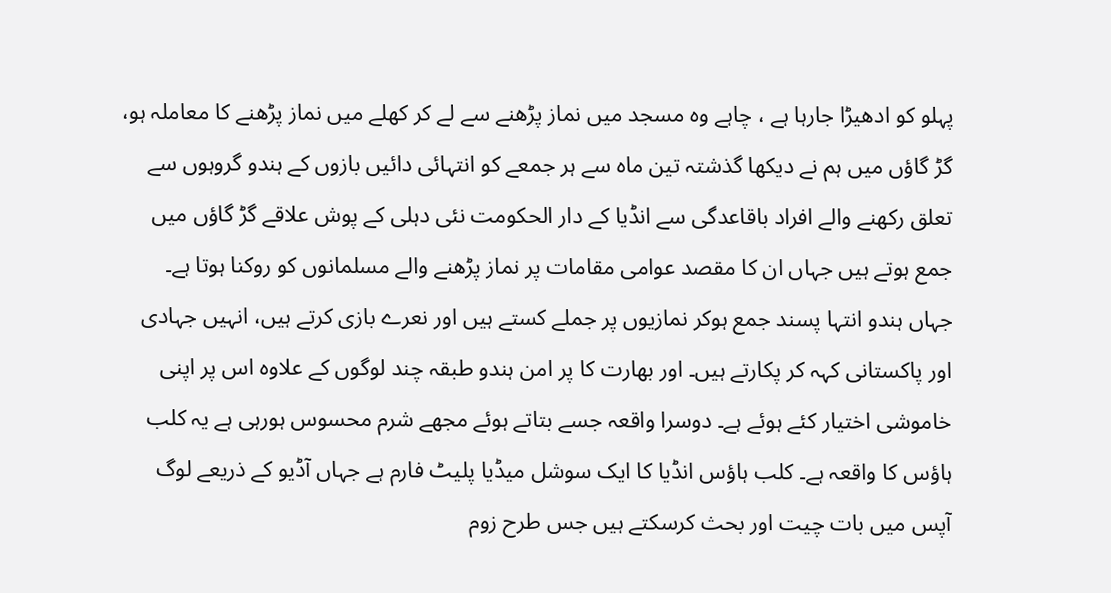پہلو کو ادھیڑا جارہا ہے ، چاہے وہ مسجد میں نماز پڑھنے سے لے کر کھلے میں نماز پڑھنے کا معاملہ ہو، گڑ گاؤں میں ہم نے دیکھا گذشتہ تین ماہ سے ہر جمعے کو انتہائی دائیں بازوں کے ہندو گروہوں سے تعلق رکھنے والے افراد باقاعدگی سے انڈیا کے دار الحکومت نئی دہلی کے پوش علاقے گڑ گاؤں میں جمع ہوتے ہیں جہاں ان کا مقصد عوامی مقامات پر نماز پڑھنے والے مسلمانوں کو روکنا ہوتا ہے۔ جہاں ہندو انتہا پسند جمع ہوکر نمازیوں پر جملے کستے ہیں اور نعرے بازی کرتے ہیں، انہیں جہادی اور پاکستانی کہہ کر پکارتے ہیں۔ اور بھارت کا پر امن ہندو طبقہ چند لوگوں کے علاوہ اس پر اپنی خاموشی اختیار کئے ہوئے ہے۔ دوسرا واقعہ جسے بتاتے ہوئے مجھے شرم محسوس ہورہی ہے یہ کلب ہاؤس کا واقعہ ہے۔ کلب ہاؤس انڈیا کا ایک سوشل میڈیا پلیٹ فارم ہے جہاں آڈیو کے ذریعے لوگ آپس میں بات چیت اور بحث کرسکتے ہیں جس طرح زوم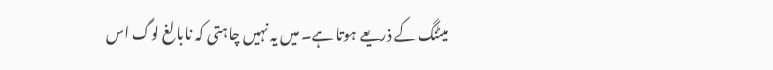میٹنگ کے ذریعے ہوتا ہے۔ میں یہ نہیں چاہتی کہ نابالغ لوگ اس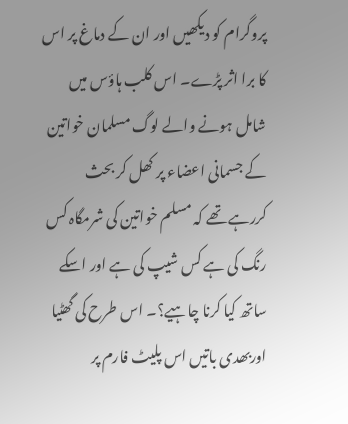پروگرام کو دیکھیں اور ان کے دماغ پر اس کا برا اثر پڑے۔ اس کلب ہاؤس میں شامل ہونے والے لوگ مسلمان خواتین کے جسمانی اعضاء پر کھل کر بحث کررہے تھے کہ مسلم خواتین کی شرمگاہ کس رنگ کی ہے کس شیپ کی ہے اور اسکے ساتھ کیا کرنا چاہیے؟۔ اس طرح کی گھٹیا اوربھدی باتیں اس پلیٹ فارم پر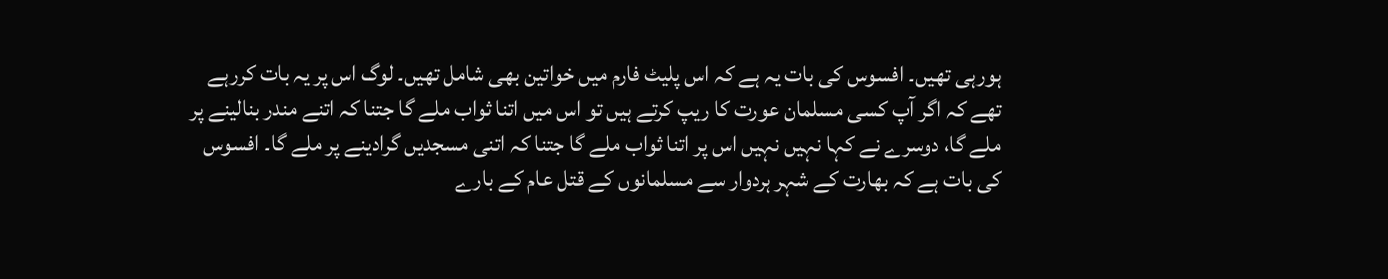ہورہی تھیں۔ افسوس کی بات یہ ہے کہ اس پلیٹ فارم میں خواتین بھی شامل تھیں۔ لوگ اس پر یہ بات کررہے تھے کہ اگر آپ کسی مسلمان عورت کا ریپ کرتے ہیں تو اس میں اتنا ثواب ملے گا جتنا کہ اتنے مندر بنالینے پر ملے گا، دوسرے نے کہا نہیں نہیں اس پر اتنا ثواب ملے گا جتنا کہ اتنی مسجدیں گرادینے پر ملے گا۔ افسوس کی بات ہے کہ بھارت کے شہر ہردوار سے مسلمانوں کے قتل عام کے بارے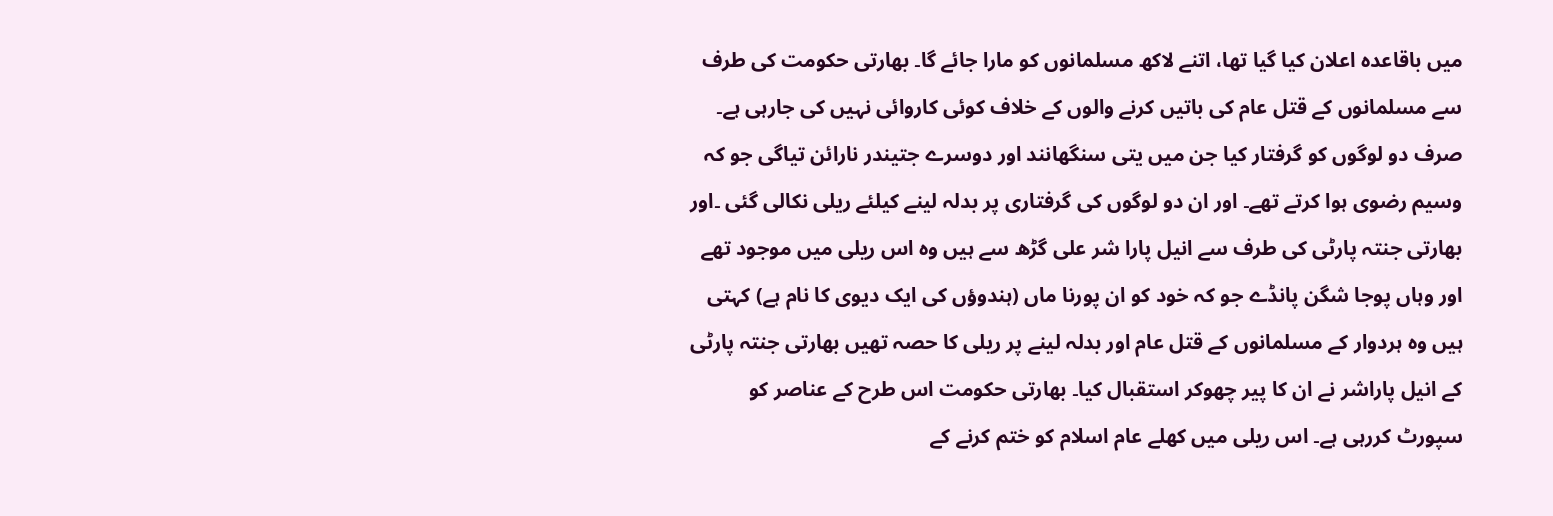میں باقاعدہ اعلان کیا گیا تھا، اتنے لاکھ مسلمانوں کو مارا جائے گا۔ بھارتی حکومت کی طرف سے مسلمانوں کے قتل عام کی باتیں کرنے والوں کے خلاف کوئی کاروائی نہیں کی جارہی ہے۔ صرف دو لوگوں کو گرفتار کیا جن میں یتی سنگھانند اور دوسرے جتیندر نارائن تیاگی جو کہ وسیم رضوی ہوا کرتے تھے۔ اور ان دو لوگوں کی گرفتاری پر بدلہ لینے کیلئے ریلی نکالی گئی ۔اور بھارتی جنتہ پارٹی کی طرف سے انیل پارا شر علی گڑھ سے ہیں وہ اس ریلی میں موجود تھے اور وہاں پوجا شگن پانڈے جو کہ خود کو ان پورنا ماں (ہندوؤں کی ایک دیوی کا نام ہے) کہتی ہیں وہ ہردوار کے مسلمانوں کے قتل عام اور بدلہ لینے پر ریلی کا حصہ تھیں بھارتی جنتہ پارٹی کے انیل پاراشر نے ان کا پیر چھوکر استقبال کیا۔ بھارتی حکومت اس طرح کے عناصر کو سپورٹ کررہی ہے۔ اس ریلی میں کھلے عام اسلام کو ختم کرنے کے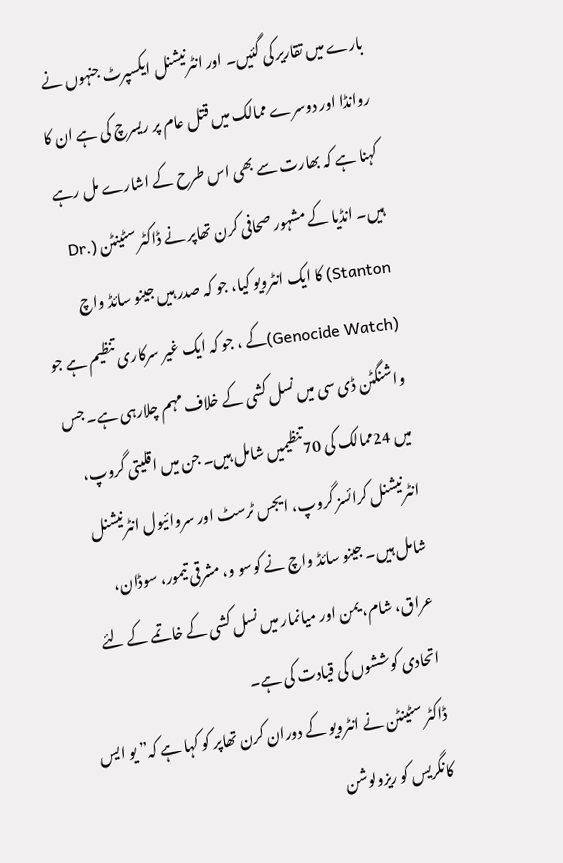بارے میں تقاریر کی گئیں۔ اور انٹرنیشنل ایکسپرٹ جنہوں نے روانڈا اور دوسرے ممالک میں قتل عام پر ریسرچ کی ہے ان کا کہنا ہے کہ بھارت سے بھی اس طرح کے اشارے مل رہے ہیں۔ انڈیا کے مشہور صحافی کرن تھاپر نے ڈاکٹر سٹینٹن (Dr. Stanton) کا ایک انٹرویو کیا، جو کہ صدر ہیں جینو سائڈ واچ (Genocide Watch)کے ، جو کہ ایک غیر سرکاری تنظیم ہے جو واشنگٹن ڈی سی میں نسل کشی کے خلاف مہم چلارہی ہے۔ جس میں 24ممالک کی 70تنظیمیں شامل ہیں۔ جن میں اقلیتی گروپ، انٹرنیشنل کرائسز گروپ، ایجس ٹرسٹ اور سروائیول انٹرنیشنل شامل ہیں۔ جینو سائڈ واچ نے کوسو و، مشرقی تیمور، سوڈان، عراق، شام، یمن اور میانمار میں نسل کشی کے خاتمے کے لئے اتحادی کوششوں کی قیادت کی ہے۔
ڈاکٹر سٹینٹن نے انٹرویو کے دوران کرن تھاپر کو کہا ہے کہ” یو ایس کانگریس کو ریزولوشن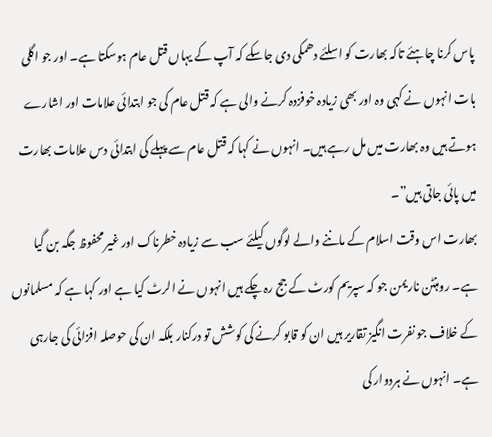پاس کرنا چاہئے تاکہ بھارت کو اسلئے دھمکی دی جاسکے کہ آپ کے یہاں قتل عام ہوسکتا ہے۔ اور جو اگلی بات انہوں نے کہی وہ اور بھی زیادہ خوفزدہ کرنے والی ہے کہ قتل عام کی جو ابتدائی علامات اور اشارے ہوتے ہیں وہ بھارت میں مل رہے ہیں۔ انہوں نے کہا کہ قتل عام سے پہلے کی ابتدائی دس علامات بھارت میں پائی جاتی ہیں”۔
بھارت اس وقت اسلام کے ماننے والے لوگوں کیلئے سب سے زیادہ خطرناک اور غیر محفوظ جگہ بن گیا ہے۔ روہنٹن ناریمن جو کہ سپریم کورٹ کے جج رہ چکے ہیں انہوں نے الرٹ کیا ہے اور کہا ہے کہ مسلمانوں کے خلاف جو نفرت انگیز تقاریر ہیں ان کو قابو کرنے کی کوشش تو درکنار بلکہ ان کی حوصلہ افزائی کی جارہی ہے۔ انہوں نے ہردوار کی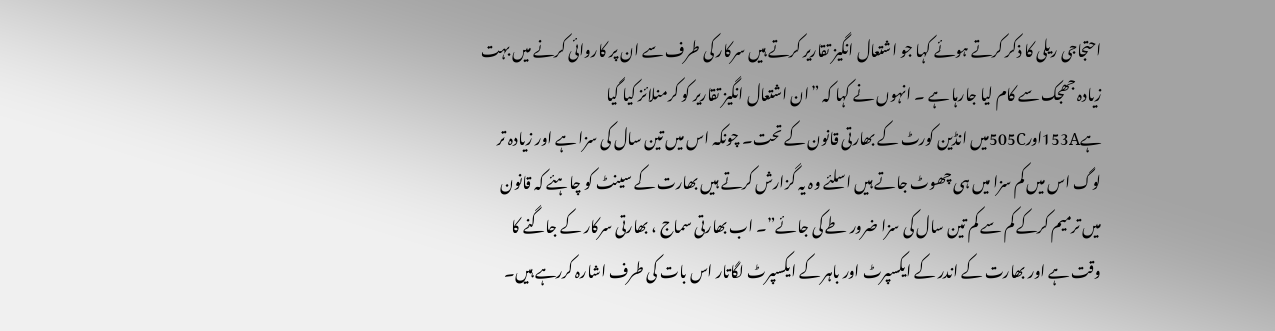احتجاجی ریلی کا ذکر کرتے ہوئے کہا جو اشتعال انگیز تقاریر کرتے ہیں سرکار کی طرف سے ان پر کاروائی کرنے میں بہت زیادہ جھجک سے کام لیا جارہا ہے ۔ انہوں نے کہا کہ ”ان اشتعال انگیز تقاریر کو کرمنلائز کیا گیا ہے153Aاور505Cمیں انڈین کورٹ کے بھارتی قانون کے تحت۔ چونکہ اس میں تین سال کی سزا ہے اور زیادہ تر لوگ اس میں کم سزا میں ہی چھوٹ جاتے ہیں اسلئے وہ یہ گزارش کرتے ہیں بھارت کے سینٹ کو چاہئے کہ قانون میں ترمیم کرکے کم سے کم تین سال کی سزا ضرور طے کی جائے”۔ اب بھارتی سماج ، بھارتی سرکار کے جاگنے کا وقت ہے اور بھارت کے اندر کے ایکسپرٹ اور باہر کے ایکسپرٹ لگاتار اس بات کی طرف اشارہ کررہے ہیں۔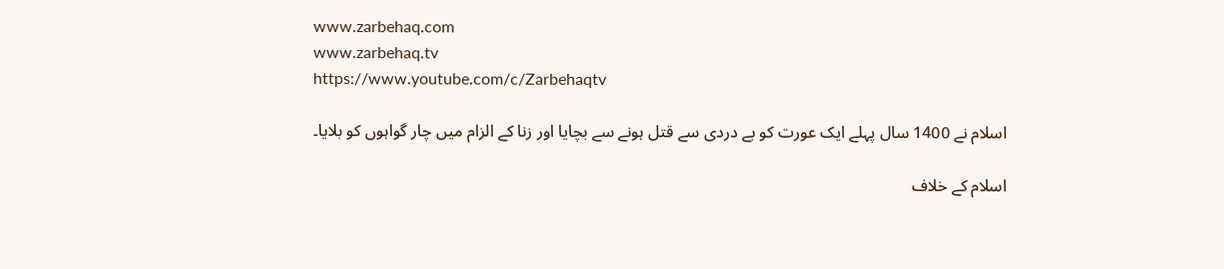www.zarbehaq.com
www.zarbehaq.tv
https://www.youtube.com/c/Zarbehaqtv

اسلام نے 1400 سال پہلے ایک عورت کو بے دردی سے قتل ہونے سے بچایا اور زنا کے الزام میں چار گواہوں کو بلایا۔

اسلام کے خلاف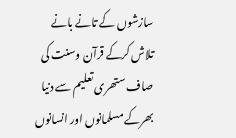سازشوں کے تانے بانے تلاش کرکے قرآن وسنت کی صاف ستھری تعلیم سے دنیا بھرکے مسلمانوں اور انسانوں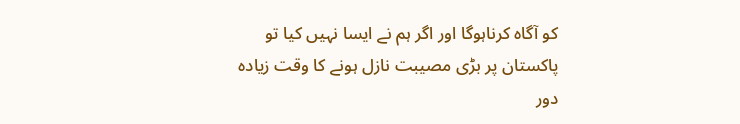کو آگاہ کرناہوگا اور اگر ہم نے ایسا نہیں کیا تو پاکستان پر بڑی مصیبت نازل ہونے کا وقت زیادہ دور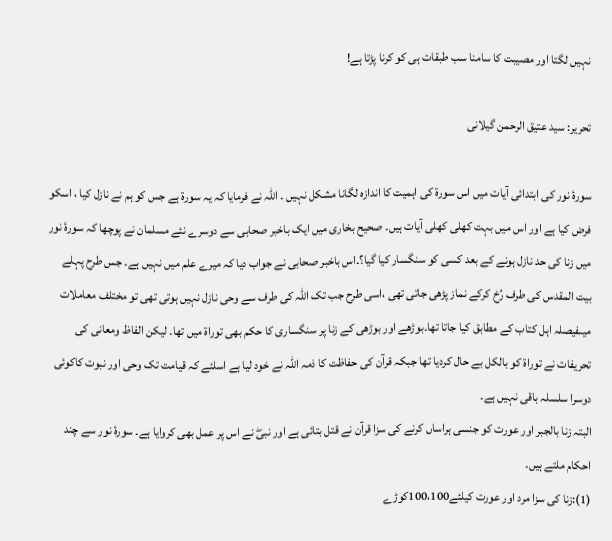نہیں لگتا اور مصیبت کا سامنا سب طبقات ہی کو کرنا پڑتا ہے!

تحریر: سید عتیق الرحمن گیلانی

سورۂ نور کی ابتدائی آیات میں اس سورة کی اہمیت کا اندازہ لگانا مشکل نہیں ۔ اللہ نے فرمایا کہ یہ سورة ہے جس کو ہم نے نازل کیا ، اسکو فرض کیا ہے اور اس میں بہت کھلی کھلی آیات ہیں۔ صحیح بخاری میں ایک باخبر صحابی سے دوسرے نئے مسلمان نے پوچھا کہ سورۂ نور میں زنا کی حد نازل ہونے کے بعد کسی کو سنگسار کیا گیا؟۔اس باخبر صحابی نے جواب دیا کہ میرے علم میں نہیں ہے۔ جس طرح پہلے بیت المقدس کی طرف رُخ کرکے نماز پڑھی جاتی تھی ،اسی طرح جب تک اللہ کی طرف سے وحی نازل نہیں ہوتی تھی تو مختلف معاملات میںفیصلہ اہل کتاب کے مطابق کیا جاتا تھا۔بوڑھے اور بوڑھی کے زنا پر سنگساری کا حکم بھی توراة میں تھا۔ لیکن الفاظ ومعانی کی تحریفات نے توراة کو بالکل بے حال کردیا تھا جبکہ قرآن کی حفاظت کا ذمہ اللہ نے خود لیا ہے اسلئے کہ قیامت تک وحی اور نبوت کاکوئی دوسرا سلسلہ باقی نہیں ہے۔
البتہ زنا بالجبر اور عورت کو جنسی ہراساں کرنے کی سزا قرآن نے قتل بتائی ہے اور نبیۖ نے اس پر عمل بھی کروایا ہے۔ سورۂ نور سے چند احکام ملتے ہیں۔
(1):زنا کی سزا مرد اور عورت کیلئے100،100کوڑے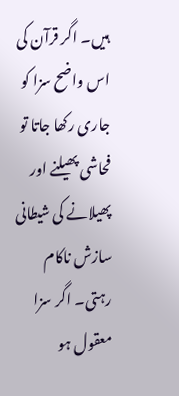ہیں۔ اگر قرآن کی اس واضح سزا کو جاری رکھا جاتا تو فحاشی پھیلنے اور پھیلانے کی شیطانی سازش ناکام رہتی۔ اگر سزا معقول ہو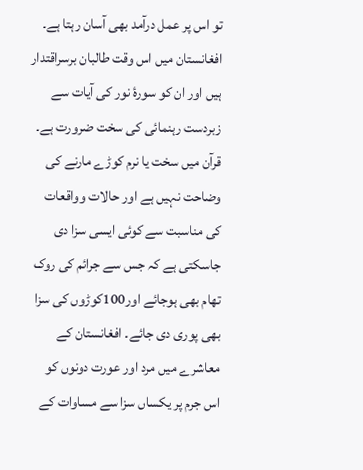تو اس پر عمل درآمد بھی آسان رہتا ہے۔ افغانستان میں اس وقت طالبان برسراقتدار ہیں اور ان کو سورۂ نور کی آیات سے زبردست رہنمائی کی سخت ضرورت ہے۔ قرآن میں سخت یا نرم کوڑے مارنے کی وضاحت نہیں ہے اور حالات وواقعات کی مناسبت سے کوئی ایسی سزا دی جاسکتی ہے کہ جس سے جرائم کی روک تھام بھی ہوجائے اور100کوڑوں کی سزا بھی پوری دی جائے۔ افغانستان کے معاشرے میں مرد اور عورت دونوں کو اس جرم پر یکساں سزا سے مساوات کے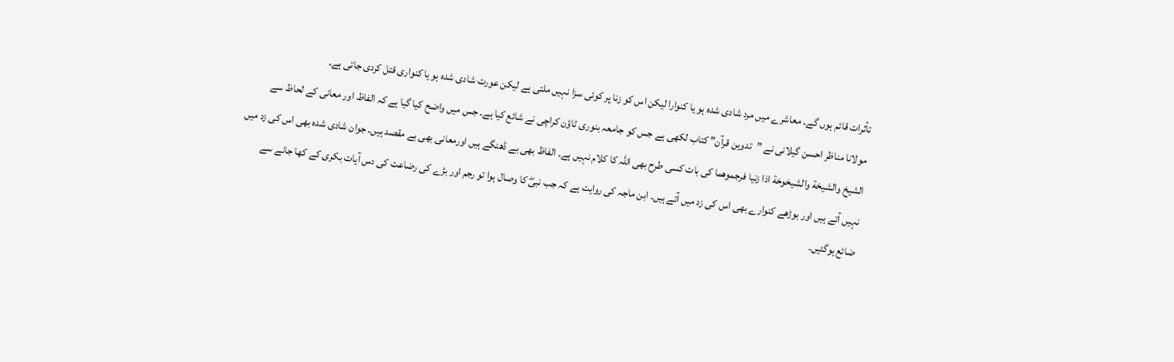تأثرات قائم ہوں گے۔ معاشرے میں مرد شادی شدہ ہو یا کنوارا لیکن اس کو زنا پر کوئی سزا نہیں ملتی ہے لیکن عورت شادی شدہ ہو یا کنواری قتل کردی جاتی ہے۔
مولانا مناظر احسن گیلانی نے ”تدوین قرآن” کتاب لکھی ہے جس کو جامعہ بنوری ٹاؤن کراچی نے شائع کیا ہے۔ جس میں واضح کیا گیا ہے کہ الفاظ اور معانی کے لحاظ سے الشیخ والشیخة والشیخوخة اذا زنیا فرجموھما کی بات کسی طرح بھی اللہ کا کلام نہیں ہے۔ الفاظ بھی بے ڈھنگے ہیں اورمعانی بھی بے مقصد ہیں۔ جوان شادی شدہ بھی اس کی زد میں نہیں آتے ہیں اور بوڑھے کنوارے بھی اس کی زد میں آتے ہیں۔ ابن ماجہ کی روایت ہے کہ جب نبیۖ کا وصال ہوا تو رجم اور بڑے کی رضاعت کی دس آیات بکری کے کھا جانے سے ضائع ہوگئیں۔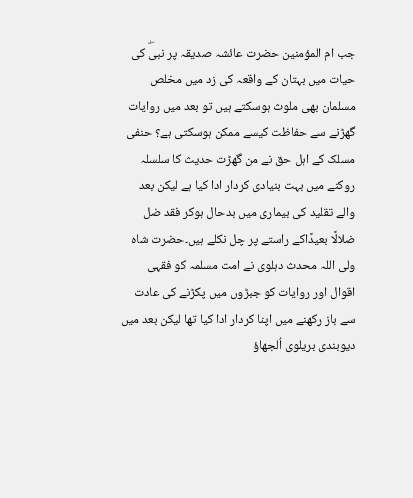جب ام المؤمنین حضرت عائشہ صدیقہ پر نبیۖ کی حیات میں بہتان کے واقعہ کی زد میں مخلص مسلمان بھی ملوث ہوسکتے ہیں تو بعد میں روایات گھڑنے سے حفاظت کیسے ممکن ہوسکتی ہے؟ حنفی مسلک کے اہل حق نے من گھڑت حدیث کا سلسلہ روکنے میں بہت بنیادی کردار ادا کیا ہے لیکن بعد والے تقلید کی بیماری میں بدحال ہوکر فقد ضل ضلالًا بعیدًاکے راستے پر چل نکلے ہیں۔حضرت شاہ ولی اللہ محدث دہلوی نے امت مسلمہ کو فقہی اقوال اور روایات کو جبڑوں میں پکڑنے کی عادت سے باز رکھنے میں اپنا کردار ادا کیا تھا لیکن بعد میں دیوبندی بریلوی اُلجھاؤ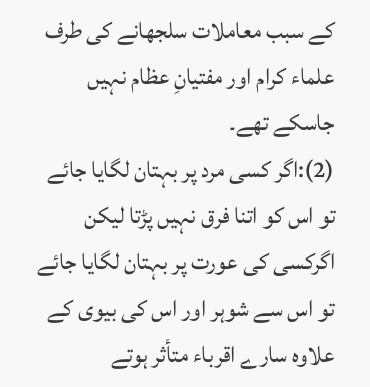کے سبب معاملات سلجھانے کی طرف علماء کرام اور مفتیانِ عظام نہیں جاسکے تھے۔
(2):اگر کسی مرد پر بہتان لگایا جائے تو اس کو اتنا فرق نہیں پڑتا لیکن اگرکسی کی عورت پر بہتان لگایا جائے تو اس سے شوہر اور اس کی بیوی کے علاوہ سارے اقرباء متأثر ہوتے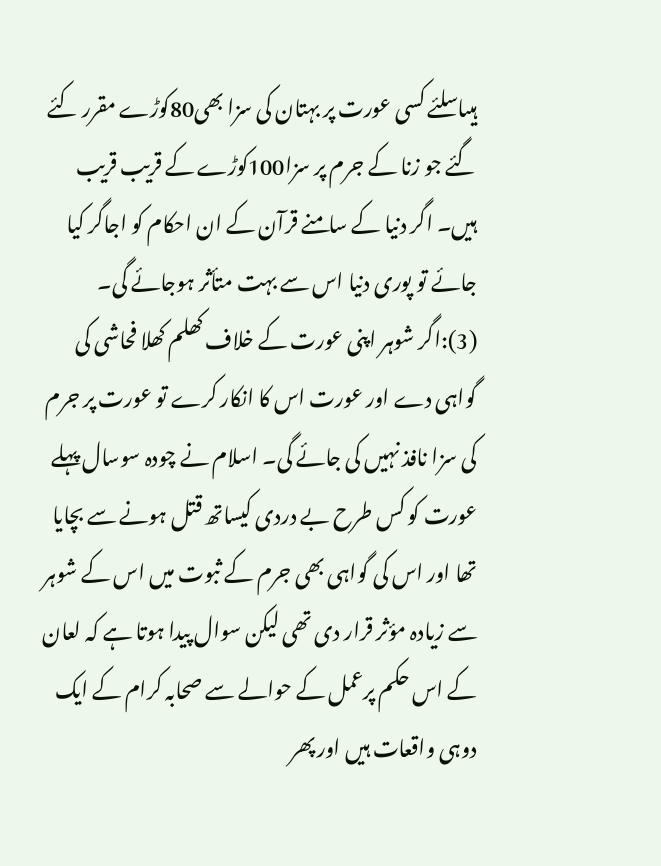ہیںاسلئے کسی عورت پر بہتان کی سزا بھی80کوڑے مقرر کئے گئے جو زنا کے جرم پر سزا100کوڑے کے قریب قریب ہیں۔ اگر دنیا کے سامنے قرآن کے ان احکام کو اجاگر کیا جائے تو پوری دنیا اس سے بہت متأثر ہوجائے گی۔
(3):اگر شوہر اپنی عورت کے خلاف کھلم کھلا فحاشی کی گواہی دے اور عورت اس کا انکار کرے تو عورت پر جرم کی سزا نافذ نہیں کی جائے گی۔ اسلام نے چودہ سوسال پہلے عورت کو کس طرح بے دردی کیساتھ قتل ہونے سے بچایا تھا اور اس کی گواہی بھی جرم کے ثبوت میں اس کے شوہر سے زیادہ مؤثر قرار دی تھی لیکن سوال پیدا ہوتا ہے کہ لعان کے اس حکم پرعمل کے حوالے سے صحابہ کرام کے ایک دوہی واقعات ہیں اور پھر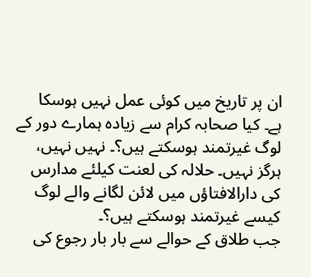ان پر تاریخ میں کوئی عمل نہیں ہوسکا ہے۔ کیا صحابہ کرام سے زیادہ ہمارے دور کے لوگ غیرتمند ہوسکتے ہیں؟۔ نہیں نہیں، ہرگز نہیں۔ حلالہ کی لعنت کیلئے مدارس کی دارالافتاؤں میں لائن لگانے والے لوگ کیسے غیرتمند ہوسکتے ہیں؟۔
جب طلاق کے حوالے سے بار بار رجوع کی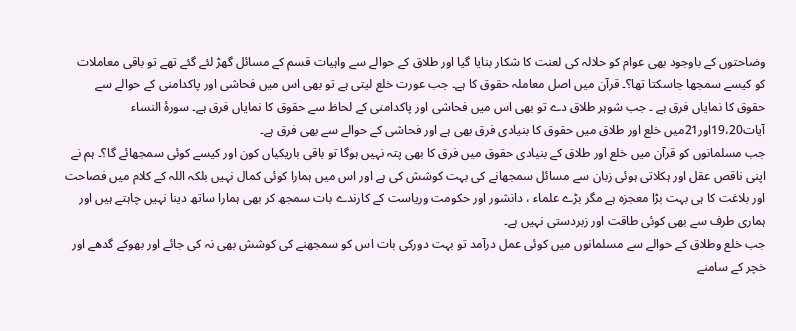وضاحتوں کے باوجود بھی عوام کو حلالہ کی لعنت کا شکار بنایا گیا اور طلاق کے حوالے سے واہیات قسم کے مسائل گھڑ لئے گئے تھے تو باقی معاملات کو کیسے سمجھا جاسکتا تھا؟۔ قرآن میں اصل معاملہ حقوق کا ہے۔ جب عورت خلع لیتی ہے تو بھی اس میں فحاشی اور پاکدامنی کے حوالے سے حقوق کا نمایاں فرق ہے ۔ جب شوہر طلاق دے تو بھی اس میں فحاشی اور پاکدامنی کے لحاظ سے حقوق کا نمایاں فرق ہے۔ سورۂ النساء آیات19،20اور21میں خلع اور طلاق میں حقوق کا بنیادی فرق بھی ہے اور فحاشی کے حوالے سے بھی فرق ہے۔
جب مسلمانوں کو قرآن میں خلع اور طلاق کے بنیادی حقوق میں فرق کا بھی پتہ نہیں ہوگا تو باقی باریکیاں کون اور کیسے کوئی سمجھائے گا؟۔ ہم نے اپنی ناقص عقل اور ہکلاتی ہوئی زبان سے مسائل سمجھانے کی بہت کوشش کی ہے اور اس میں ہمارا کوئی کمال نہیں بلکہ اللہ کے کلام میں فصاحت اور بلاغت کا ہی بہت بڑا معجزہ ہے مگر بڑے علماء ، دانشور اور حکومت وریاست کے کارندے بات سمجھ کر بھی ہمارا ساتھ دینا نہیں چاہتے ہیں اور ہماری طرف سے بھی کوئی طاقت اور زبردستی نہیں ہے۔
جب خلع وطلاق کے حوالے سے مسلمانوں میں کوئی عمل درآمد تو بہت دورکی بات اس کو سمجھنے کی کوشش بھی نہ کی جائے اور بھوکے گدھے اور خچر کے سامنے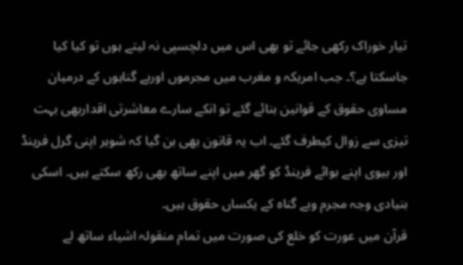تیار خوراک رکھی جائے تو بھی اس میں دلچسپی نہ لیتے ہوں تو کیا کیا جاسکتا ہے؟۔ جب امریکہ و مغرب میں مجرموں اوربے گناہوں کے درمیان مساوی حقوق کے قوانین بنائے گئے تو انکے سارے معاشرتی اقداربھی بہت تیزی سے زوال کیطرف گئے۔ اب یہ قانون بھی بن گیا کہ شوہر اپنی گرل فرینڈ اور بیوی اپنے بوائے فرینڈ کو گھر میں اپنے ساتھ بھی رکھ سکتے ہیں۔ اسکی بنیادی وجہ مجرم وبے گناہ کے یکساں حقوق ہیں۔
قرآن میں عورت کو خلع کی صورت میں تمام منقولہ اشیاء ساتھ لے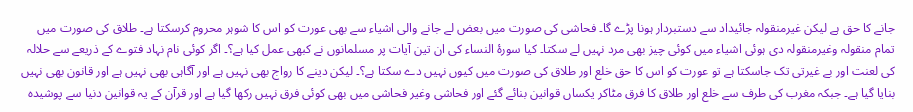جانے کا حق ہے لیکن غیرمنقولہ جائیداد سے دستبردار ہونا پڑے گا۔ فحاشی کی صورت میں بعض لے جانے والی اشیاء سے بھی عورت کو اس کا شوہر محروم کرسکتا ہے۔ طلاق کی صورت میں تمام منقولہ وغیرمنقولہ دی ہوئی اشیاء میں کوئی چیز بھی مرد نہیں لے سکتا۔ کیا سورۂ النساء کی ان تین آیات پر مسلمانوں نے کبھی عمل کیا ہے؟۔ اگر کوئی نام نہاد فتوے کے ذریعے سے حلالہ کی لعنت اور بے غیرتی تک جاسکتا ہے تو عورت کو اس کا حق خلع اور طلاق کی صورت میں کیوں نہیں دے سکتا ہے؟۔ لیکن دینے کا رواج بھی نہیں ہے اور آگاہی بھی نہیں ہے اور قانون بھی نہیں بنایا گیا ہے۔ جبکہ مغرب کی طرف سے خلع اور طلاق کا فرق مٹاکر یکساں قوانین بنائے گئے اور فحاشی وغیر فحاشی میں بھی کوئی فرق نہیں رکھا گیا ہے اور قرآن کے یہ قوانین دنیا سے پوشیدہ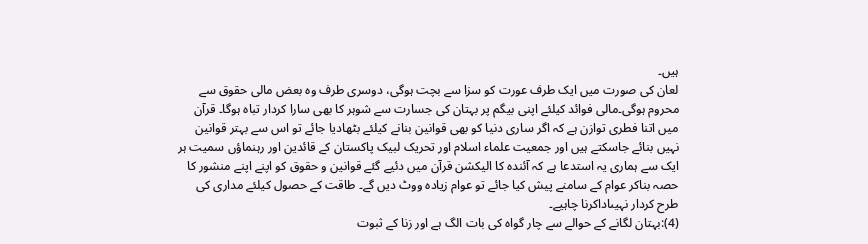ہیں۔
لعان کی صورت میں ایک طرف عورت کو سزا سے بچت ہوگی، دوسری طرف وہ بعض مالی حقوق سے محروم ہوگی۔مالی فوائد کیلئے اپنی بیگم پر بہتان کی جسارت سے شوہر کا بھی سارا کردار تباہ ہوگا۔ قرآن میں اتنا فطری توازن ہے کہ اگر ساری دنیا کو بھی قوانین بنانے کیلئے بٹھادیا جائے تو اس سے بہتر قوانین نہیں بنائے جاسکتے ہیں اور جمعیت علماء اسلام اور تحریک لبیک پاکستان کے قائدین اور رہنماؤں سمیت ہر ایک سے ہماری یہ استدعا ہے کہ آئندہ کا الیکشن قرآن میں دئیے گئے قوانین و حقوق کو اپنے اپنے منشور کا حصہ بناکر عوام کے سامنے پیش کیا جائے تو عوام زیادہ ووٹ دیں گے۔ طاقت کے حصول کیلئے مداری کی طرح کردار نہیںاداکرنا چاہیے۔
(4):بہتان لگانے کے حوالے سے چار گواہ کی بات الگ ہے اور زنا کے ثبوت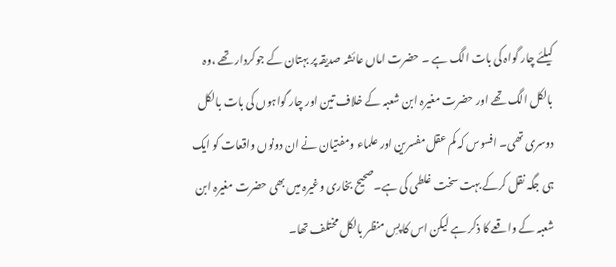کیلئے چار گواہ کی بات الگ ہے ۔ حضرت اماں عائشہ صدیقہ پر بہتان کے جوکردار تھے ،وہ بالکل الگ تھے اور حضرت مغیرہ ابن شعبہ کے خلاف تین اور چار گواہوں کی بات بالکل دوسری تھی۔ افسوس کہ کم عقل مفسرین اور علماء ومفتیان نے ان دونوں واقعات کو ایک ہی جگہ نقل کرکے بہت سخت غلطی کی ہے۔صحیح بخاری وغیرہ میں بھی حضرت مغیرہ ابن شعبہ کے واقعے کا ذکر ہے لیکن اس کا پسِ منظر بالکل مختلف تھا۔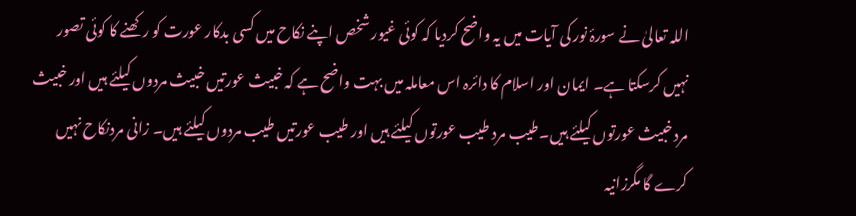اللہ تعالیٰ نے سورۂ نور کی آیات میں یہ واضح کردیا کہ کوئی غیور شخص اپنے نکاح میں کسی بدکار عورت کو رکھنے کا کوئی تصور نہیں کرسکتا ہے۔ ایمان اور اسلام کا دائرہ اس معاملہ میں بہت واضح ہے کہ خبیث عورتیں خبیث مردوں کیلئے ہیں اور خبیث مرد خبیث عورتوں کیلئے ہیں۔طیب مرد طیب عورتوں کیلئے ہیں اور طیب عورتیں طیب مردوں کیلئے ہیں۔ زانی مردنکاح نہیں کرے گا مگرزانیہ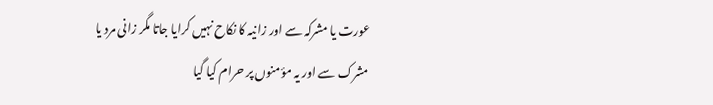عورت یا مشرکہ سے اور زانیہ کا نکاح نہیں کرایا جاتا مگر زانی مرد یا مشرک سے اور یہ مؤمنوں پر حرام کیا گیا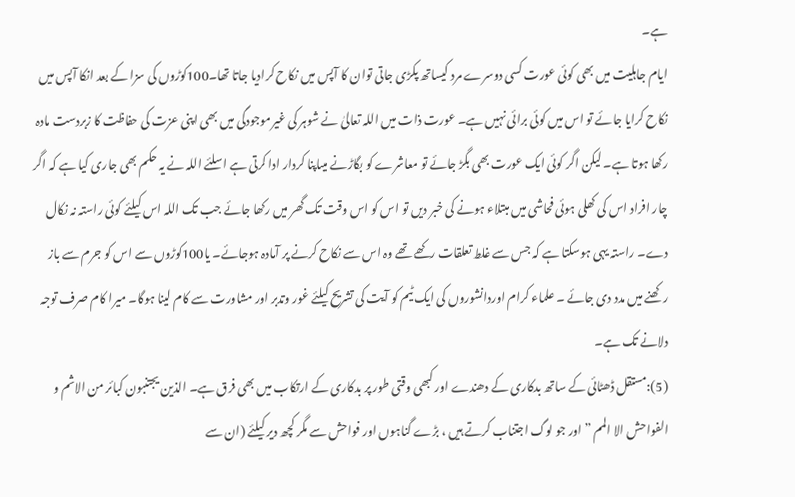ہے۔
ایام جاہلیت میں بھی کوئی عورت کسی دوسرے مرد کیساتھ پکڑی جاتی توان کا آپس میں نکاح کرادیا جاتا تھا۔100کوڑوں کی سزا کے بعد انکا آپس میں نکاح کرایا جائے تو اس میں کوئی برائی نہیں ہے۔ عورت ذات میں اللہ تعالیٰ نے شوہر کی غیرموجودگی میں بھی اپنی عزت کی حفاظت کا زبردست مادہ رکھا ہوتا ہے۔ لیکن اگر کوئی ایک عورت بھی بگڑ جائے تو معاشرے کو بگاڑنے میںاپنا کردار ادا کرتی ہے اسلئے اللہ نے یہ حکم بھی جاری کیا ہے کہ اگر چار افراد اس کی کھلی ہوئی فحاشی میں مبتلاء ہونے کی خبر دیں تو اس کو اس وقت تک گھر میں رکھا جائے جب تک اللہ اس کیلئے کوئی راستہ نہ نکال دے۔ راستہ یہی ہوسکتا ہے کہ جس سے غلط تعلقات رکھے تھے وہ اس سے نکاح کرنے پر آمادہ ہوجائے۔ یا100کوڑوں سے اس کو جرم سے باز رکھنے میں مدد دی جائے ۔ علماء کرام اوردانشوروں کی ایک ٹیم کو آیت کی تشریح کیلئے غور وتدبر اور مشاورت سے کام لینا ہوگا۔ میرا کام صرف توجہ دلانے تک ہے۔
(5):مستقل ڈھٹائی کے ساتھ بدکاری کے دھندے اور کبھی وقتی طور پر بدکاری کے ارتکاب میں بھی فرق ہے۔ الذین یجتنبون کبائر من الاثم و الفواحش الا المم ” اور جو لوگ اجتناب کرتے ہیں ، بڑے گناہوں اور فواحش سے مگر کچھ دیر کیلئے (ان سے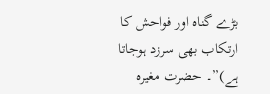بڑے گناہ اور فواحش کا ارتکاب بھی سرزد ہوجاتا ہے)”۔ حضرت مغیرہ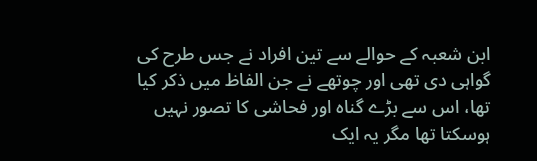ابن شعبہ کے حوالے سے تین افراد نے جس طرح کی گواہی دی تھی اور چوتھے نے جن الفاظ میں ذکر کیا تھا، اس سے بڑے گناہ اور فحاشی کا تصور نہیں ہوسکتا تھا مگر یہ ایک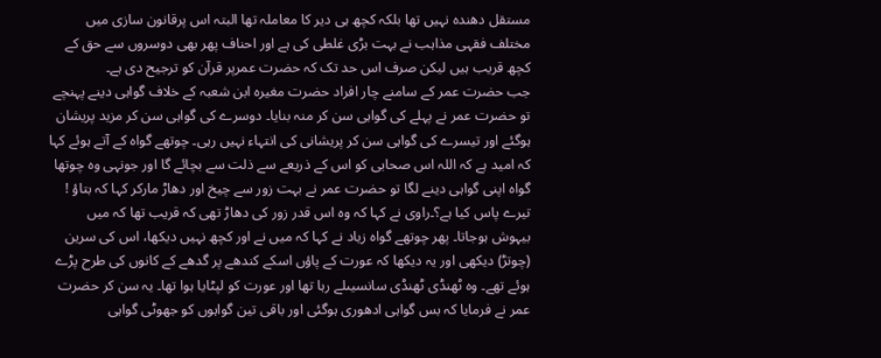مستقل دھندہ نہیں تھا بلکہ کچھ ہی دیر کا معاملہ تھا البتہ اس پرقانون سازی میں مختلف فقہی مذاہب نے بہت بڑی غلطی کی ہے اور احناف پھر بھی دوسروں سے حق کے کچھ قریب ہیں لیکن صرف اس حد تک کہ حضرت عمرپر قرآن کو ترجیح دی ہے۔
جب حضرت عمر کے سامنے چار افراد حضرت مغیرہ ابن شعبہ کے خلاف گواہی دینے پہنچے تو حضرت عمر نے پہلے کی گواہی سن کر منہ بنایا۔ دوسرے کی گواہی سن کر مزید پریشان ہوگئے اور تیسرے کی گواہی سن کر پریشانی کی انتہاء نہیں رہی۔ چوتھے گواہ کے آتے ہوئے کہا کہ امید ہے کہ اللہ اس صحابی کو اس کے ذریعے سے ذلت سے بچائے گا اور جونہی وہ چوتھا گواہ اپنی گواہی دینے لگا تو حضرت عمر نے بہت زور سے چیخ اور دھاڑ مارکر کہا کہ بتاؤ ! تیرے پاس کیا ہے؟۔راوی نے کہا کہ وہ اس قدر زور کی دھاڑ تھی کہ قریب تھا کہ میں بیہوش ہوجاتا۔ پھر چوتھے گواہ زیاد نے کہا کہ میں نے اور کچھ نہیں دیکھا، اس کی سرین (چوتڑ) دیکھی اور یہ دیکھا کہ عورت کے پاؤں اسکے کندھے پر گدھے کے کانوں کی طرح پڑے ہوئے تھے۔ وہ ٹھنڈی ٹھنڈی سانسیںلے رہا تھا اور عورت کو لپٹایا ہوا تھا۔ یہ سن کر حضرت عمر نے فرمایا کہ بس گواہی ادھوری ہوگئی اور باقی تین گواہوں کو جھوٹی گواہی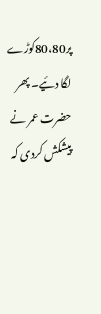پر80،80کوڑے لگا دئیے۔ پھر حضرت عمر نے پیشکش کردی کہ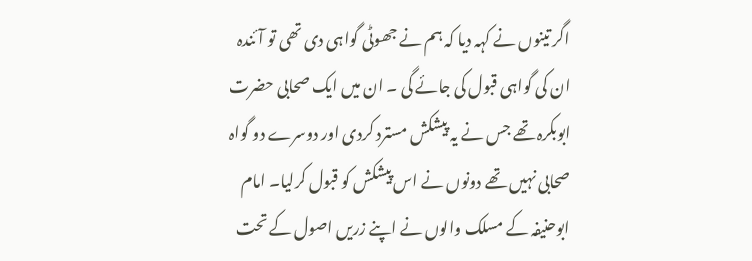اگر تینوں نے کہہ دیا کہ ہم نے جھوٹی گواہی دی تھی تو آئندہ ان کی گواہی قبول کی جائے گی ۔ ان میں ایک صحابی حضرت ابوبکرہ تھے جس نے یہ پیشکش مسترد کردی اور دوسرے دو گواہ صحابی نہیں تھے دونوں نے اس پیشکش کو قبول کرلیا۔ امام ابوحنیفہ کے مسلک والوں نے اپنے زریں اصول کے تحت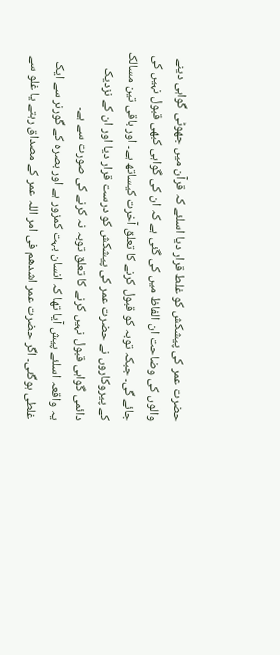حضرت عمر کی پیشکش کو غلط قرار دیا اسلئے کہ قرآن میں جھوٹی گواہی دینے والوں کی وضاحت ان الفاظ میں کی گئی ہے کہ ان کی گواہی کبھی قبول نہیں کی جائے گی۔ جبکہ توبہ کو قبول کرنے کا تعلق آخرت کیساتھ ہے۔ اور باقی تین مسالک کے پیروکاروں نے حضرت عمر کی پیشکش کو درست قرار دیا اور ان کے نزدیک دائمی گواہی قبول نہیں کرنے کا تعلق توبہ نہ کرنے کی صورت سے ہے۔
یہ واقعہ اسلئے پیش آیا تھا کہ انسان بہت کمزور ہے اور بصرہ کے گورنر سے ایک غلطی ہوگئی۔ اگر حضرت عمر اشدھم فی امر اللہ عمر کے مصداق رہتے یا غلو سے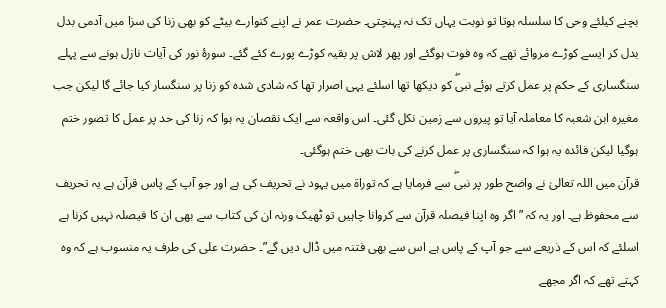بچنے کیلئے وحی کا سلسلہ ہوتا تو نوبت یہاں تک نہ پہنچتی۔ حضرت عمر نے اپنے کنوارے بیٹے کو بھی زنا کی سزا میں آدمی بدل بدل کر ایسے کوڑے مروائے تھے کہ وہ فوت ہوگئے اور پھر لاش پر بقیہ کوڑے پورے کئے گئے۔ سورۂ نور کی آیات نازل ہونے سے پہلے سنگساری کے حکم پر عمل کرتے ہوئے نبیۖ کو دیکھا تھا اسلئے یہی اصرار تھا کہ شادی شدہ کو زنا پر سنگسار کیا جائے گا لیکن جب مغیرہ ابن شعبہ کا معاملہ آیا تو پیروں سے زمین نکل گئی۔ اس واقعہ سے ایک نقصان یہ ہوا کہ زنا کی حد پر عمل کا تصور ختم ہوگیا لیکن فائدہ یہ ہوا کہ سنگساری پر عمل کرنے کی بات بھی ختم ہوگئی۔
قرآن میں اللہ تعالیٰ نے واضح طور پر نبیۖ سے فرمایا ہے کہ توراة میں یہود نے تحریف کی ہے اور جو آپ کے پاس قرآن ہے یہ تحریف سے محفوظ ہے۔ اور یہ کہ ” اگر وہ اپنا فیصلہ قرآن سے کروانا چاہیں تو ٹھیک ورنہ ان کی کتاب سے بھی ان کا فیصلہ نہیں کرنا ہے اسلئے کہ اس کے ذریعے سے جو آپ کے پاس ہے اس سے بھی فتنہ میں ڈال دیں گے”۔ حضرت علی کی طرف یہ منسوب ہے کہ وہ کہتے تھے کہ اگر مجھے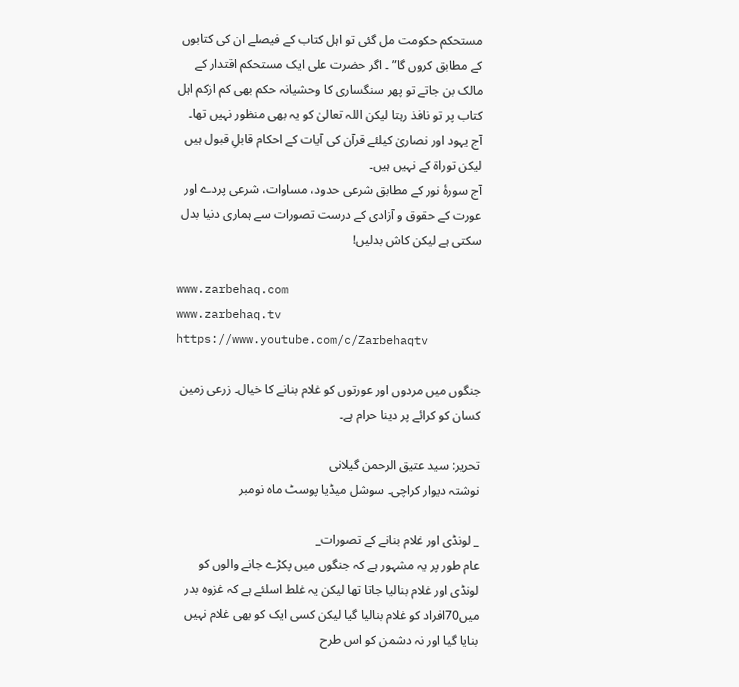مستحکم حکومت مل گئی تو اہل کتاب کے فیصلے ان کی کتابوں کے مطابق کروں گا” ۔ اگر حضرت علی ایک مستحکم اقتدار کے مالک بن جاتے تو پھر سنگساری کا وحشیانہ حکم بھی کم ازکم اہل کتاب پر تو نافذ رہتا لیکن اللہ تعالیٰ کو یہ بھی منظور نہیں تھا۔ آج یہود اور نصاریٰ کیلئے قرآن کی آیات کے احکام قابلِ قبول ہیں لیکن توراة کے نہیں ہیں۔
آج سورۂ نور کے مطابق شرعی حدود، مساوات، شرعی پردے اور عورت کے حقوق و آزادی کے درست تصورات سے ہماری دنیا بدل سکتی ہے لیکن کاش بدلیں!

www.zarbehaq.com
www.zarbehaq.tv
https://www.youtube.com/c/Zarbehaqtv

جنگوں میں مردوں اور عورتوں کو غلام بنانے کا خیال۔ زرعی زمین کسان کو کرائے پر دینا حرام ہے۔

تحریر: سید عتیق الرحمن گیلانی
نوشتہ دیوار کراچی۔ سوشل میڈیا پوسٹ ماہ نومبر

_ لونڈی اور غلام بنانے کے تصورات_
عام طور پر یہ مشہور ہے کہ جنگوں میں پکڑے جانے والوں کو لونڈی اور غلام بنالیا جاتا تھا لیکن یہ غلط اسلئے ہے کہ غزوہ بدر میں70افراد کو غلام بنالیا گیا لیکن کسی ایک کو بھی غلام نہیں بنایا گیا اور نہ دشمن کو اس طرح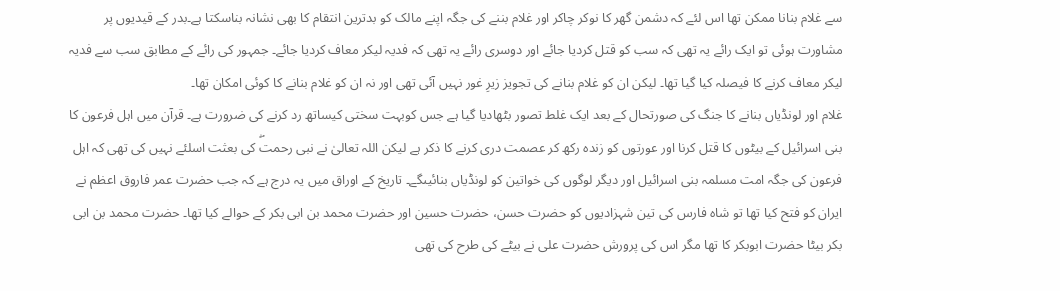سے غلام بنانا ممکن تھا اس لئے کہ دشمن گھر کا نوکر چاکر اور غلام بننے کی جگہ اپنے مالک کو بدترین انتقام کا بھی نشانہ بناسکتا ہے۔بدر کے قیدیوں پر مشاورت ہوئی تو ایک رائے یہ تھی کہ سب کو قتل کردیا جائے اور دوسری رائے یہ تھی کہ فدیہ لیکر معاف کردیا جائے۔ جمہور کی رائے کے مطابق سب سے فدیہ لیکر معاف کرنے کا فیصلہ کیا گیا تھا۔ لیکن ان کو غلام بنانے کی تجویز زیرِ غور نہیں آئی تھی اور نہ ان کو غلام بنانے کا کوئی امکان تھا۔
غلام اور لونڈیاں بنانے کا جنگ کی صورتحال کے بعد ایک غلط تصور بٹھادیا گیا ہے جس کوبہت سختی کیساتھ رد کرنے کی ضرورت ہے۔ قرآن میں اہل فرعون کا بنی اسرائیل کے بیٹوں کا قتل کرنا اور عورتوں کو زندہ رکھ کر عصمت دری کرنے کا ذکر ہے لیکن اللہ تعالیٰ نے نبی رحمتۖ کی بعثت اسلئے نہیں کی تھی کہ اہل فرعون کی جگہ امت مسلمہ بنی اسرائیل اور دیگر لوگوں کی خواتین کو لونڈیاں بنائیںگے۔ تاریخ کے اوراق میں یہ درج ہے کہ جب حضرت عمر فاروق اعظم نے ایران کو فتح کیا تھا تو شاہ فارس کی تین شہزادیوں کو حضرت حسن، حضرت حسین اور حضرت محمد بن ابی بکر کے حوالے کیا تھا۔ حضرت محمد بن ابی بکر بیٹا حضرت ابوبکر کا تھا مگر اس کی پرورش حضرت علی نے بیٹے کی طرح کی تھی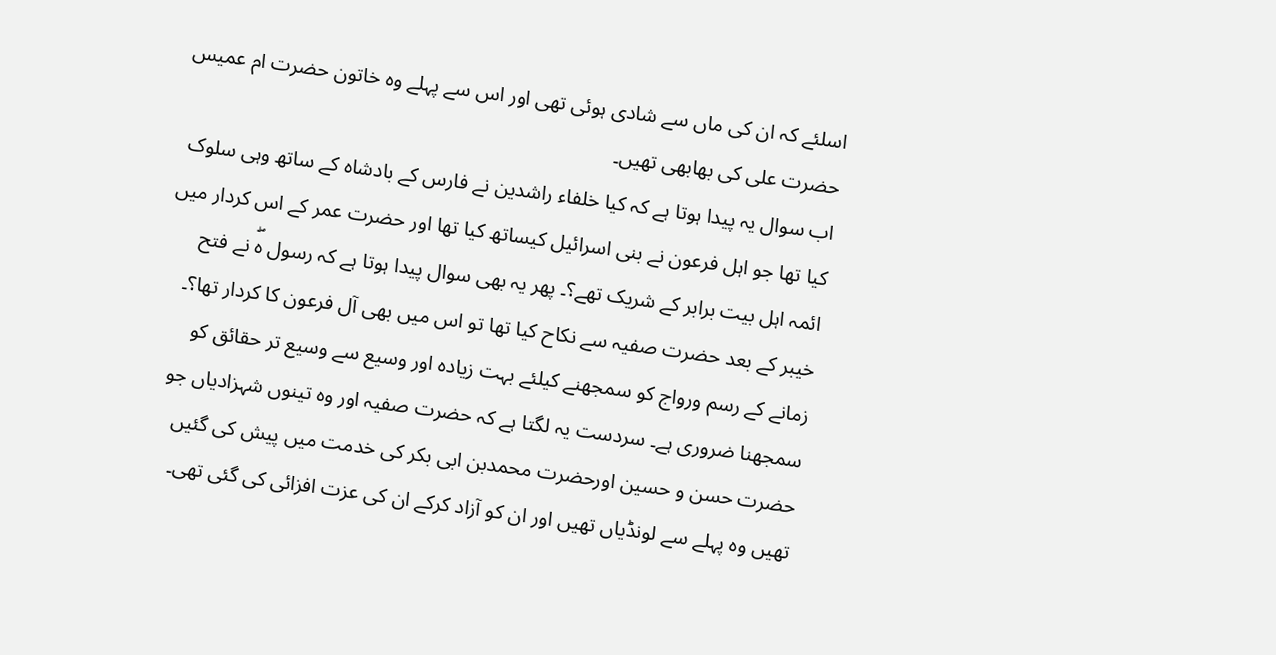اسلئے کہ ان کی ماں سے شادی ہوئی تھی اور اس سے پہلے وہ خاتون حضرت ام عمیس حضرت علی کی بھابھی تھیں۔
اب سوال یہ پیدا ہوتا ہے کہ کیا خلفاء راشدین نے فارس کے بادشاہ کے ساتھ وہی سلوک کیا تھا جو اہل فرعون نے بنی اسرائیل کیساتھ کیا تھا اور حضرت عمر کے اس کردار میں ائمہ اہل بیت برابر کے شریک تھے؟۔ پھر یہ بھی سوال پیدا ہوتا ہے کہ رسول ہۖ نے فتح خیبر کے بعد حضرت صفیہ سے نکاح کیا تھا تو اس میں بھی آل فرعون کا کردار تھا؟۔ زمانے کے رسم ورواج کو سمجھنے کیلئے بہت زیادہ اور وسیع سے وسیع تر حقائق کو سمجھنا ضروری ہے۔ سردست یہ لگتا ہے کہ حضرت صفیہ اور وہ تینوں شہزادیاں جو حضرت حسن و حسین اورحضرت محمدبن ابی بکر کی خدمت میں پیش کی گئیں تھیں وہ پہلے سے لونڈیاں تھیں اور ان کو آزاد کرکے ان کی عزت افزائی کی گئی تھی۔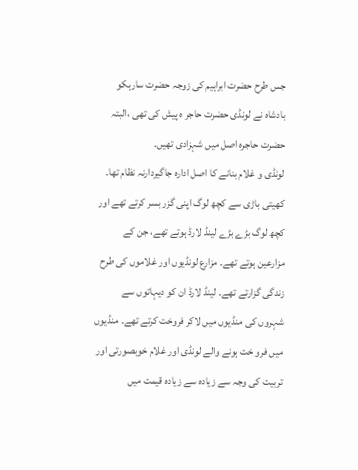جس طرح حضرت ابراہیم کی زوجہ حضرت سارہکو بادشاہ نے لونڈی حضرت حاجر ہ پیش کی تھی ،البتہ حضرت حاجرہ اصل میں شہزادی تھیں۔
لونڈی و غلام بنانے کا اصل ادارہ جاگیردارنہ نظام تھا۔ کھیتی باڑی سے کچھ لوگ اپنی گزر بسر کرتے تھے اور کچھ لوگ بڑے بڑے لینڈ لارڈ ہوتے تھے، جن کے مزارعین ہوتے تھے۔ مزارع لونڈیوں اور غلاموں کی طرح زندگی گزارتے تھے۔ لینڈ لارڈ ان کو دیہاتوں سے شہروں کی منڈیوں میں لاکر فروخت کرتے تھے۔ منڈیوں میں فرو خت ہونے والے لونڈی اور غلام خوبصورتی اور تربیت کی وجہ سے زیادہ سے زیادہ قیمت میں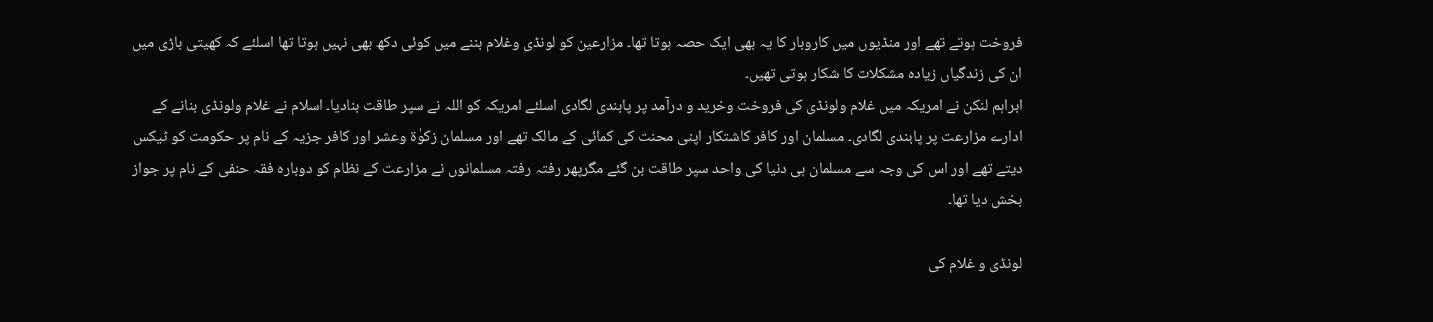فروخت ہوتے تھے اور منڈیوں میں کاروبار کا یہ بھی ایک حصہ ہوتا تھا۔ مزارعین کو لونڈی وغلام بننے میں کوئی دکھ بھی نہیں ہوتا تھا اسلئے کہ کھیتی باڑی میں ان کی زندگیاں زیادہ مشکلات کا شکار ہوتی تھیں۔
ابراہم لنکن نے امریکہ میں غلام ولونڈی کی فروخت وخرید و درآمد پر پابندی لگادی اسلئے امریکہ کو اللہ نے سپر طاقت بنادیا۔ اسلام نے غلام ولونڈی بنانے کے ادارے مزارعت پر پابندی لگادی۔ مسلمان اور کافر کاشتکار اپنی محنت کی کمائی کے مالک تھے اور مسلمان زکوٰة وعشر اور کافر جزیہ کے نام پر حکومت کو ٹیکس دیتے تھے اور اس کی وجہ سے مسلمان ہی دنیا کی واحد سپر طاقت بن گئے مگرپھر رفتہ رفتہ مسلمانوں نے مزارعت کے نظام کو دوبارہ فقہ حنفی کے نام پر جواز بخش دیا تھا۔

لونڈی و غلام کی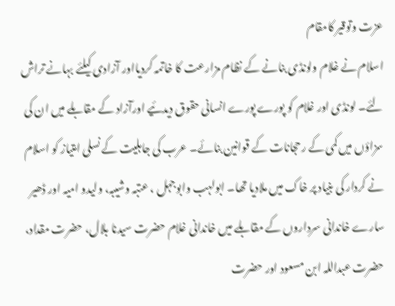عزت وتوقیر کامقام
اسلام نے غلام ولونڈی بنانے کے نظام مزارعت کا خاتمہ کردیااور آزادی کیلئے بہانے تراش لئے۔ لونڈی اور غلام کو پورے پورے انسانی حقوق دیدئیے اورآزاد کے مقابلے میں ان کی سزاؤں میں کمی کے رحجانات کے قوانین بنائے۔ عرب کی جاہلیت کے نسلی امتیاز کو اسلام نے کردار کی بنیاد پر خاک میں ملادیا تھا۔ ابولہب وابوجہل ، عتبہ وشیبہ، ولیدو امیہ اور ڈھیر سارے خاندانی سرداروں کے مقابلے میں خاندانی غلام حضرت سیدنا بلال، حضرت مقداد، حضرت عبداللہ ابن مسعود اور حضرت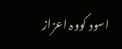اسود کووہ اعزاز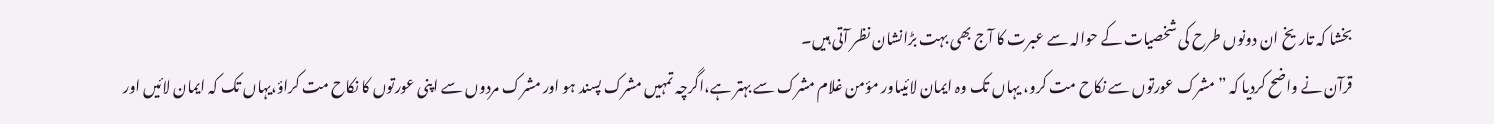بخشا کہ تاریخ ان دونوں طرح کی شخصیات کے حوالہ سے عبرت کا آج بھی بہت بڑانشان نظر آتی ہیں۔
قرآن نے واضح کردیا کہ ” مشرک عورتوں سے نکاح مت کرو، یہاں تک وہ ایمان لائیںاور مؤمن غلام مشرک سے بہتر ہے،اگرچہ تمہیں مشرک پسند ہو اور مشرک مردوں سے اپنی عورتوں کا نکاح مت کراؤ،یہاں تک کہ ایمان لائیں اور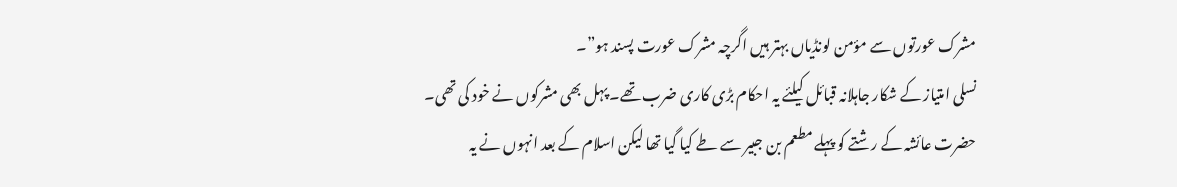مشرک عورتوں سے مؤمن لونڈیاں بہتر ہیں اگرچہ مشرک عورت پسند ہو”۔
نسلی امتیاز کے شکار جاہلانہ قبائل کیلئے یہ احکام بڑی کاری ضرب تھے۔ پہل بھی مشرکوں نے خود کی تھی۔ حضرت عائشہ کے رشتے کو پہلے مطعم بن جبیر سے طے کیا گیا تھا لیکن اسلام کے بعد انہوں نے یہ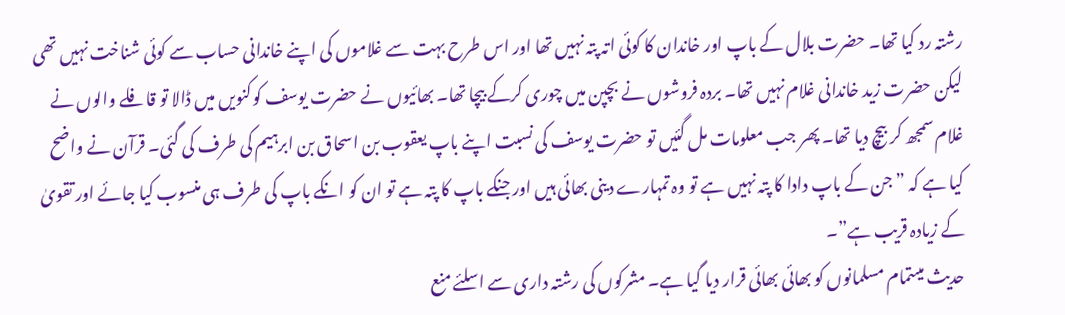رشتہ رد کیا تھا۔ حضرت بلال کے باپ اور خاندان کا کوئی اتہ پتہ نہیں تھا اور اس طرح بہت سے غلاموں کی اپنے خاندانی حساب سے کوئی شناخت نہیں تھی لیکن حضرت زید خاندانی غلام نہیں تھا۔ بردہ فروشوں نے بچپن میں چوری کرکے بیچا تھا۔ بھائیوں نے حضرت یوسف کوکنویں میں ڈالا تو قافلے والوں نے غلام سمجھ کر بیچ دیا تھا۔ پھر جب معلومات مل گئیں تو حضرت یوسف کی نسبت اپنے باپ یعقوب بن اسحاق بن ابرہیم کی طرف کی گئی۔ قرآن نے واضح کیا ہے کہ ” جن کے باپ دادا کا پتہ نہیں ہے تو وہ تمہارے دینی بھائی ہیں اور جنکے باپ کا پتہ ہے تو ان کو انکے باپ کی طرف ہی منسوب کیا جائے اور تقویٰ کے زیادہ قریب ہے”۔
حدیث میںتمام مسلمانوں کو بھائی بھائی قرار دیا گیا ہے۔ مشرکوں کی رشتہ داری سے اسلئے منع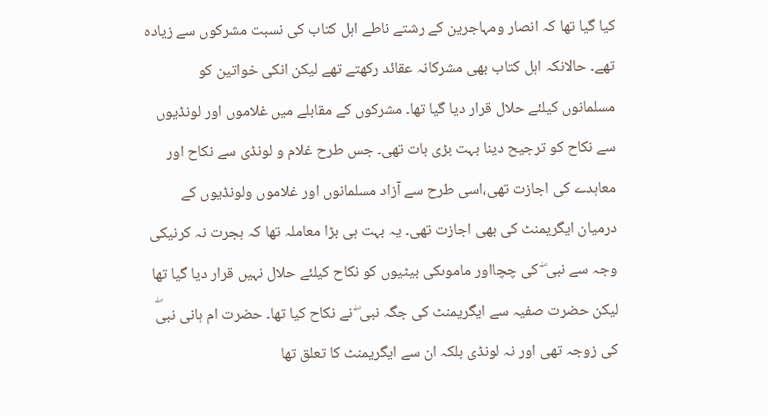کیا گیا تھا کہ انصار ومہاجرین کے رشتے ناطے اہل کتاب کی نسبت مشرکوں سے زیادہ تھے۔ حالانکہ اہل کتاب بھی مشرکانہ عقائد رکھتے تھے لیکن انکی خواتین کو مسلمانوں کیلئے حلال قرار دیا گیا تھا۔ مشرکوں کے مقابلے میں غلاموں اور لونڈیوں سے نکاح کو ترجیح دینا بہت بڑی بات تھی۔ جس طرح غلام و لونڈی سے نکاح اور معاہدے کی اجازت تھی،اسی طرح سے آزاد مسلمانوں اور غلاموں ولونڈیوں کے درمیان ایگریمنٹ کی بھی اجازت تھی۔ یہ بہت ہی بڑا معاملہ تھا کہ ہجرت نہ کرنیکی وجہ سے نبی ۖ کی چچااور ماموںکی بیٹیوں کو نکاح کیلئے حلال نہیں قرار دیا گیا تھا لیکن حضرت صفیہ سے ایگریمنٹ کی جگہ نبی ۖ نے نکاح کیا تھا۔ حضرت ام ہانی نبیۖ کی زوجہ تھی اور نہ لونڈی بلکہ ان سے ایگریمنٹ کا تعلق تھا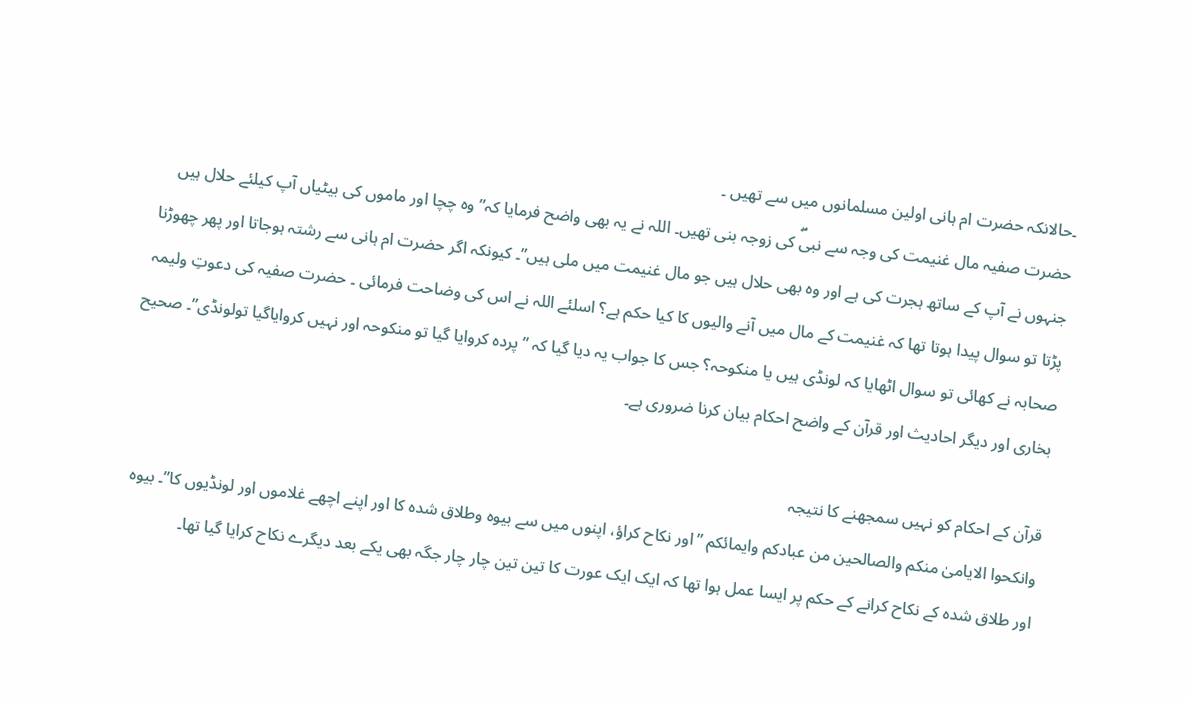۔حالانکہ حضرت ام ہانی اولین مسلمانوں میں سے تھیں ۔
حضرت صفیہ مال غنیمت کی وجہ سے نبیۖ کی زوجہ بنی تھیں۔ اللہ نے یہ بھی واضح فرمایا کہ” وہ چچا اور ماموں کی بیٹیاں آپ کیلئے حلال ہیں جنہوں نے آپ کے ساتھ ہجرت کی ہے اور وہ بھی حلال ہیں جو مال غنیمت میں ملی ہیں”۔ کیونکہ اگر حضرت ام ہانی سے رشتہ ہوجاتا اور پھر چھوڑنا پڑتا تو سوال پیدا ہوتا تھا کہ غنیمت کے مال میں آنے والیوں کا کیا حکم ہے؟ اسلئے اللہ نے اس کی وضاحت فرمائی ۔ حضرت صفیہ کی دعوتِ ولیمہ صحابہ نے کھائی تو سوال اٹھایا کہ لونڈی ہیں یا منکوحہ؟ جس کا جواب یہ دیا گیا کہ ”پردہ کروایا گیا تو منکوحہ اور نہیں کروایاگیا تولونڈی”۔ صحیح بخاری اور دیگر احادیث اور قرآن کے واضح احکام بیان کرنا ضروری ہے۔

قرآن کے احکام کو نہیں سمجھنے کا نتیجہ
وانکحوا الایامیٰ منکم والصالحین من عبادکم وایمائکم ”اور نکاح کراؤ، اپنوں میں سے بیوہ وطلاق شدہ کا اور اپنے اچھے غلاموں اور لونڈیوں کا”۔ بیوہ اور طلاق شدہ کے نکاح کرانے کے حکم پر ایسا عمل ہوا تھا کہ ایک ایک عورت کا تین تین چار چار جگہ بھی یکے بعد دیگرے نکاح کرایا گیا تھا۔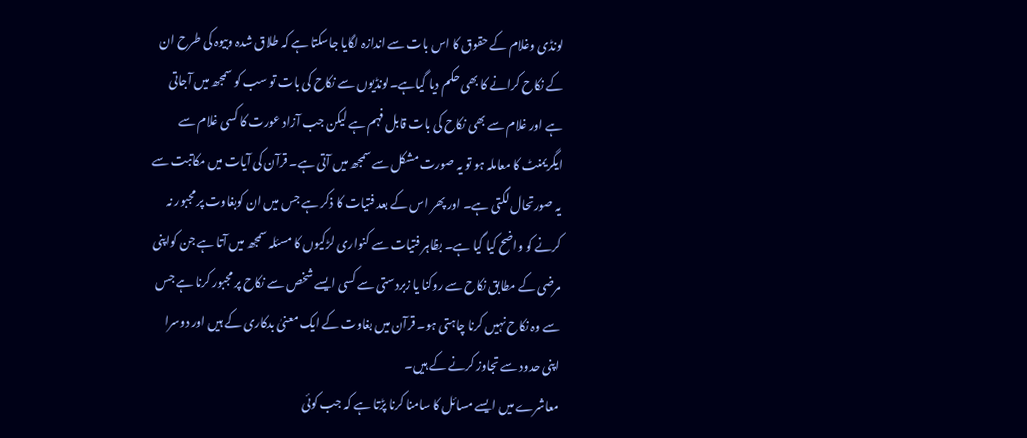لونڈی وغلام کے حقوق کا اس بات سے اندازہ لگایا جاسکتا ہے کہ طلاق شدہ وبیوہ کی طرح ان کے نکاح کرانے کا بھی حکم دیا گیاہے۔لونڈیوں سے نکاح کی بات تو سب کو سمجھ میں آجاتی ہے اور غلام سے بھی نکاح کی بات قابل فہم ہے لیکن جب آزاد عورت کا کسی غلام سے ایگریمنٹ کا معاملہ ہو تو یہ صورت مشکل سے سمجھ میں آتی ہے۔ قرآن کی آیات میں مکاتبت سے یہ صورتحال لگتی ہے۔ اور پھر اس کے بعد فتیات کا ذکر ہے جس میں ان کوبغاوت پر مجبور نہ کرنے کو واضح کیا گیا ہے۔ بظاہر فتیات سے کنواری لڑکیوں کا مسئلہ سمجھ میں آتا ہے جن کواپنی مرضی کے مطابق نکاح سے روکنا یا زبردستی سے کسی ایسے شخص سے نکاح پر مجبور کرنا ہے جس سے وہ نکاح نہیں کرنا چاہتی ہو۔ قرآن میں بغاوت کے ایک معنیٰ بدکاری کے ہیں اور دوسرا اپنی حدود سے تجاوز کرنے کے ہیں۔
معاشرے میں ایسے مسائل کا سامنا کرنا پڑتا ہے کہ جب کوئی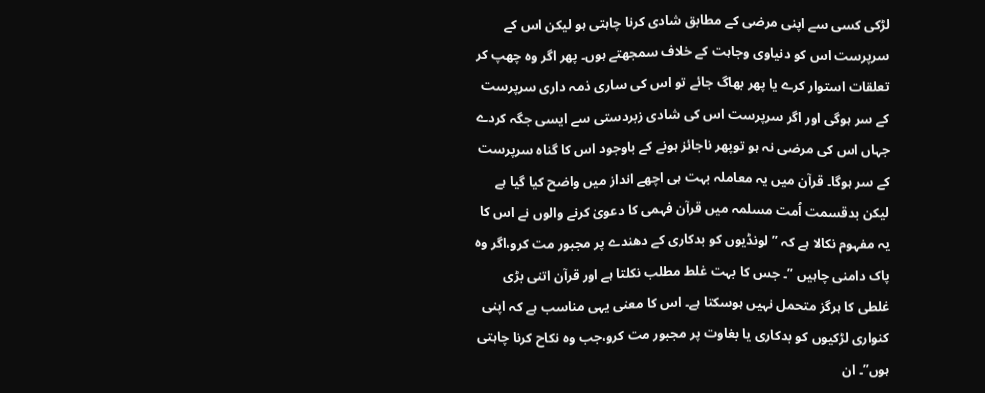لڑکی کسی سے اپنی مرضی کے مطابق شادی کرنا چاہتی ہو لیکن اس کے سرپرست اس کو دنیاوی وجاہت کے خلاف سمجھتے ہوں۔ پھر اگر وہ چھپ کر تعلقات استوار کرے یا پھر بھاگ جائے تو اس کی ساری ذمہ داری سرپرست کے سر ہوگی اور اگر سرپرست اس کی شادی زبردستی سے ایسی جگہ کردے جہاں اس کی مرضی نہ ہو توپھر ناجائز ہونے کے باوجود اس کا گناہ سرپرست کے سر ہوگا۔ قرآن میں یہ معاملہ بہت ہی اچھے انداز میں واضح کیا گیا ہے لیکن بدقسمت اُمت مسلمہ میں قرآن فہمی کا دعویٰ کرنے والوں نے اس کا یہ مفہوم نکالا ہے کہ ” لونڈیوں کو بدکاری کے دھندے پر مجبور مت کرو،اگر وہ پاک دامنی چاہیں ”۔ جس کا بہت غلط مطلب نکلتا ہے اور قرآن اتنی بڑی غلطی کا ہرگز متحمل نہیں ہوسکتا ہے۔ اس کا معنی یہی مناسب ہے کہ اپنی کنواری لڑکیوں کو بدکاری یا بغاوت پر مجبور مت کرو،جب وہ نکاح کرنا چاہتی ہوں”۔ ان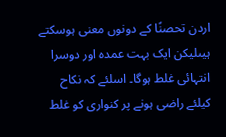اردن تحصنًا کے دونوں معنی ہوسکتے ہیںلیکن ایک بہت عمدہ اور دوسرا انتہائی غلط ہوگا۔ اسلئے کہ نکاح کیلئے راضی ہونے پر کنواری کو غلط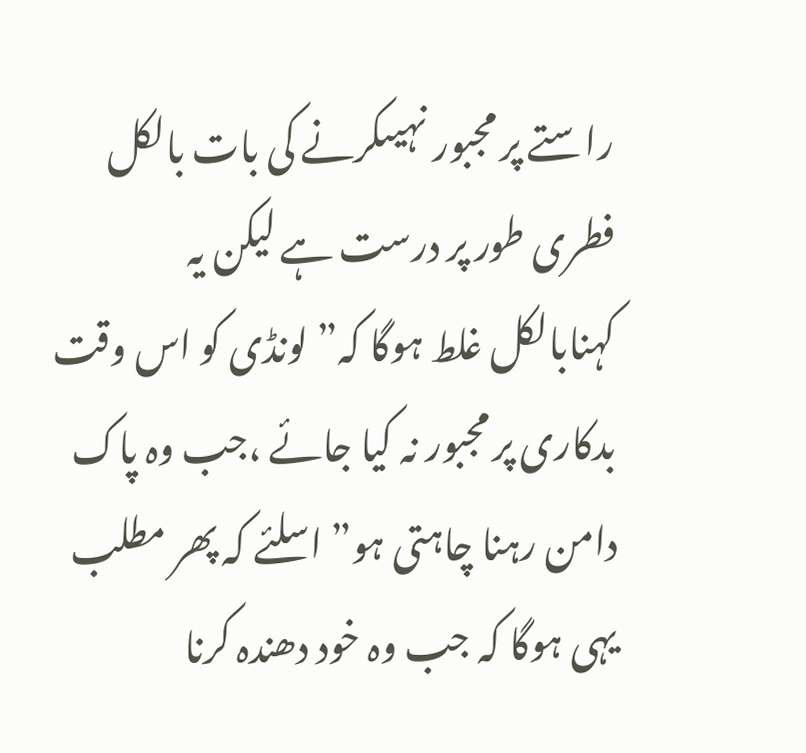راستے پر مجبور نہیںکرنے کی بات بالکل فطری طور پر درست ہے لیکن یہ کہنابالکل غلط ہوگا کہ” لونڈی کو اس وقت بدکاری پر مجبور نہ کیا جائے ،جب وہ پاک دامن رہنا چاہتی ہو” اسلئے کہ پھر مطلب یہی ہوگا کہ جب وہ خود دھندہ کرنا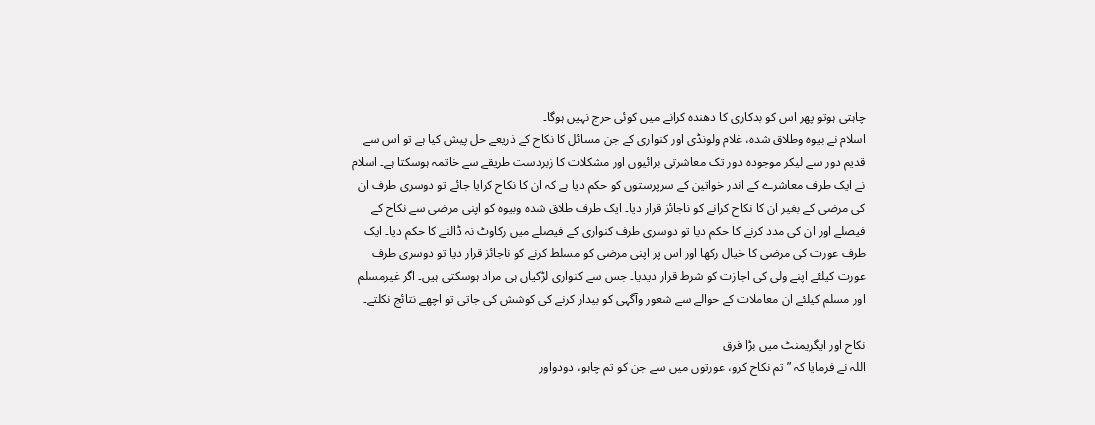چاہتی ہوتو پھر اس کو بدکاری کا دھندہ کرانے میں کوئی حرج نہیں ہوگا۔
اسلام نے بیوہ وطلاق شدہ، غلام ولونڈی اور کنواری کے جن مسائل کا نکاح کے ذریعے حل پیش کیا ہے تو اس سے قدیم دور سے لیکر موجودہ دور تک معاشرتی برائیوں اور مشکلات کا زبردست طریقے سے خاتمہ ہوسکتا ہے۔ اسلام نے ایک طرف معاشرے کے اندر خواتین کے سرپرستوں کو حکم دیا ہے کہ ان کا نکاح کرایا جائے تو دوسری طرف ان کی مرضی کے بغیر ان کا نکاح کرانے کو ناجائز قرار دیا۔ ایک طرف طلاق شدہ وبیوہ کو اپنی مرضی سے نکاح کے فیصلے اور ان کی مدد کرنے کا حکم دیا تو دوسری طرف کنواری کے فیصلے میں رکاوٹ نہ ڈالنے کا حکم دیا۔ ایک طرف عورت کی مرضی کا خیال رکھا اور اس پر اپنی مرضی کو مسلط کرنے کو ناجائز قرار دیا تو دوسری طرف عورت کیلئے اپنے ولی کی اجازت کو شرط قرار دیدیا۔ جس سے کنواری لڑکیاں ہی مراد ہوسکتی ہیں۔ اگر غیرمسلم اور مسلم کیلئے ان معاملات کے حوالے سے شعور وآگہی کو بیدار کرنے کی کوشش کی جاتی تو اچھے نتائج نکلتے۔

نکاح اور ایگریمنٹ میں بڑا فرق
اللہ نے فرمایا کہ ” تم نکاح کرو، عورتوں میں سے جن کو تم چاہو، دودواور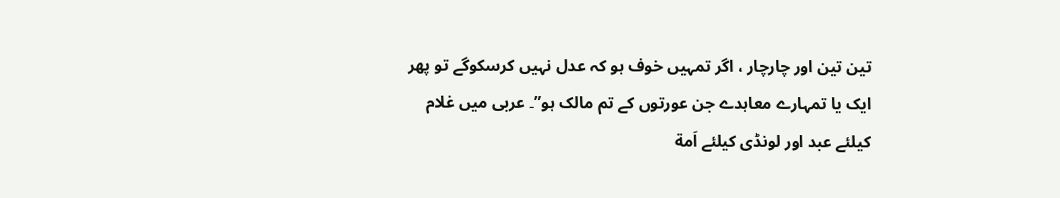تین تین اور چارچار ، اگر تمہیں خوف ہو کہ عدل نہیں کرسکوگے تو پھر ایک یا تمہارے معاہدے جن عورتوں کے تم مالک ہو”۔ عربی میں غلام کیلئے عبد اور لونڈی کیلئے اَمة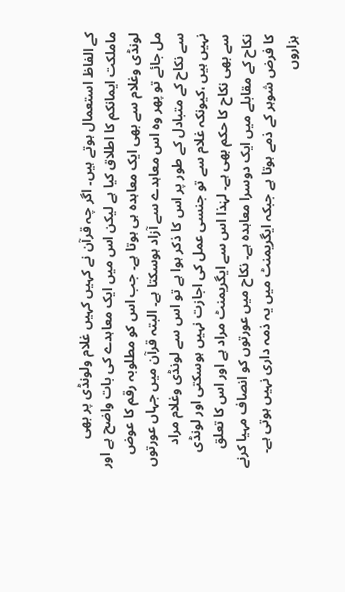کے الفاظ استعمال ہوتے ہیں۔ اگر چہ قرآن نے کہیں کہیں غلام ولونڈی پر بھی ماملکت ایمانکم کا اطلاق کیا ہے لیکن اس میں ایک معاہدے کی بات واضح ہے اور لونڈی وغلام سے بھی ایک معاہدہ ہی ہوتا ہے۔ جب اس کو مطلوبہ رقم کا عوض مل جائے تو پھر وہ اس معاہدے سے آزاد ہوسکتا ہے۔ البتہ قرآن میں جہاں عورتوں سے نکاح کے متبادل کے طور پر اس کا ذکر ہوا ہے تو اس سے لونڈی وغلام مراد نہیں ہیں ،کیونکہ غلام سے تو جنسی عمل کی اجازت نہیں ہوسکتی اور لونڈی سے بھی نکاح کا حکم بھی ہے۔ لہٰذا اس سے ایگریمنٹ مراد ہے اور اس کا تعلق نکاح کے مقابلے میں ایک دوسرا معاہدہ ہے۔ نکاح میں عورتوں کو انصاف مہیا کرنے کا فرض شوہر کے ذمے ہوتا ہے جبکہ ایگریمنٹ میں یہ ذمہ داری نہیں ہوتی ہے۔ ہزاروں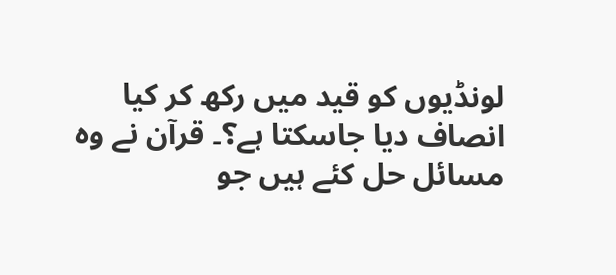لونڈیوں کو قید میں رکھ کر کیا انصاف دیا جاسکتا ہے؟۔ قرآن نے وہ مسائل حل کئے ہیں جو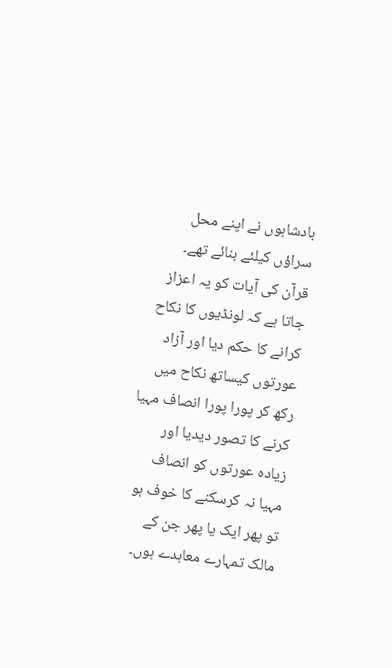بادشاہوں نے اپنے محل سراؤں کیلئے بنائے تھے۔
قرآن کی آیات کو یہ اعزاز جاتا ہے کہ لونڈیوں کا نکاح کرانے کا حکم دیا اور آزاد عورتوں کیساتھ نکاح میں رکھ کر پورا پورا انصاف مہیا کرنے کا تصور دیدیا اور زیادہ عورتوں کو انصاف مہیا نہ کرسکنے کا خوف ہو تو پھر ایک یا پھر جن کے مالک تمہارے معاہدے ہوں۔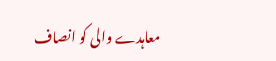معاہدے والی کو انصاف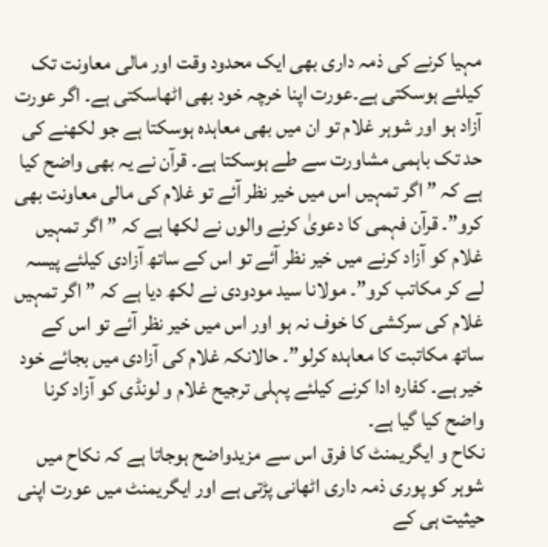مہیا کرنے کی ذمہ داری بھی ایک محدود وقت اور مالی معاونت تک کیلئے ہوسکتی ہے۔عورت اپنا خرچہ خود بھی اٹھاسکتی ہے۔ اگر عورت آزاد ہو اور شوہر غلام تو ان میں بھی معاہدہ ہوسکتا ہے جو لکھنے کی حد تک باہمی مشاورت سے طے ہوسکتا ہے۔ قرآن نے یہ بھی واضح کیا ہے کہ ” اگر تمہیں اس میں خیر نظر آئے تو غلام کی مالی معاونت بھی کرو”۔ قرآن فہمی کا دعویٰ کرنے والوں نے لکھا ہے کہ ” اگر تمہیں غلام کو آزاد کرنے میں خیر نظر آئے تو اس کے ساتھ آزادی کیلئے پیسہ لے کر مکاتب کرو”۔ مولانا سید مودودی نے لکھ دیا ہے کہ ” اگر تمہیں غلام کی سرکشی کا خوف نہ ہو اور اس میں خیر نظر آئے تو اس کے ساتھ مکاتبت کا معاہدہ کرلو”۔ حالانکہ غلام کی آزادی میں بجائے خود خیر ہے۔ کفارہ ادا کرنے کیلئے پہلی ترجیح غلام و لونڈی کو آزاد کرنا واضح کیا گیا ہے۔
نکاح و ایگریمنٹ کا فرق اس سے مزیدواضح ہوجاتا ہے کہ نکاح میں شوہر کو پوری ذمہ داری اٹھانی پڑتی ہے اور ایگریمنٹ میں عورت اپنی حیثیت ہی کے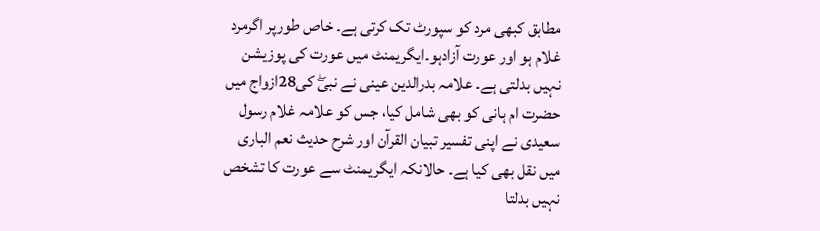مطابق کبھی مرد کو سپورٹ تک کرتی ہے۔ خاص طورپر اگرمرد غلام ہو اور عورت آزادہو۔ایگریمنٹ میں عورت کی پوزیشن نہیں بدلتی ہے۔ علامہ بدرالدین عینی نے نبیۖ کی28ازواج میں حضرت ام ہانی کو بھی شامل کیا، جس کو علامہ غلام رسول سعیدی نے اپنی تفسیر تبیان القرآن اور شرح حدیث نعم الباری میں نقل بھی کیا ہے۔ حالانکہ ایگریمنٹ سے عورت کا تشخص نہیں بدلتا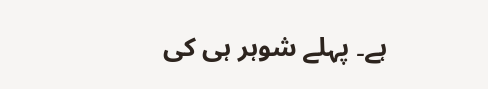ہے۔ پہلے شوہر ہی کی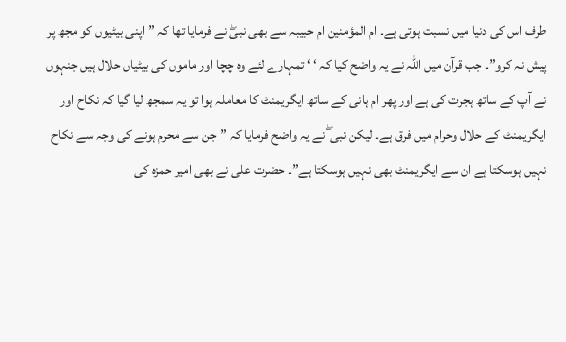طرف اس کی دنیا میں نسبت ہوتی ہے۔ ام المؤمنین ام حبیبہ سے بھی نبیۖ نے فرمایا تھا کہ ” اپنی بیٹیوں کو مجھ پر پیش نہ کرو”۔ جب قرآن میں اللہ نے یہ واضح کیا کہ ‘ ‘ تمہارے لئے وہ چچا اور ماموں کی بیٹیاں حلال ہیں جنہوں نے آپ کے ساتھ ہجرت کی ہے اور پھر ام ہانی کے ساتھ ایگریمنٹ کا معاملہ ہوا تو یہ سمجھ لیا گیا کہ نکاح اور ایگریمنٹ کے حلال وحرام میں فرق ہے۔ لیکن نبی ۖ نے یہ واضح فرمایا کہ ”جن سے محرم ہونے کی وجہ سے نکاح نہیں ہوسکتا ہے ان سے ایگریمنٹ بھی نہیں ہوسکتا ہے”۔ حضرت علی نے بھی امیر حمزہ کی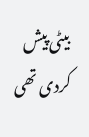بیٹی پیش کردی تھی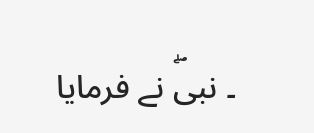۔ نبیۖ نے فرمایا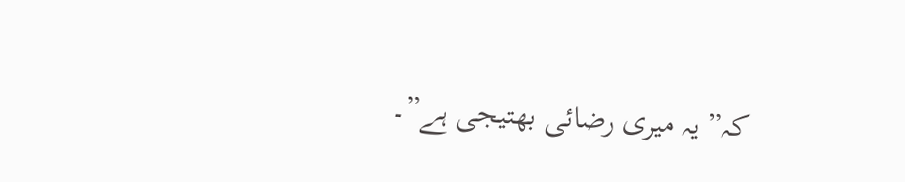کہ” یہ میری رضائی بھتیجی ہے”۔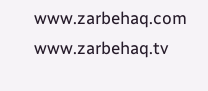www.zarbehaq.com
www.zarbehaq.tv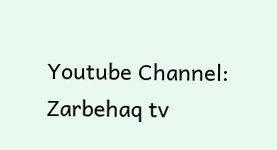Youtube Channel: Zarbehaq tv